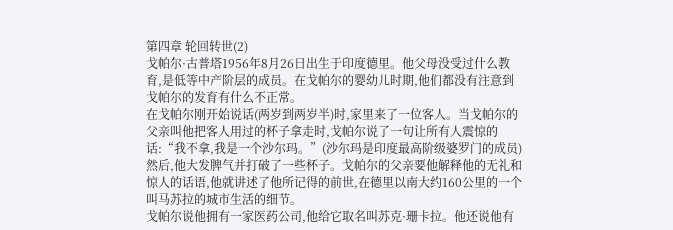第四章 轮回转世(2)
戈帕尔·古普塔1956年8月26日出生于印度德里。他父母没受过什么教育,是低等中产阶层的成员。在戈帕尔的婴幼儿时期,他们都没有注意到戈帕尔的发育有什么不正常。
在戈帕尔刚开始说话(两岁到两岁半)时,家里来了一位客人。当戈帕尔的父亲叫他把客人用过的杯子拿走时,戈帕尔说了一句让所有人震惊的话:“我不拿,我是一个沙尔玛。”(沙尔玛是印度最高阶级婆罗门的成员)然后,他大发脾气并打破了一些杯子。戈帕尔的父亲要他解释他的无礼和惊人的话语,他就讲述了他所记得的前世,在德里以南大约160公里的一个叫马苏拉的城市生活的细节。
戈帕尔说他拥有一家医药公司,他给它取名叫苏克·珊卡拉。他还说他有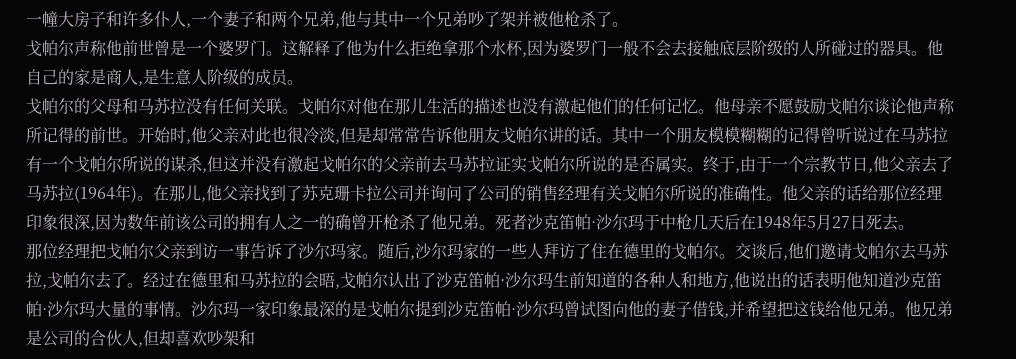一幢大房子和许多仆人,一个妻子和两个兄弟,他与其中一个兄弟吵了架并被他枪杀了。
戈帕尔声称他前世曾是一个婆罗门。这解释了他为什么拒绝拿那个水杯,因为婆罗门一般不会去接触底层阶级的人所碰过的器具。他自己的家是商人,是生意人阶级的成员。
戈帕尔的父母和马苏拉没有任何关联。戈帕尔对他在那儿生活的描述也没有激起他们的任何记忆。他母亲不愿鼓励戈帕尔谈论他声称所记得的前世。开始时,他父亲对此也很冷淡,但是却常常告诉他朋友戈帕尔讲的话。其中一个朋友模模糊糊的记得曾听说过在马苏拉有一个戈帕尔所说的谋杀,但这并没有激起戈帕尔的父亲前去马苏拉证实戈帕尔所说的是否属实。终于,由于一个宗教节日,他父亲去了马苏拉(1964年)。在那儿,他父亲找到了苏克珊卡拉公司并询问了公司的销售经理有关戈帕尔所说的准确性。他父亲的话给那位经理印象很深,因为数年前该公司的拥有人之一的确曾开枪杀了他兄弟。死者沙克笛帕·沙尔玛于中枪几天后在1948年5月27日死去。
那位经理把戈帕尔父亲到访一事告诉了沙尔玛家。随后,沙尔玛家的一些人拜访了住在德里的戈帕尔。交谈后,他们邀请戈帕尔去马苏拉,戈帕尔去了。经过在德里和马苏拉的会晤,戈帕尔认出了沙克笛帕·沙尔玛生前知道的各种人和地方,他说出的话表明他知道沙克笛帕·沙尔玛大量的事情。沙尔玛一家印象最深的是戈帕尔提到沙克笛帕·沙尔玛曾试图向他的妻子借钱,并希望把这钱给他兄弟。他兄弟是公司的合伙人,但却喜欢吵架和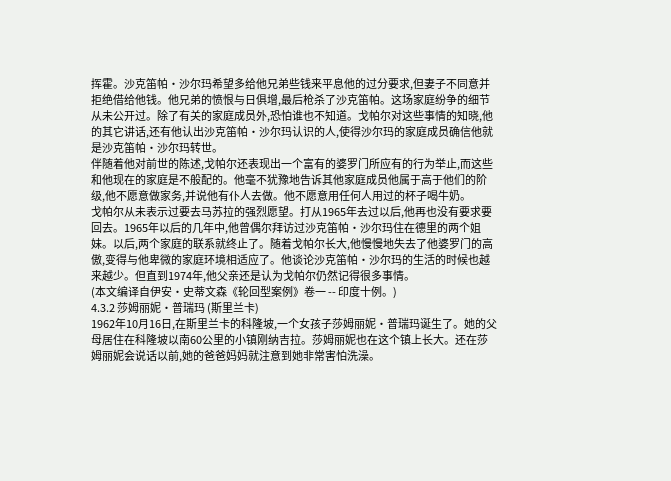挥霍。沙克笛帕·沙尔玛希望多给他兄弟些钱来平息他的过分要求,但妻子不同意并拒绝借给他钱。他兄弟的愤恨与日俱增,最后枪杀了沙克笛帕。这场家庭纷争的细节从未公开过。除了有关的家庭成员外,恐怕谁也不知道。戈帕尔对这些事情的知晓,他的其它讲话,还有他认出沙克笛帕·沙尔玛认识的人,使得沙尔玛的家庭成员确信他就是沙克笛帕·沙尔玛转世。
伴随着他对前世的陈述,戈帕尔还表现出一个富有的婆罗门所应有的行为举止,而这些和他现在的家庭是不般配的。他毫不犹豫地告诉其他家庭成员他属于高于他们的阶级,他不愿意做家务,并说他有仆人去做。他不愿意用任何人用过的杯子喝牛奶。
戈帕尔从未表示过要去马苏拉的强烈愿望。打从1965年去过以后,他再也没有要求要回去。1965年以后的几年中,他曾偶尔拜访过沙克笛帕·沙尔玛住在德里的两个姐妹。以后,两个家庭的联系就终止了。随着戈帕尔长大,他慢慢地失去了他婆罗门的高傲,变得与他卑微的家庭环境相适应了。他谈论沙克笛帕·沙尔玛的生活的时候也越来越少。但直到1974年,他父亲还是认为戈帕尔仍然记得很多事情。
(本文编译自伊安·史蒂文森《轮回型案例》卷一 -- 印度十例。)
4.3.2 莎姆丽妮·普瑞玛 (斯里兰卡)
1962年10月16日,在斯里兰卡的科隆坡,一个女孩子莎姆丽妮·普瑞玛诞生了。她的父母居住在科隆坡以南60公里的小镇刚纳吉拉。莎姆丽妮也在这个镇上长大。还在莎姆丽妮会说话以前,她的爸爸妈妈就注意到她非常害怕洗澡。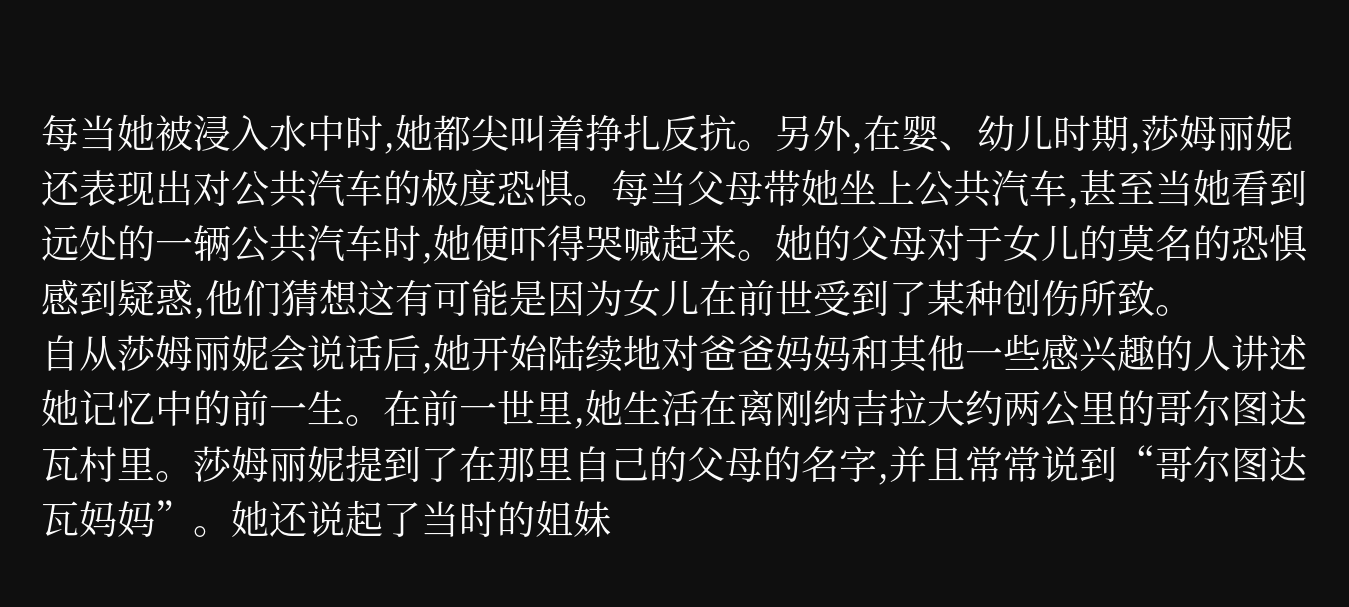每当她被浸入水中时,她都尖叫着挣扎反抗。另外,在婴、幼儿时期,莎姆丽妮还表现出对公共汽车的极度恐惧。每当父母带她坐上公共汽车,甚至当她看到远处的一辆公共汽车时,她便吓得哭喊起来。她的父母对于女儿的莫名的恐惧感到疑惑,他们猜想这有可能是因为女儿在前世受到了某种创伤所致。
自从莎姆丽妮会说话后,她开始陆续地对爸爸妈妈和其他一些感兴趣的人讲述她记忆中的前一生。在前一世里,她生活在离刚纳吉拉大约两公里的哥尔图达瓦村里。莎姆丽妮提到了在那里自己的父母的名字,并且常常说到“哥尔图达瓦妈妈”。她还说起了当时的姐妹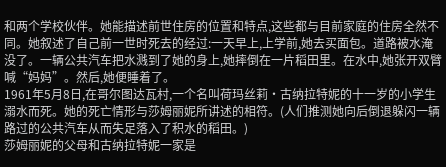和两个学校伙伴。她能描述前世住房的位置和特点,这些都与目前家庭的住房全然不同。她叙述了自己前一世时死去的经过:一天早上,上学前,她去买面包。道路被水淹没了。一辆公共汽车把水溅到了她的身上,她摔倒在一片稻田里。在水中,她张开双臂喊“妈妈”。然后,她便睡着了。
1961年5月8日,在哥尔图达瓦村,一个名叫荷玛丝莉·古纳拉特妮的十一岁的小学生溺水而死。她的死亡情形与莎姆丽妮所讲述的相符。(人们推测她向后倒退躲闪一辆路过的公共汽车从而失足落入了积水的稻田。)
莎姆丽妮的父母和古纳拉特妮一家是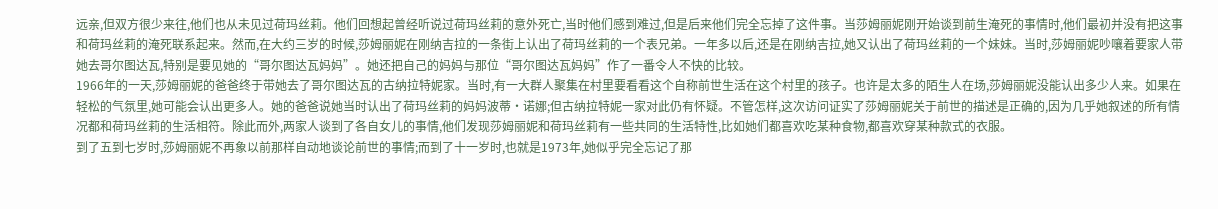远亲,但双方很少来往,他们也从未见过荷玛丝莉。他们回想起曾经听说过荷玛丝莉的意外死亡,当时他们感到难过,但是后来他们完全忘掉了这件事。当莎姆丽妮刚开始谈到前生淹死的事情时,他们最初并没有把这事和荷玛丝莉的淹死联系起来。然而,在大约三岁的时候,莎姆丽妮在刚纳吉拉的一条街上认出了荷玛丝莉的一个表兄弟。一年多以后,还是在刚纳吉拉,她又认出了荷玛丝莉的一个妹妹。当时,莎姆丽妮吵嚷着要家人带她去哥尔图达瓦,特别是要见她的“哥尔图达瓦妈妈”。她还把自己的妈妈与那位“哥尔图达瓦妈妈”作了一番令人不快的比较。
1966年的一天,莎姆丽妮的爸爸终于带她去了哥尔图达瓦的古纳拉特妮家。当时,有一大群人聚集在村里要看看这个自称前世生活在这个村里的孩子。也许是太多的陌生人在场,莎姆丽妮没能认出多少人来。如果在轻松的气氛里,她可能会认出更多人。她的爸爸说她当时认出了荷玛丝莉的妈妈波蒂·诺娜;但古纳拉特妮一家对此仍有怀疑。不管怎样,这次访问证实了莎姆丽妮关于前世的描述是正确的,因为几乎她叙述的所有情况都和荷玛丝莉的生活相符。除此而外,两家人谈到了各自女儿的事情,他们发现莎姆丽妮和荷玛丝莉有一些共同的生活特性,比如她们都喜欢吃某种食物,都喜欢穿某种款式的衣服。
到了五到七岁时,莎姆丽妮不再象以前那样自动地谈论前世的事情;而到了十一岁时,也就是1973年,她似乎完全忘记了那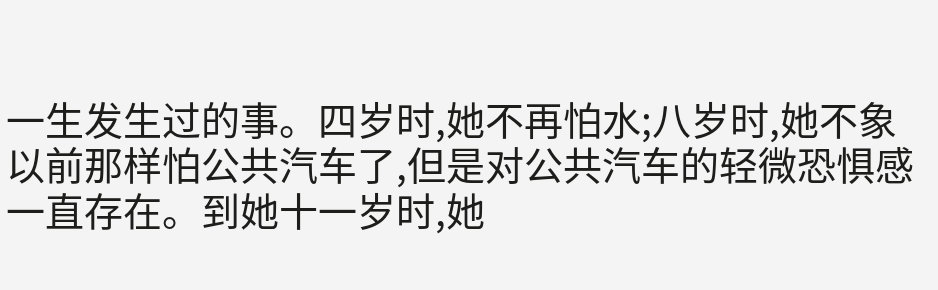一生发生过的事。四岁时,她不再怕水;八岁时,她不象以前那样怕公共汽车了,但是对公共汽车的轻微恐惧感一直存在。到她十一岁时,她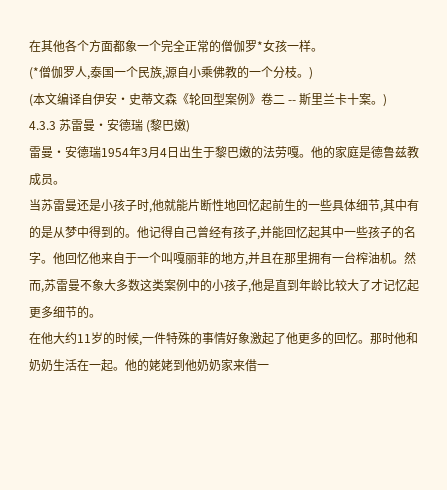在其他各个方面都象一个完全正常的僧伽罗*女孩一样。
(*僧伽罗人,泰国一个民族,源自小乘佛教的一个分枝。)
(本文编译自伊安·史蒂文森《轮回型案例》卷二 -- 斯里兰卡十案。)
4.3.3 苏雷曼·安德瑞 (黎巴嫩)
雷曼·安德瑞1954年3月4日出生于黎巴嫩的法劳嘎。他的家庭是德鲁兹教成员。
当苏雷曼还是小孩子时,他就能片断性地回忆起前生的一些具体细节,其中有的是从梦中得到的。他记得自己曾经有孩子,并能回忆起其中一些孩子的名字。他回忆他来自于一个叫嘎丽菲的地方,并且在那里拥有一台榨油机。然而,苏雷曼不象大多数这类案例中的小孩子,他是直到年龄比较大了才记忆起更多细节的。
在他大约11岁的时候,一件特殊的事情好象激起了他更多的回忆。那时他和奶奶生活在一起。他的姥姥到他奶奶家来借一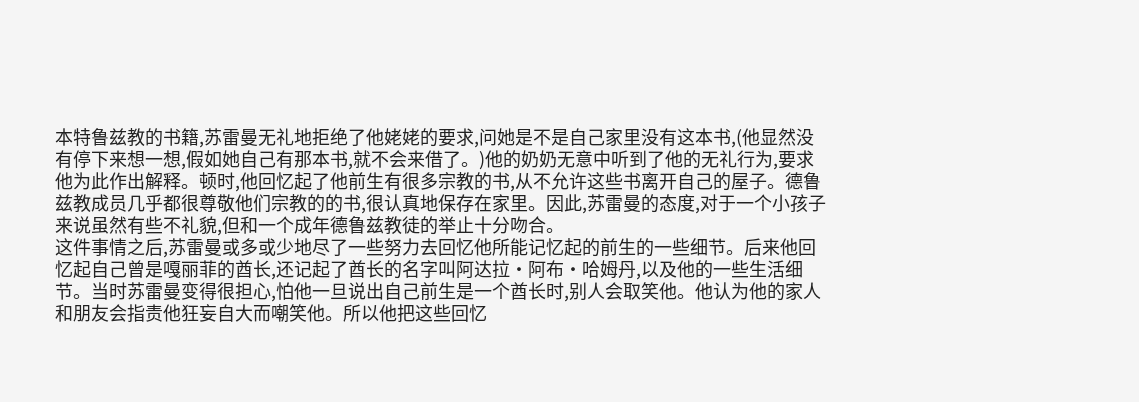本特鲁兹教的书籍,苏雷曼无礼地拒绝了他姥姥的要求,问她是不是自己家里没有这本书,(他显然没有停下来想一想,假如她自己有那本书,就不会来借了。)他的奶奶无意中听到了他的无礼行为,要求他为此作出解释。顿时,他回忆起了他前生有很多宗教的书,从不允许这些书离开自己的屋子。德鲁兹教成员几乎都很尊敬他们宗教的的书,很认真地保存在家里。因此,苏雷曼的态度,对于一个小孩子来说虽然有些不礼貌,但和一个成年德鲁兹教徒的举止十分吻合。
这件事情之后,苏雷曼或多或少地尽了一些努力去回忆他所能记忆起的前生的一些细节。后来他回忆起自己曾是嘎丽菲的酋长,还记起了酋长的名字叫阿达拉·阿布·哈姆丹,以及他的一些生活细节。当时苏雷曼变得很担心,怕他一旦说出自己前生是一个酋长时,别人会取笑他。他认为他的家人和朋友会指责他狂妄自大而嘲笑他。所以他把这些回忆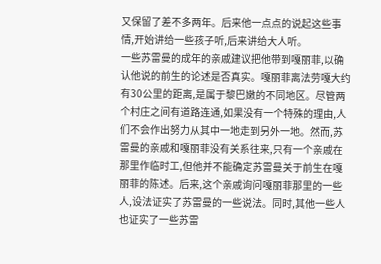又保留了差不多两年。后来他一点点的说起这些事情,开始讲给一些孩子听,后来讲给大人听。
一些苏雷曼的成年的亲戚建议把他带到嘎丽菲,以确认他说的前生的论述是否真实。嘎丽菲离法劳嘎大约有30公里的距离,是属于黎巴嫩的不同地区。尽管两个村庄之间有道路连通,如果没有一个特殊的理由,人们不会作出努力从其中一地走到另外一地。然而,苏雷曼的亲戚和嘎丽菲没有关系往来,只有一个亲戚在那里作临时工,但他并不能确定苏雷曼关于前生在嘎丽菲的陈述。后来,这个亲戚询问嘎丽菲那里的一些人,设法证实了苏雷曼的一些说法。同时,其他一些人也证实了一些苏雷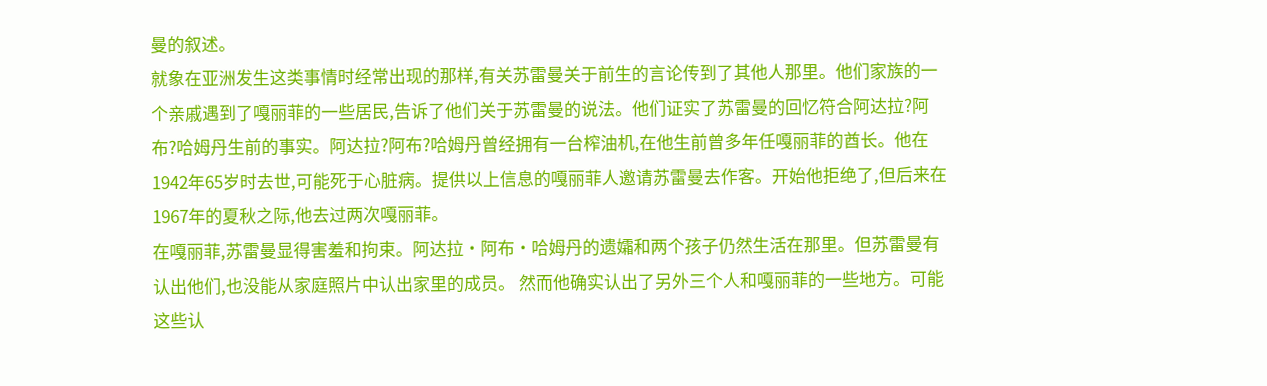曼的叙述。
就象在亚洲发生这类事情时经常出现的那样,有关苏雷曼关于前生的言论传到了其他人那里。他们家族的一个亲戚遇到了嘎丽菲的一些居民,告诉了他们关于苏雷曼的说法。他们证实了苏雷曼的回忆符合阿达拉?阿布?哈姆丹生前的事实。阿达拉?阿布?哈姆丹曾经拥有一台榨油机,在他生前曾多年任嘎丽菲的酋长。他在1942年65岁时去世,可能死于心脏病。提供以上信息的嘎丽菲人邀请苏雷曼去作客。开始他拒绝了,但后来在1967年的夏秋之际,他去过两次嘎丽菲。
在嘎丽菲,苏雷曼显得害羞和拘束。阿达拉·阿布·哈姆丹的遗孀和两个孩子仍然生活在那里。但苏雷曼有认出他们,也没能从家庭照片中认出家里的成员。 然而他确实认出了另外三个人和嘎丽菲的一些地方。可能这些认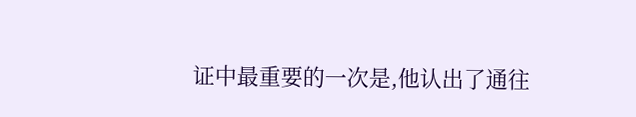证中最重要的一次是,他认出了通往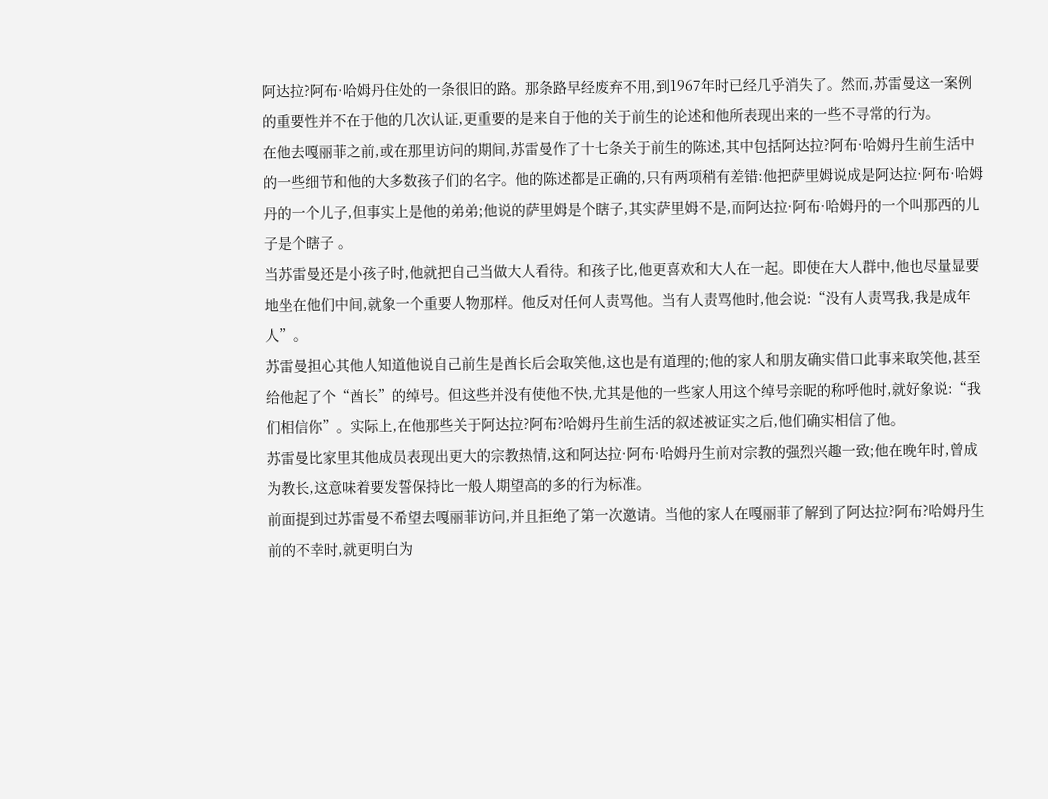阿达拉?阿布·哈姆丹住处的一条很旧的路。那条路早经废弃不用,到1967年时已经几乎消失了。然而,苏雷曼这一案例的重要性并不在于他的几次认证,更重要的是来自于他的关于前生的论述和他所表现出来的一些不寻常的行为。
在他去嘎丽菲之前,或在那里访问的期间,苏雷曼作了十七条关于前生的陈述,其中包括阿达拉?阿布·哈姆丹生前生活中的一些细节和他的大多数孩子们的名字。他的陈述都是正确的,只有两项稍有差错:他把萨里姆说成是阿达拉·阿布·哈姆丹的一个儿子,但事实上是他的弟弟;他说的萨里姆是个瞎子,其实萨里姆不是,而阿达拉·阿布·哈姆丹的一个叫那西的儿子是个瞎子 。
当苏雷曼还是小孩子时,他就把自己当做大人看待。和孩子比,他更喜欢和大人在一起。即使在大人群中,他也尽量显要地坐在他们中间,就象一个重要人物那样。他反对任何人责骂他。当有人责骂他时,他会说:“没有人责骂我,我是成年人”。
苏雷曼担心其他人知道他说自己前生是酋长后会取笑他,这也是有道理的;他的家人和朋友确实借口此事来取笑他,甚至给他起了个“酋长”的绰号。但这些并没有使他不快,尤其是他的一些家人用这个绰号亲昵的称呼他时,就好象说:“我们相信你”。实际上,在他那些关于阿达拉?阿布?哈姆丹生前生活的叙述被证实之后,他们确实相信了他。
苏雷曼比家里其他成员表现出更大的宗教热情,这和阿达拉·阿布·哈姆丹生前对宗教的强烈兴趣一致;他在晚年时,曾成为教长,这意味着要发誓保持比一般人期望高的多的行为标准。
前面提到过苏雷曼不希望去嘎丽菲访问,并且拒绝了第一次邀请。当他的家人在嘎丽菲了解到了阿达拉?阿布?哈姆丹生前的不幸时,就更明白为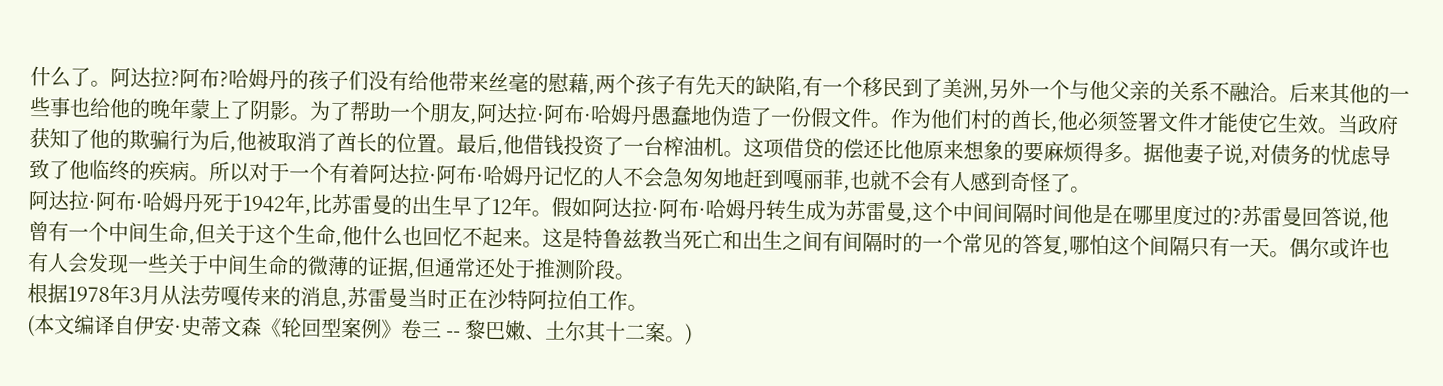什么了。阿达拉?阿布?哈姆丹的孩子们没有给他带来丝毫的慰藉,两个孩子有先天的缺陷,有一个移民到了美洲,另外一个与他父亲的关系不融洽。后来其他的一些事也给他的晚年蒙上了阴影。为了帮助一个朋友,阿达拉·阿布·哈姆丹愚蠢地伪造了一份假文件。作为他们村的酋长,他必须签署文件才能使它生效。当政府获知了他的欺骗行为后,他被取消了酋长的位置。最后,他借钱投资了一台榨油机。这项借贷的偿还比他原来想象的要麻烦得多。据他妻子说,对债务的忧虑导致了他临终的疾病。所以对于一个有着阿达拉·阿布·哈姆丹记忆的人不会急匆匆地赶到嘎丽菲,也就不会有人感到奇怪了。
阿达拉·阿布·哈姆丹死于1942年,比苏雷曼的出生早了12年。假如阿达拉·阿布·哈姆丹转生成为苏雷曼,这个中间间隔时间他是在哪里度过的?苏雷曼回答说,他曾有一个中间生命,但关于这个生命,他什么也回忆不起来。这是特鲁兹教当死亡和出生之间有间隔时的一个常见的答复,哪怕这个间隔只有一天。偶尔或许也有人会发现一些关于中间生命的微薄的证据,但通常还处于推测阶段。
根据1978年3月从法劳嘎传来的消息,苏雷曼当时正在沙特阿拉伯工作。
(本文编译自伊安·史蒂文森《轮回型案例》卷三 -- 黎巴嫩、土尔其十二案。)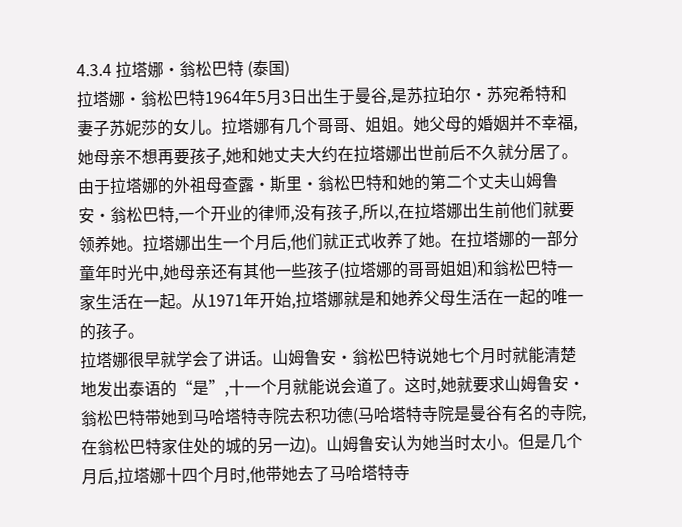4.3.4 拉塔娜·翁松巴特 (泰国)
拉塔娜·翁松巴特1964年5月3日出生于曼谷,是苏拉珀尔·苏宛希特和妻子苏妮莎的女儿。拉塔娜有几个哥哥、姐姐。她父母的婚姻并不幸福,她母亲不想再要孩子,她和她丈夫大约在拉塔娜出世前后不久就分居了。由于拉塔娜的外祖母查露·斯里·翁松巴特和她的第二个丈夫山姆鲁安·翁松巴特,一个开业的律师,没有孩子,所以,在拉塔娜出生前他们就要领养她。拉塔娜出生一个月后,他们就正式收养了她。在拉塔娜的一部分童年时光中,她母亲还有其他一些孩子(拉塔娜的哥哥姐姐)和翁松巴特一家生活在一起。从1971年开始,拉塔娜就是和她养父母生活在一起的唯一的孩子。
拉塔娜很早就学会了讲话。山姆鲁安·翁松巴特说她七个月时就能清楚地发出泰语的“是”,十一个月就能说会道了。这时,她就要求山姆鲁安·翁松巴特带她到马哈塔特寺院去积功德(马哈塔特寺院是曼谷有名的寺院,在翁松巴特家住处的城的另一边)。山姆鲁安认为她当时太小。但是几个月后,拉塔娜十四个月时,他带她去了马哈塔特寺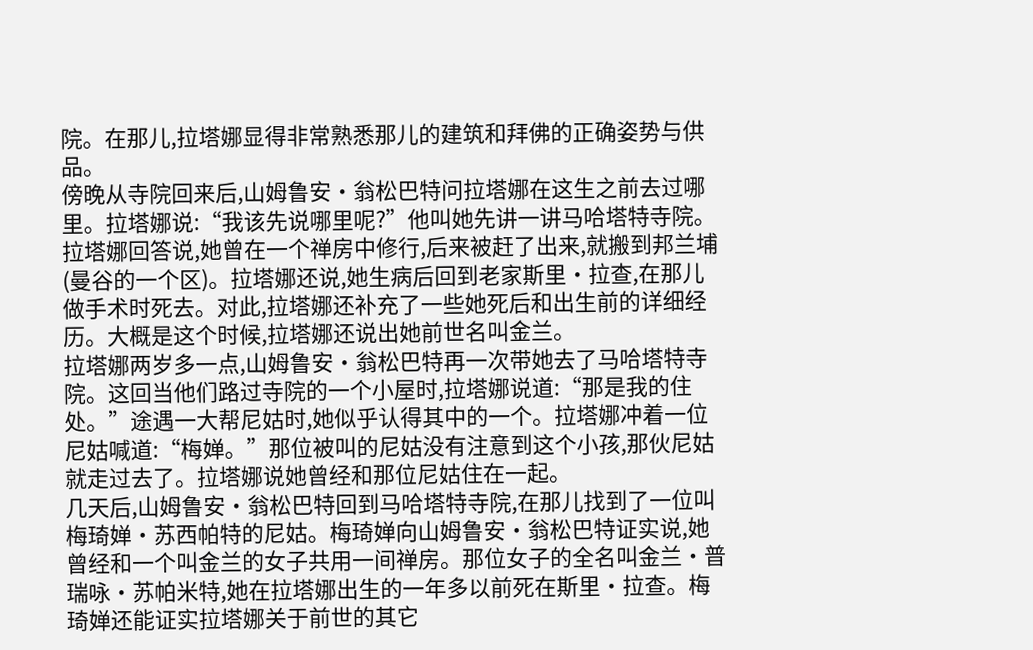院。在那儿,拉塔娜显得非常熟悉那儿的建筑和拜佛的正确姿势与供品。
傍晚从寺院回来后,山姆鲁安·翁松巴特问拉塔娜在这生之前去过哪里。拉塔娜说:“我该先说哪里呢?”他叫她先讲一讲马哈塔特寺院。拉塔娜回答说,她曾在一个禅房中修行,后来被赶了出来,就搬到邦兰埔(曼谷的一个区)。拉塔娜还说,她生病后回到老家斯里·拉查,在那儿做手术时死去。对此,拉塔娜还补充了一些她死后和出生前的详细经历。大概是这个时候,拉塔娜还说出她前世名叫金兰。
拉塔娜两岁多一点,山姆鲁安·翁松巴特再一次带她去了马哈塔特寺院。这回当他们路过寺院的一个小屋时,拉塔娜说道:“那是我的住处。”途遇一大帮尼姑时,她似乎认得其中的一个。拉塔娜冲着一位尼姑喊道:“梅婵。”那位被叫的尼姑没有注意到这个小孩,那伙尼姑就走过去了。拉塔娜说她曾经和那位尼姑住在一起。
几天后,山姆鲁安·翁松巴特回到马哈塔特寺院,在那儿找到了一位叫梅琦婵·苏西帕特的尼姑。梅琦婵向山姆鲁安·翁松巴特证实说,她曾经和一个叫金兰的女子共用一间禅房。那位女子的全名叫金兰·普瑞咏·苏帕米特,她在拉塔娜出生的一年多以前死在斯里·拉查。梅琦婵还能证实拉塔娜关于前世的其它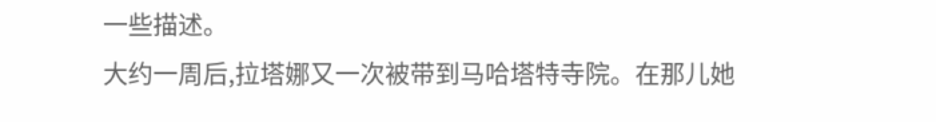一些描述。
大约一周后,拉塔娜又一次被带到马哈塔特寺院。在那儿她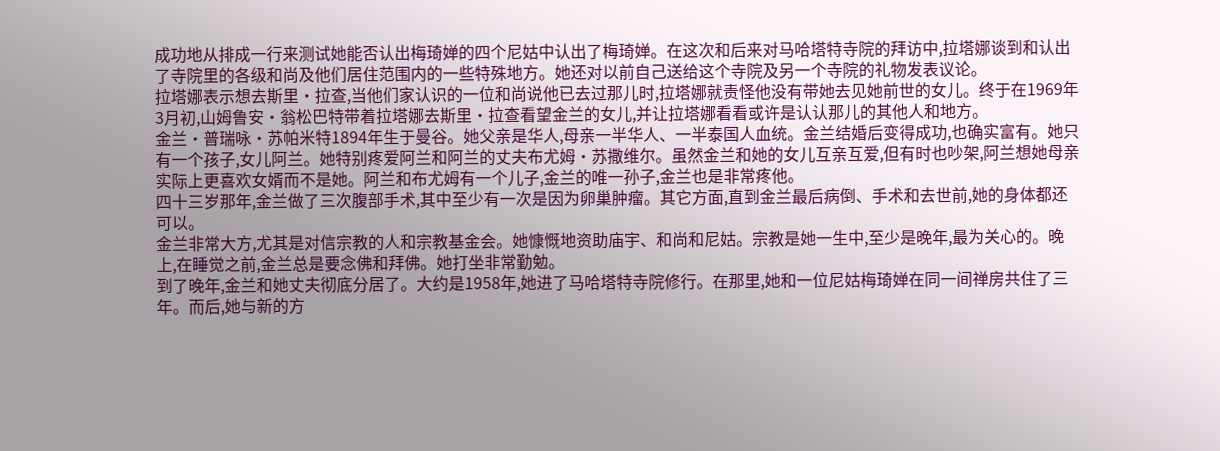成功地从排成一行来测试她能否认出梅琦婵的四个尼姑中认出了梅琦婵。在这次和后来对马哈塔特寺院的拜访中,拉塔娜谈到和认出了寺院里的各级和尚及他们居住范围内的一些特殊地方。她还对以前自己送给这个寺院及另一个寺院的礼物发表议论。
拉塔娜表示想去斯里·拉查,当他们家认识的一位和尚说他已去过那儿时,拉塔娜就责怪他没有带她去见她前世的女儿。终于在1969年3月初,山姆鲁安·翁松巴特带着拉塔娜去斯里·拉查看望金兰的女儿,并让拉塔娜看看或许是认认那儿的其他人和地方。
金兰·普瑞咏·苏帕米特1894年生于曼谷。她父亲是华人,母亲一半华人、一半泰国人血统。金兰结婚后变得成功,也确实富有。她只有一个孩子,女儿阿兰。她特别疼爱阿兰和阿兰的丈夫布尤姆·苏撒维尔。虽然金兰和她的女儿互亲互爱,但有时也吵架,阿兰想她母亲实际上更喜欢女婿而不是她。阿兰和布尤姆有一个儿子,金兰的唯一孙子,金兰也是非常疼他。
四十三岁那年,金兰做了三次腹部手术,其中至少有一次是因为卵巢肿瘤。其它方面,直到金兰最后病倒、手术和去世前,她的身体都还可以。
金兰非常大方,尤其是对信宗教的人和宗教基金会。她慷慨地资助庙宇、和尚和尼姑。宗教是她一生中,至少是晚年,最为关心的。晚上,在睡觉之前,金兰总是要念佛和拜佛。她打坐非常勤勉。
到了晚年,金兰和她丈夫彻底分居了。大约是1958年,她进了马哈塔特寺院修行。在那里,她和一位尼姑梅琦婵在同一间禅房共住了三年。而后,她与新的方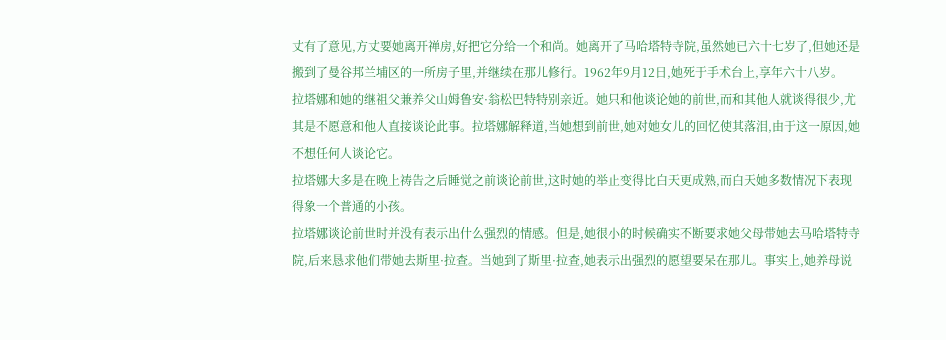丈有了意见,方丈要她离开禅房,好把它分给一个和尚。她离开了马哈塔特寺院,虽然她已六十七岁了,但她还是搬到了曼谷邦兰埔区的一所房子里,并继续在那儿修行。1962年9月12日,她死于手术台上,享年六十八岁。
拉塔娜和她的继祖父兼养父山姆鲁安·翁松巴特特别亲近。她只和他谈论她的前世,而和其他人就谈得很少,尤其是不愿意和他人直接谈论此事。拉塔娜解释道,当她想到前世,她对她女儿的回忆使其落泪,由于这一原因,她不想任何人谈论它。
拉塔娜大多是在晚上祷告之后睡觉之前谈论前世,这时她的举止变得比白天更成熟,而白天她多数情况下表现得象一个普通的小孩。
拉塔娜谈论前世时并没有表示出什么强烈的情感。但是,她很小的时候确实不断要求她父母带她去马哈塔特寺院,后来恳求他们带她去斯里·拉查。当她到了斯里·拉查,她表示出强烈的愿望要呆在那儿。事实上,她养母说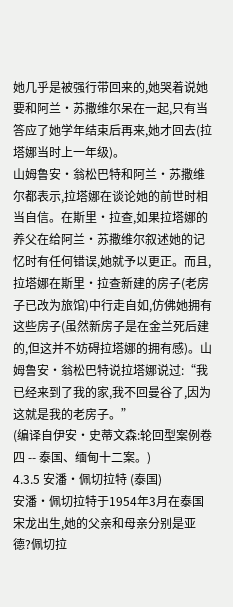她几乎是被强行带回来的,她哭着说她要和阿兰·苏撒维尔呆在一起,只有当答应了她学年结束后再来,她才回去(拉塔娜当时上一年级)。
山姆鲁安·翁松巴特和阿兰·苏撒维尔都表示,拉塔娜在谈论她的前世时相当自信。在斯里·拉查,如果拉塔娜的养父在给阿兰·苏撒维尔叙述她的记忆时有任何错误,她就予以更正。而且,拉塔娜在斯里·拉查新建的房子(老房子已改为旅馆)中行走自如,仿佛她拥有这些房子(虽然新房子是在金兰死后建的,但这并不妨碍拉塔娜的拥有感)。山姆鲁安·翁松巴特说拉塔娜说过:“我已经来到了我的家,我不回曼谷了,因为这就是我的老房子。”
(编译自伊安·史蒂文森:轮回型案例卷四 -- 泰国、缅甸十二案。)
4.3.5 安潘·佩切拉特 (泰国)
安潘·佩切拉特于1954年3月在泰国宋龙出生,她的父亲和母亲分别是亚德?佩切拉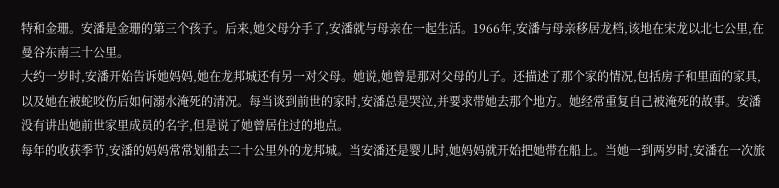特和金珊。安潘是金珊的第三个孩子。后来,她父母分手了,安潘就与母亲在一起生活。1966年,安潘与母亲移居龙档,该地在宋龙以北七公里,在曼谷东南三十公里。
大约一岁时,安潘开始告诉她妈妈,她在龙邦城还有另一对父母。她说,她曾是那对父母的儿子。还描述了那个家的情况,包括房子和里面的家具,以及她在被蛇咬伤后如何溺水淹死的清况。每当谈到前世的家时,安潘总是哭泣,并要求带她去那个地方。她经常重复自己被淹死的故事。安潘没有讲出她前世家里成员的名字,但是说了她曾居住过的地点。
每年的收获季节,安潘的妈妈常常划船去二十公里外的龙邦城。当安潘还是婴儿时,她妈妈就开始把她带在船上。当她一到两岁时,安潘在一次旅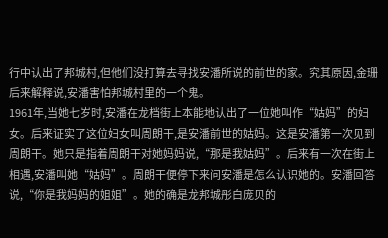行中认出了邦城村,但他们没打算去寻找安潘所说的前世的家。究其原因,金珊后来解释说,安潘害怕邦城村里的一个鬼。
1961年,当她七岁时,安潘在龙档街上本能地认出了一位她叫作“姑妈”的妇女。后来证实了这位妇女叫周朗干,是安潘前世的姑妈。这是安潘第一次见到周朗干。她只是指着周朗干对她妈妈说,“那是我姑妈”。后来有一次在街上相遇,安潘叫她“姑妈”。周朗干便停下来问安潘是怎么认识她的。安潘回答说,“你是我妈妈的姐姐”。她的确是龙邦城彤白庞贝的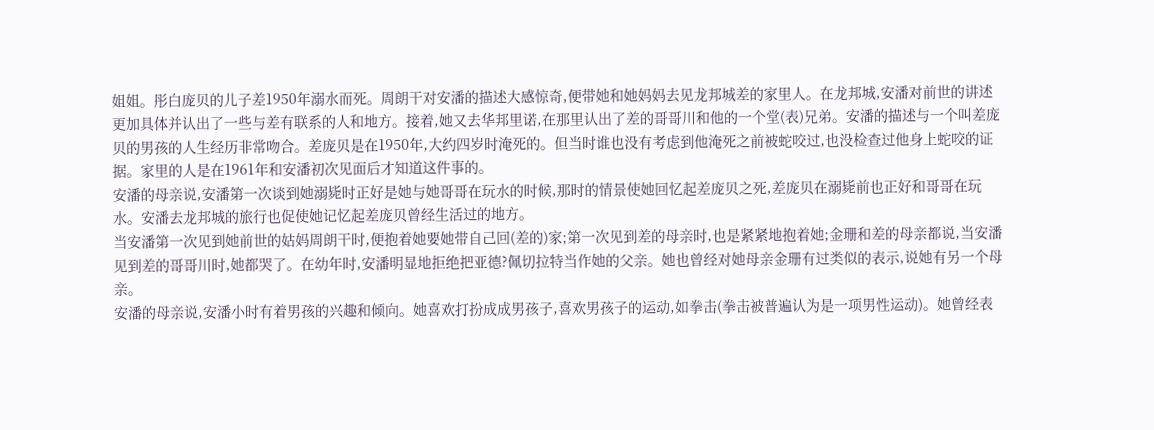姐姐。彤白庞贝的儿子差1950年溺水而死。周朗干对安潘的描述大感惊奇,便带她和她妈妈去见龙邦城差的家里人。在龙邦城,安潘对前世的讲述更加具体并认出了一些与差有联系的人和地方。接着,她又去华邦里诺,在那里认出了差的哥哥川和他的一个堂(表)兄弟。安潘的描述与一个叫差庞贝的男孩的人生经历非常吻合。差庞贝是在1950年,大约四岁时淹死的。但当时谁也没有考虑到他淹死之前被蛇咬过,也没检查过他身上蛇咬的证据。家里的人是在1961年和安潘初次见面后才知道这件事的。
安潘的母亲说,安潘第一次谈到她溺毙时正好是她与她哥哥在玩水的时候,那时的情景使她回忆起差庞贝之死,差庞贝在溺毙前也正好和哥哥在玩水。安潘去龙邦城的旅行也促使她记忆起差庞贝曾经生活过的地方。
当安潘第一次见到她前世的姑妈周朗干时,便抱着她要她带自己回(差的)家;第一次见到差的母亲时,也是紧紧地抱着她;金珊和差的母亲都说,当安潘见到差的哥哥川时,她都哭了。在幼年时,安潘明显地拒绝把亚德?佩切拉特当作她的父亲。她也曾经对她母亲金珊有过类似的表示,说她有另一个母亲。
安潘的母亲说,安潘小时有着男孩的兴趣和倾向。她喜欢打扮成成男孩子,喜欢男孩子的运动,如拳击(拳击被普遍认为是一项男性运动)。她曾经表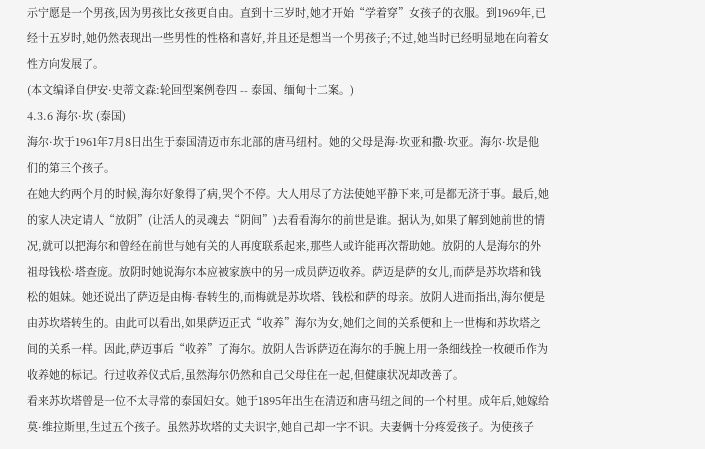示宁愿是一个男孩,因为男孩比女孩更自由。直到十三岁时,她才开始“学着穿”女孩子的衣服。到1969年,已经十五岁时,她仍然表现出一些男性的性格和喜好,并且还是想当一个男孩子;不过,她当时已经明显地在向着女性方向发展了。
(本文编译自伊安·史蒂文森:轮回型案例卷四 -- 泰国、缅甸十二案。)
4.3.6 海尔·坎 (泰国)
海尔·坎于1961年7月8日出生于泰国清迈市东北部的唐马纽村。她的父母是海·坎亚和撒·坎亚。海尔·坎是他们的第三个孩子。
在她大约两个月的时候,海尔好象得了病,哭个不停。大人用尽了方法使她平静下来,可是都无济于事。最后,她的家人决定请人“放阴”(让活人的灵魂去“阴间”)去看看海尔的前世是谁。据认为,如果了解到她前世的情况,就可以把海尔和曾经在前世与她有关的人再度联系起来,那些人或许能再次帮助她。放阴的人是海尔的外祖母钱松·塔查庞。放阴时她说海尔本应被家族中的另一成员萨迈收养。萨迈是萨的女儿,而萨是苏坎塔和钱松的姐妹。她还说出了萨迈是由梅·春转生的,而梅就是苏坎塔、钱松和萨的母亲。放阴人进而指出,海尔便是由苏坎塔转生的。由此可以看出,如果萨迈正式“收养”海尔为女,她们之间的关系便和上一世梅和苏坎塔之间的关系一样。因此,萨迈事后“收养”了海尔。放阴人告诉萨迈在海尔的手腕上用一条细线拴一枚硬币作为收养她的标记。行过收养仪式后,虽然海尔仍然和自己父母住在一起,但健康状况却改善了。
看来苏坎塔曾是一位不太寻常的泰国妇女。她于1895年出生在清迈和唐马纽之间的一个村里。成年后,她嫁给莫·维拉斯里,生过五个孩子。虽然苏坎塔的丈夫识字,她自己却一字不识。夫妻俩十分疼爱孩子。为使孩子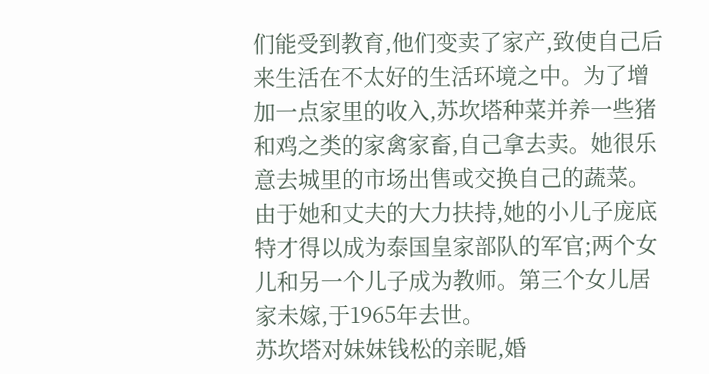们能受到教育,他们变卖了家产,致使自己后来生活在不太好的生活环境之中。为了增加一点家里的收入,苏坎塔种菜并养一些猪和鸡之类的家禽家畜,自己拿去卖。她很乐意去城里的市场出售或交换自己的蔬菜。由于她和丈夫的大力扶持,她的小儿子庞底特才得以成为泰国皇家部队的军官;两个女儿和另一个儿子成为教师。第三个女儿居家未嫁,于1965年去世。
苏坎塔对妹妹钱松的亲昵,婚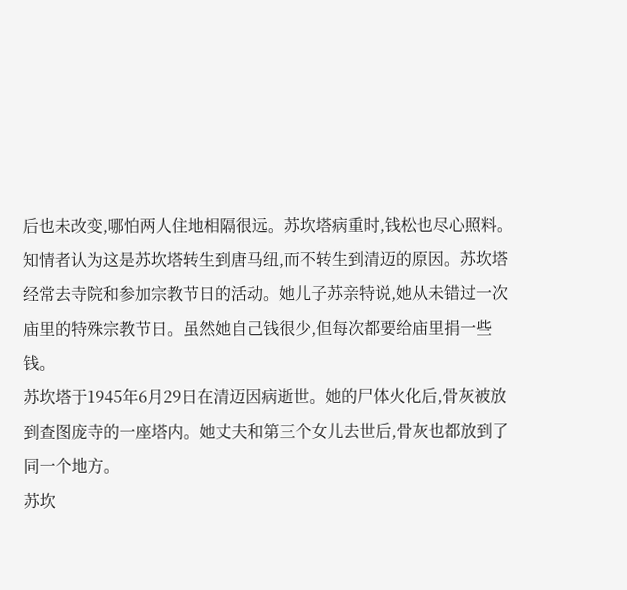后也未改变,哪怕两人住地相隔很远。苏坎塔病重时,钱松也尽心照料。知情者认为这是苏坎塔转生到唐马纽,而不转生到清迈的原因。苏坎塔经常去寺院和参加宗教节日的活动。她儿子苏亲特说,她从未错过一次庙里的特殊宗教节日。虽然她自己钱很少,但每次都要给庙里捐一些钱。
苏坎塔于1945年6月29日在清迈因病逝世。她的尸体火化后,骨灰被放到查图庞寺的一座塔内。她丈夫和第三个女儿去世后,骨灰也都放到了同一个地方。
苏坎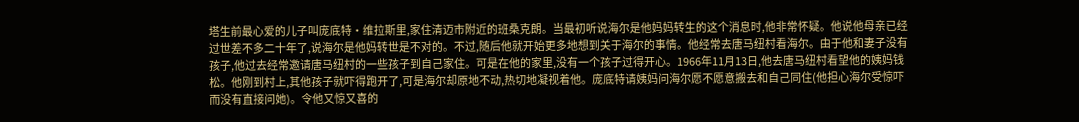塔生前最心爱的儿子叫庞底特·维拉斯里,家住清迈市附近的班桑克朗。当最初听说海尔是他妈妈转生的这个消息时,他非常怀疑。他说他母亲已经过世差不多二十年了,说海尔是他妈转世是不对的。不过,随后他就开始更多地想到关于海尔的事情。他经常去唐马纽村看海尔。由于他和妻子没有孩子,他过去经常邀请唐马纽村的一些孩子到自己家住。可是在他的家里,没有一个孩子过得开心。1966年11月13日,他去唐马纽村看望他的姨妈钱松。他刚到村上,其他孩子就吓得跑开了,可是海尔却原地不动,热切地凝视着他。庞底特请姨妈问海尔愿不愿意搬去和自己同住(他担心海尔受惊吓而没有直接问她)。令他又惊又喜的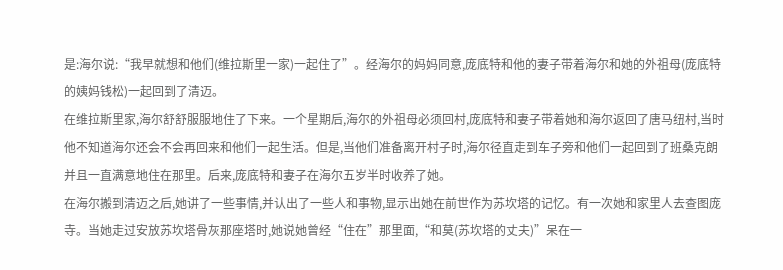是:海尔说:“我早就想和他们(维拉斯里一家)一起住了”。经海尔的妈妈同意,庞底特和他的妻子带着海尔和她的外祖母(庞底特的姨妈钱松)一起回到了清迈。
在维拉斯里家,海尔舒舒服服地住了下来。一个星期后,海尔的外祖母必须回村,庞底特和妻子带着她和海尔返回了唐马纽村,当时他不知道海尔还会不会再回来和他们一起生活。但是,当他们准备离开村子时,海尔径直走到车子旁和他们一起回到了班桑克朗并且一直满意地住在那里。后来,庞底特和妻子在海尔五岁半时收养了她。
在海尔搬到清迈之后,她讲了一些事情,并认出了一些人和事物,显示出她在前世作为苏坎塔的记忆。有一次她和家里人去查图庞寺。当她走过安放苏坎塔骨灰那座塔时,她说她曾经“住在”那里面,“和莫(苏坎塔的丈夫)”呆在一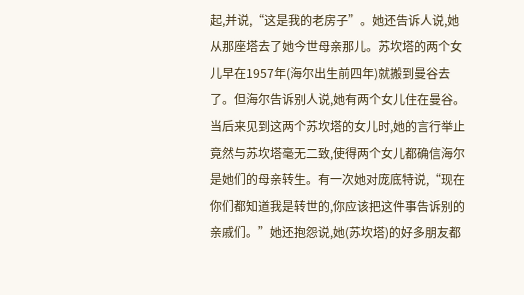起,并说,“这是我的老房子”。她还告诉人说,她从那座塔去了她今世母亲那儿。苏坎塔的两个女儿早在1957年(海尔出生前四年)就搬到曼谷去了。但海尔告诉别人说,她有两个女儿住在曼谷。当后来见到这两个苏坎塔的女儿时,她的言行举止竟然与苏坎塔毫无二致,使得两个女儿都确信海尔是她们的母亲转生。有一次她对庞底特说,“现在你们都知道我是转世的,你应该把这件事告诉别的亲戚们。”她还抱怨说,她(苏坎塔)的好多朋友都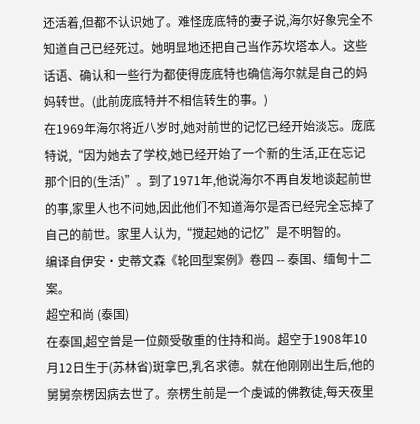还活着,但都不认识她了。难怪庞底特的妻子说,海尔好象完全不知道自己已经死过。她明显地还把自己当作苏坎塔本人。这些话语、确认和一些行为都使得庞底特也确信海尔就是自己的妈妈转世。(此前庞底特并不相信转生的事。)
在1969年海尔将近八岁时,她对前世的记忆已经开始淡忘。庞底特说,“因为她去了学校,她已经开始了一个新的生活,正在忘记那个旧的(生活)”。到了1971年,他说海尔不再自发地谈起前世的事,家里人也不问她,因此他们不知道海尔是否已经完全忘掉了自己的前世。家里人认为,“搅起她的记忆”是不明智的。
编译自伊安·史蒂文森《轮回型案例》卷四 -- 泰国、缅甸十二案。
超空和尚 (泰国)
在泰国,超空曾是一位颇受敬重的住持和尚。超空于1908年10月12日生于(苏林省)斑拿巴,乳名求德。就在他刚刚出生后,他的舅舅奈楞因病去世了。奈楞生前是一个虔诚的佛教徒,每天夜里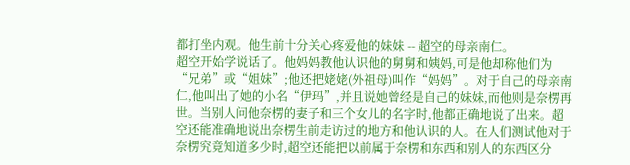都打坐内观。他生前十分关心疼爱他的妹妹 -- 超空的母亲南仁。
超空开始学说话了。他妈妈教他认识他的舅舅和姨妈,可是他却称他们为“兄弟”或“姐妹”;他还把姥姥(外祖母)叫作“妈妈”。对于自己的母亲南仁,他叫出了她的小名“伊玛”,并且说她曾经是自己的妹妹,而他则是奈楞再世。当别人问他奈楞的妻子和三个女儿的名字时,他都正确地说了出来。超空还能准确地说出奈楞生前走访过的地方和他认识的人。在人们测试他对于奈楞究竟知道多少时,超空还能把以前属于奈楞和东西和别人的东西区分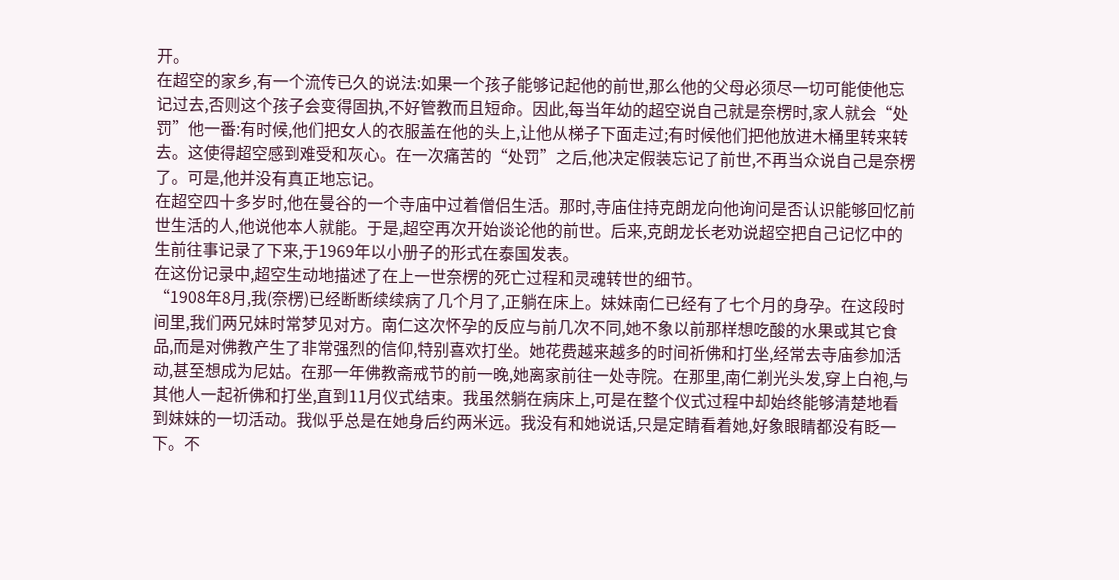开。
在超空的家乡,有一个流传已久的说法:如果一个孩子能够记起他的前世,那么他的父母必须尽一切可能使他忘记过去,否则这个孩子会变得固执,不好管教而且短命。因此,每当年幼的超空说自己就是奈楞时,家人就会“处罚”他一番:有时候,他们把女人的衣服盖在他的头上,让他从梯子下面走过;有时候他们把他放进木桶里转来转去。这使得超空感到难受和灰心。在一次痛苦的“处罚”之后,他决定假装忘记了前世,不再当众说自己是奈楞了。可是,他并没有真正地忘记。
在超空四十多岁时,他在曼谷的一个寺庙中过着僧侣生活。那时,寺庙住持克朗龙向他询问是否认识能够回忆前世生活的人,他说他本人就能。于是,超空再次开始谈论他的前世。后来,克朗龙长老劝说超空把自己记忆中的生前往事记录了下来,于1969年以小册子的形式在泰国发表。
在这份记录中,超空生动地描述了在上一世奈楞的死亡过程和灵魂转世的细节。
“1908年8月,我(奈楞)已经断断续续病了几个月了,正躺在床上。妹妹南仁已经有了七个月的身孕。在这段时间里,我们两兄妹时常梦见对方。南仁这次怀孕的反应与前几次不同,她不象以前那样想吃酸的水果或其它食品,而是对佛教产生了非常强烈的信仰,特别喜欢打坐。她花费越来越多的时间祈佛和打坐,经常去寺庙参加活动,甚至想成为尼姑。在那一年佛教斋戒节的前一晚,她离家前往一处寺院。在那里,南仁剃光头发,穿上白袍,与其他人一起祈佛和打坐,直到11月仪式结束。我虽然躺在病床上,可是在整个仪式过程中却始终能够清楚地看到妹妹的一切活动。我似乎总是在她身后约两米远。我没有和她说话,只是定睛看着她,好象眼睛都没有眨一下。不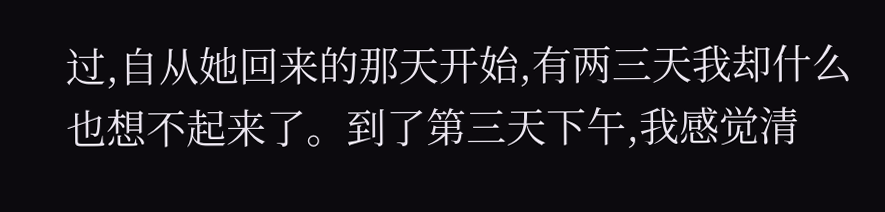过,自从她回来的那天开始,有两三天我却什么也想不起来了。到了第三天下午,我感觉清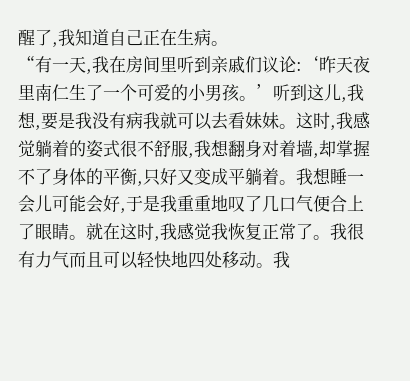醒了,我知道自己正在生病。
“有一天,我在房间里听到亲戚们议论:‘昨天夜里南仁生了一个可爱的小男孩。’听到这儿,我想,要是我没有病我就可以去看妹妹。这时,我感觉躺着的姿式很不舒服,我想翻身对着墙,却掌握不了身体的平衡,只好又变成平躺着。我想睡一会儿可能会好,于是我重重地叹了几口气便合上了眼睛。就在这时,我感觉我恢复正常了。我很有力气而且可以轻快地四处移动。我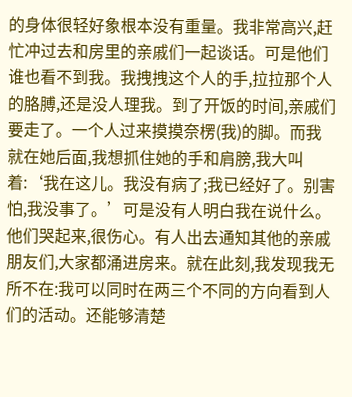的身体很轻好象根本没有重量。我非常高兴,赶忙冲过去和房里的亲戚们一起谈话。可是他们谁也看不到我。我拽拽这个人的手,拉拉那个人的胳膊,还是没人理我。到了开饭的时间,亲戚们要走了。一个人过来摸摸奈楞(我)的脚。而我就在她后面,我想抓住她的手和肩膀,我大叫着:‘我在这儿。我没有病了;我已经好了。别害怕,我没事了。’可是没有人明白我在说什么。他们哭起来,很伤心。有人出去通知其他的亲戚朋友们,大家都涌进房来。就在此刻,我发现我无所不在:我可以同时在两三个不同的方向看到人们的活动。还能够清楚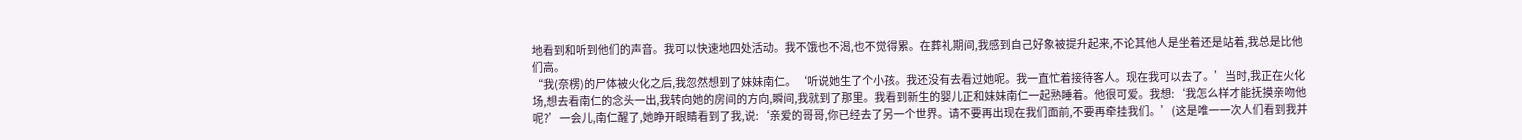地看到和听到他们的声音。我可以快速地四处活动。我不饿也不渴,也不觉得累。在葬礼期间,我感到自己好象被提升起来,不论其他人是坐着还是站着,我总是比他们高。
“我(奈楞)的尸体被火化之后,我忽然想到了妹妹南仁。‘听说她生了个小孩。我还没有去看过她呢。我一直忙着接待客人。现在我可以去了。’当时,我正在火化场,想去看南仁的念头一出,我转向她的房间的方向,瞬间,我就到了那里。我看到新生的婴儿正和妹妹南仁一起熟睡着。他很可爱。我想:‘我怎么样才能抚摸亲吻他呢?’一会儿,南仁醒了,她睁开眼睛看到了我,说:‘亲爱的哥哥,你已经去了另一个世界。请不要再出现在我们面前,不要再牵挂我们。’(这是唯一一次人们看到我并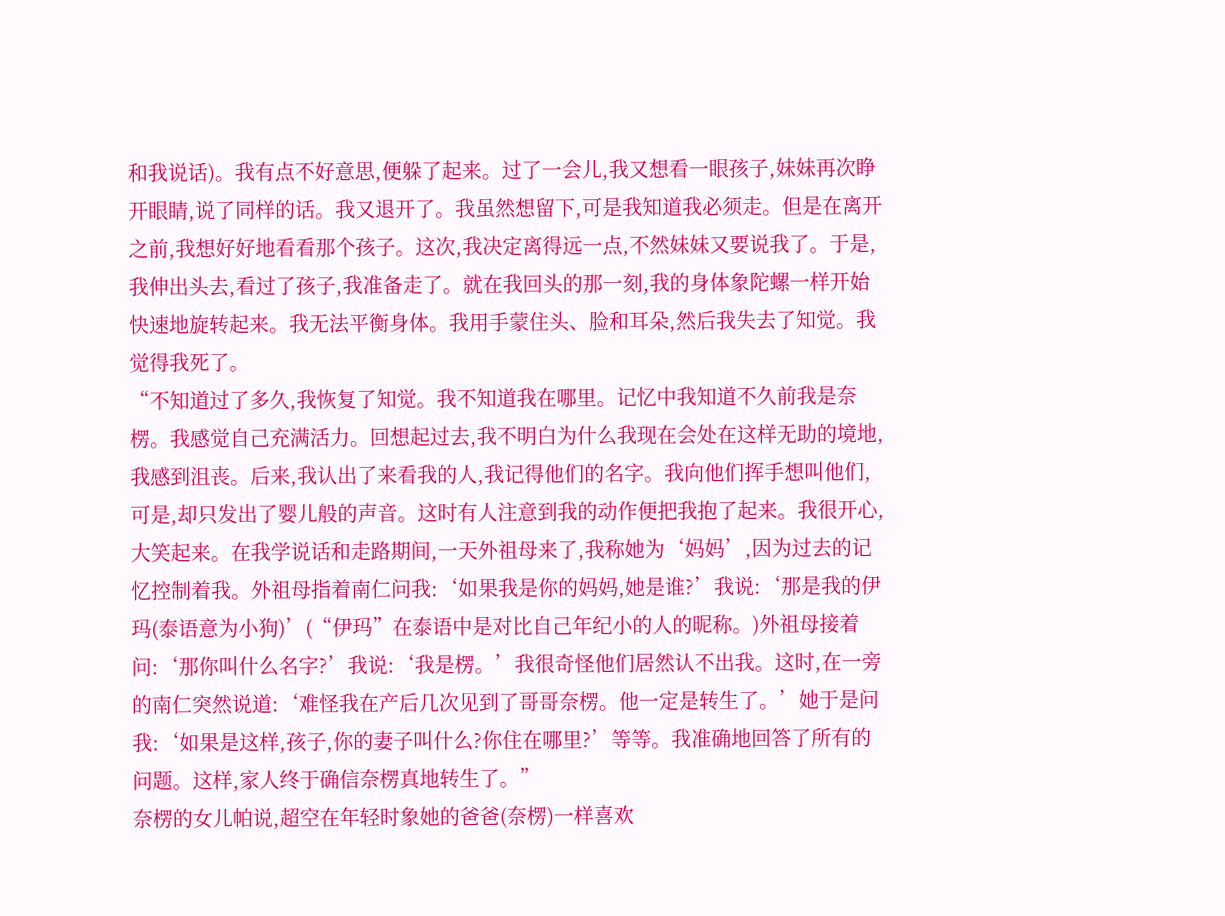和我说话)。我有点不好意思,便躲了起来。过了一会儿,我又想看一眼孩子,妹妹再次睁开眼睛,说了同样的话。我又退开了。我虽然想留下,可是我知道我必须走。但是在离开之前,我想好好地看看那个孩子。这次,我决定离得远一点,不然妹妹又要说我了。于是,我伸出头去,看过了孩子,我准备走了。就在我回头的那一刻,我的身体象陀螺一样开始快速地旋转起来。我无法平衡身体。我用手蒙住头、脸和耳朵,然后我失去了知觉。我觉得我死了。
“不知道过了多久,我恢复了知觉。我不知道我在哪里。记忆中我知道不久前我是奈楞。我感觉自己充满活力。回想起过去,我不明白为什么我现在会处在这样无助的境地,我感到沮丧。后来,我认出了来看我的人,我记得他们的名字。我向他们挥手想叫他们,可是,却只发出了婴儿般的声音。这时有人注意到我的动作便把我抱了起来。我很开心,大笑起来。在我学说话和走路期间,一天外祖母来了,我称她为‘妈妈’,因为过去的记忆控制着我。外祖母指着南仁问我:‘如果我是你的妈妈,她是谁?’我说:‘那是我的伊玛(泰语意为小狗)’(“伊玛”在泰语中是对比自己年纪小的人的昵称。)外祖母接着问:‘那你叫什么名字?’我说:‘我是楞。’我很奇怪他们居然认不出我。这时,在一旁的南仁突然说道:‘难怪我在产后几次见到了哥哥奈楞。他一定是转生了。’她于是问我:‘如果是这样,孩子,你的妻子叫什么?你住在哪里?’等等。我准确地回答了所有的问题。这样,家人终于确信奈楞真地转生了。”
奈楞的女儿帕说,超空在年轻时象她的爸爸(奈楞)一样喜欢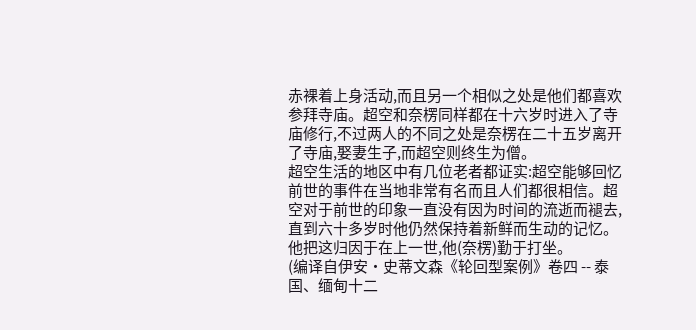赤裸着上身活动,而且另一个相似之处是他们都喜欢参拜寺庙。超空和奈楞同样都在十六岁时进入了寺庙修行,不过两人的不同之处是奈楞在二十五岁离开了寺庙,娶妻生子,而超空则终生为僧。
超空生活的地区中有几位老者都证实:超空能够回忆前世的事件在当地非常有名而且人们都很相信。超空对于前世的印象一直没有因为时间的流逝而褪去,直到六十多岁时他仍然保持着新鲜而生动的记忆。他把这归因于在上一世,他(奈楞)勤于打坐。
(编译自伊安·史蒂文森《轮回型案例》卷四 -- 泰国、缅甸十二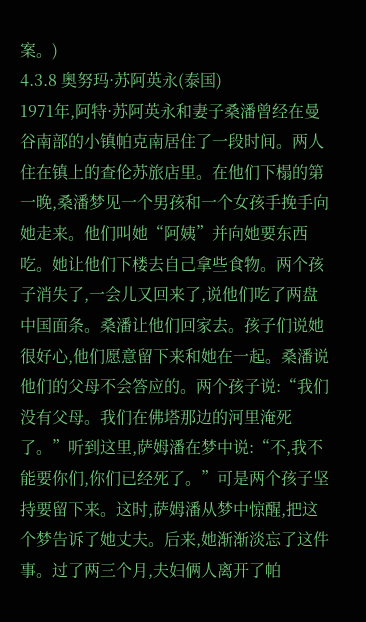案。)
4.3.8 奥努玛·苏阿英永(泰国)
1971年,阿特·苏阿英永和妻子桑潘曾经在曼谷南部的小镇帕克南居住了一段时间。两人住在镇上的查伦苏旅店里。在他们下榻的第一晚,桑潘梦见一个男孩和一个女孩手挽手向她走来。他们叫她“阿姨”并向她要东西吃。她让他们下楼去自己拿些食物。两个孩子消失了,一会儿又回来了,说他们吃了两盘中国面条。桑潘让他们回家去。孩子们说她很好心,他们愿意留下来和她在一起。桑潘说他们的父母不会答应的。两个孩子说:“我们没有父母。我们在佛塔那边的河里淹死了。”听到这里,萨姆潘在梦中说:“不,我不能要你们,你们已经死了。”可是两个孩子坚持要留下来。这时,萨姆潘从梦中惊醒,把这个梦告诉了她丈夫。后来,她渐渐淡忘了这件事。过了两三个月,夫妇俩人离开了帕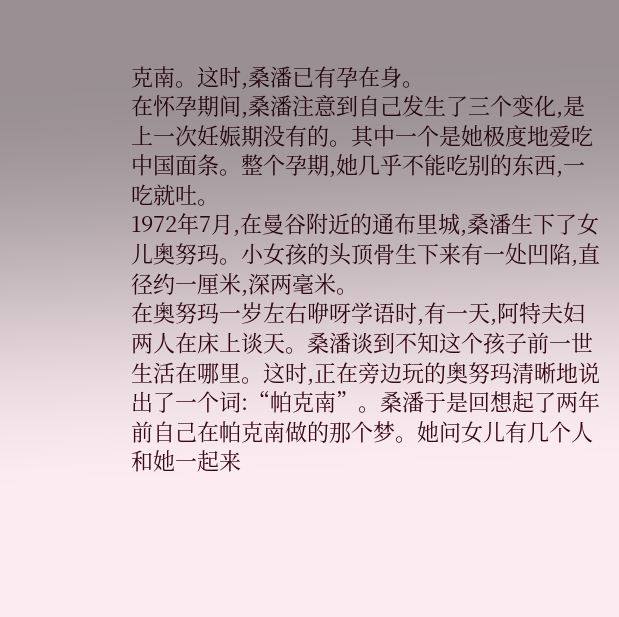克南。这时,桑潘已有孕在身。
在怀孕期间,桑潘注意到自己发生了三个变化,是上一次妊娠期没有的。其中一个是她极度地爱吃中国面条。整个孕期,她几乎不能吃别的东西,一吃就吐。
1972年7月,在曼谷附近的通布里城,桑潘生下了女儿奥努玛。小女孩的头顶骨生下来有一处凹陷,直径约一厘米,深两毫米。
在奥努玛一岁左右咿呀学语时,有一天,阿特夫妇两人在床上谈天。桑潘谈到不知这个孩子前一世生活在哪里。这时,正在旁边玩的奥努玛清晰地说出了一个词:“帕克南”。桑潘于是回想起了两年前自己在帕克南做的那个梦。她问女儿有几个人和她一起来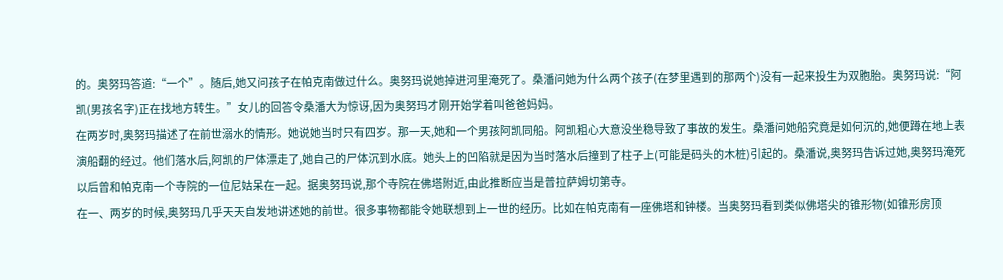的。奥努玛答道:“一个”。随后,她又问孩子在帕克南做过什么。奥努玛说她掉进河里淹死了。桑潘问她为什么两个孩子(在梦里遇到的那两个)没有一起来投生为双胞胎。奥努玛说:“阿凯(男孩名字)正在找地方转生。”女儿的回答令桑潘大为惊讶,因为奥努玛才刚开始学着叫爸爸妈妈。
在两岁时,奥努玛描述了在前世溺水的情形。她说她当时只有四岁。那一天,她和一个男孩阿凯同船。阿凯粗心大意没坐稳导致了事故的发生。桑潘问她船究竟是如何沉的,她便蹲在地上表演船翻的经过。他们落水后,阿凯的尸体漂走了,她自己的尸体沉到水底。她头上的凹陷就是因为当时落水后撞到了柱子上(可能是码头的木桩)引起的。桑潘说,奥努玛告诉过她,奥努玛淹死以后曾和帕克南一个寺院的一位尼姑呆在一起。据奥努玛说,那个寺院在佛塔附近,由此推断应当是普拉萨姆切第寺。
在一、两岁的时候,奥努玛几乎天天自发地讲述她的前世。很多事物都能令她联想到上一世的经历。比如在帕克南有一座佛塔和钟楼。当奥努玛看到类似佛塔尖的锥形物(如锥形房顶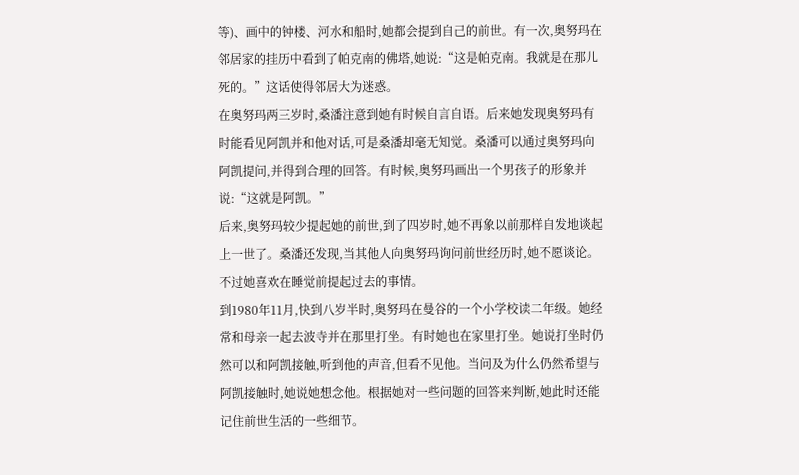等)、画中的钟楼、河水和船时,她都会提到自己的前世。有一次,奥努玛在邻居家的挂历中看到了帕克南的佛塔,她说:“这是帕克南。我就是在那儿死的。”这话使得邻居大为迷惑。
在奥努玛两三岁时,桑潘注意到她有时候自言自语。后来她发现奥努玛有时能看见阿凯并和他对话,可是桑潘却毫无知觉。桑潘可以通过奥努玛向阿凯提问,并得到合理的回答。有时候,奥努玛画出一个男孩子的形象并说:“这就是阿凯。”
后来,奥努玛较少提起她的前世,到了四岁时,她不再象以前那样自发地谈起上一世了。桑潘还发现,当其他人向奥努玛询问前世经历时,她不愿谈论。不过她喜欢在睡觉前提起过去的事情。
到1980年11月,快到八岁半时,奥努玛在曼谷的一个小学校读二年级。她经常和母亲一起去波寺并在那里打坐。有时她也在家里打坐。她说打坐时仍然可以和阿凯接触,听到他的声音,但看不见他。当问及为什么仍然希望与阿凯接触时,她说她想念他。根据她对一些问题的回答来判断,她此时还能记住前世生活的一些细节。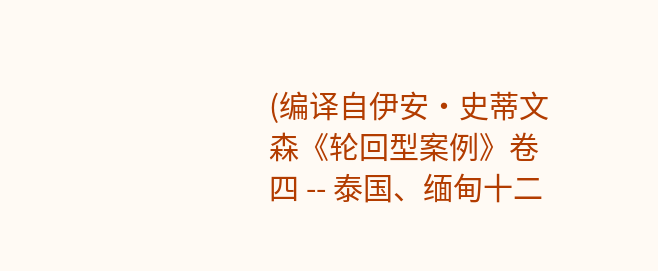(编译自伊安·史蒂文森《轮回型案例》卷四 -- 泰国、缅甸十二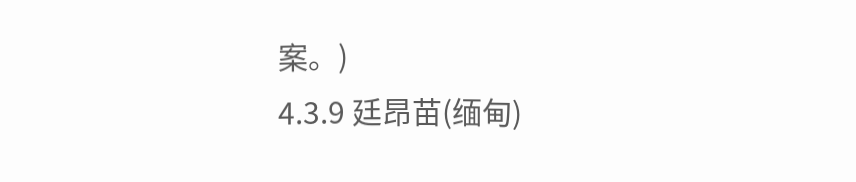案。)
4.3.9 廷昂苗(缅甸)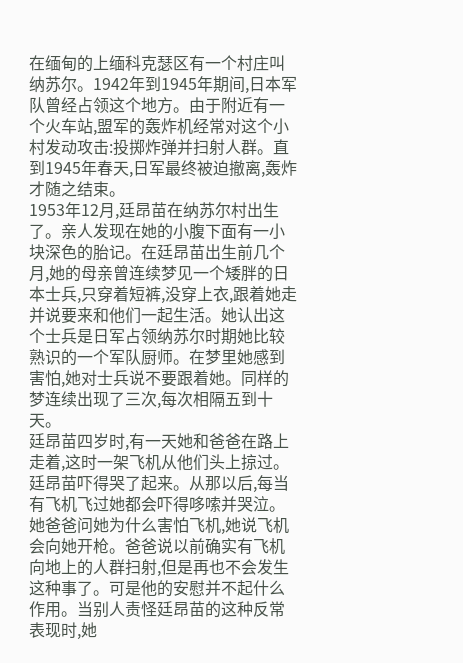在缅甸的上缅科克瑟区有一个村庄叫纳苏尔。1942年到1945年期间,日本军队曾经占领这个地方。由于附近有一个火车站,盟军的轰炸机经常对这个小村发动攻击:投掷炸弹并扫射人群。直到1945年春天,日军最终被迫撤离,轰炸才随之结束。
1953年12月,廷昂苗在纳苏尔村出生了。亲人发现在她的小腹下面有一小块深色的胎记。在廷昂苗出生前几个月,她的母亲曾连续梦见一个矮胖的日本士兵,只穿着短裤,没穿上衣,跟着她走并说要来和他们一起生活。她认出这个士兵是日军占领纳苏尔时期她比较熟识的一个军队厨师。在梦里她感到害怕,她对士兵说不要跟着她。同样的梦连续出现了三次,每次相隔五到十天。
廷昂苗四岁时,有一天她和爸爸在路上走着,这时一架飞机从他们头上掠过。廷昂苗吓得哭了起来。从那以后,每当有飞机飞过她都会吓得哆嗦并哭泣。她爸爸问她为什么害怕飞机,她说飞机会向她开枪。爸爸说以前确实有飞机向地上的人群扫射,但是再也不会发生这种事了。可是他的安慰并不起什么作用。当别人责怪廷昂苗的这种反常表现时,她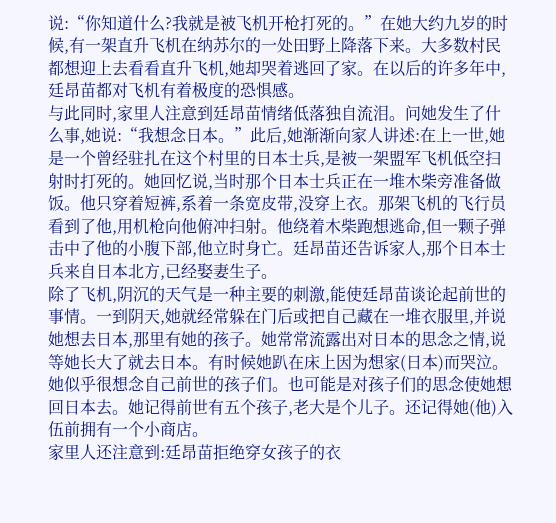说:“你知道什么?我就是被飞机开枪打死的。”在她大约九岁的时候,有一架直升飞机在纳苏尔的一处田野上降落下来。大多数村民都想迎上去看看直升飞机,她却哭着逃回了家。在以后的许多年中,廷昂苗都对飞机有着极度的恐惧感。
与此同时,家里人注意到廷昂苗情绪低落独自流泪。问她发生了什么事,她说:“我想念日本。”此后,她渐渐向家人讲述:在上一世,她是一个曾经驻扎在这个村里的日本士兵,是被一架盟军飞机低空扫射时打死的。她回忆说,当时那个日本士兵正在一堆木柴旁准备做饭。他只穿着短裤,系着一条宽皮带,没穿上衣。那架飞机的飞行员看到了他,用机枪向他俯冲扫射。他绕着木柴跑想逃命,但一颗子弹击中了他的小腹下部,他立时身亡。廷昂苗还告诉家人,那个日本士兵来自日本北方,已经娶妻生子。
除了飞机,阴沉的天气是一种主要的刺激,能使廷昂苗谈论起前世的事情。一到阴天,她就经常躲在门后或把自己藏在一堆衣服里,并说她想去日本,那里有她的孩子。她常常流露出对日本的思念之情,说等她长大了就去日本。有时候她趴在床上因为想家(日本)而哭泣。她似乎很想念自己前世的孩子们。也可能是对孩子们的思念使她想回日本去。她记得前世有五个孩子,老大是个儿子。还记得她(他)入伍前拥有一个小商店。
家里人还注意到:廷昂苗拒绝穿女孩子的衣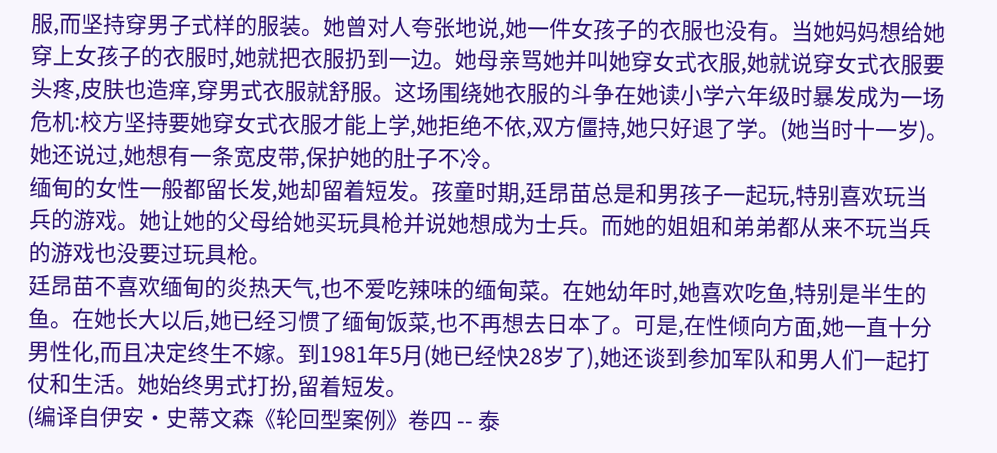服,而坚持穿男子式样的服装。她曾对人夸张地说,她一件女孩子的衣服也没有。当她妈妈想给她穿上女孩子的衣服时,她就把衣服扔到一边。她母亲骂她并叫她穿女式衣服,她就说穿女式衣服要头疼,皮肤也造痒,穿男式衣服就舒服。这场围绕她衣服的斗争在她读小学六年级时暴发成为一场危机:校方坚持要她穿女式衣服才能上学,她拒绝不依,双方僵持,她只好退了学。(她当时十一岁)。她还说过,她想有一条宽皮带,保护她的肚子不冷。
缅甸的女性一般都留长发,她却留着短发。孩童时期,廷昂苗总是和男孩子一起玩,特别喜欢玩当兵的游戏。她让她的父母给她买玩具枪并说她想成为士兵。而她的姐姐和弟弟都从来不玩当兵的游戏也没要过玩具枪。
廷昂苗不喜欢缅甸的炎热天气,也不爱吃辣味的缅甸菜。在她幼年时,她喜欢吃鱼,特别是半生的鱼。在她长大以后,她已经习惯了缅甸饭菜,也不再想去日本了。可是,在性倾向方面,她一直十分男性化,而且决定终生不嫁。到1981年5月(她已经快28岁了),她还谈到参加军队和男人们一起打仗和生活。她始终男式打扮,留着短发。
(编译自伊安·史蒂文森《轮回型案例》卷四 -- 泰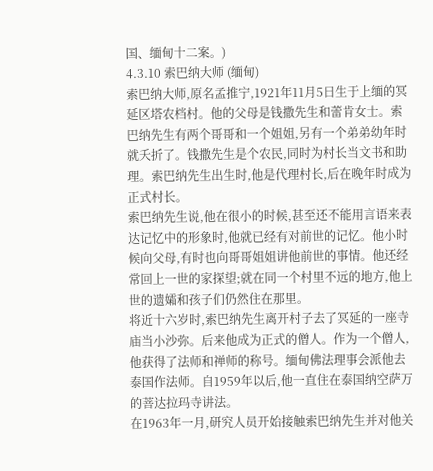国、缅甸十二案。)
4.3.10 索巴纳大师 (缅甸)
索巴纳大师,原名孟推宁,1921年11月5日生于上缅的冥延区塔农档村。他的父母是钱撒先生和蕾肯女士。索巴纳先生有两个哥哥和一个姐姐,另有一个弟弟幼年时就夭折了。钱撒先生是个农民,同时为村长当文书和助理。索巴纳先生出生时,他是代理村长,后在晚年时成为正式村长。
索巴纳先生说,他在很小的时候,甚至还不能用言语来表达记忆中的形象时,他就已经有对前世的记忆。他小时候向父母,有时也向哥哥姐姐讲他前世的事情。他还经常回上一世的家探望;就在同一个村里不远的地方,他上世的遗孀和孩子们仍然住在那里。
将近十六岁时,索巴纳先生离开村子去了冥延的一座寺庙当小沙弥。后来他成为正式的僧人。作为一个僧人,他获得了法师和禅师的称号。缅甸佛法理事会派他去泰国作法师。自1959年以后,他一直住在泰国纳空萨万的菩达拉玛寺讲法。
在1963年一月,研究人员开始接触索巴纳先生并对他关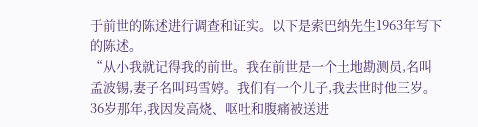于前世的陈述进行调查和证实。以下是索巴纳先生1963年写下的陈述。
“从小我就记得我的前世。我在前世是一个土地勘测员,名叫孟波锡,妻子名叫玛雪婷。我们有一个儿子,我去世时他三岁。36岁那年,我因发高烧、呕吐和腹痛被送进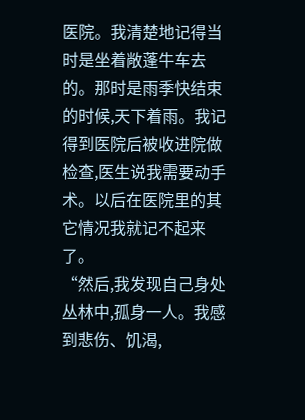医院。我清楚地记得当时是坐着敞蓬牛车去的。那时是雨季快结束的时候,天下着雨。我记得到医院后被收进院做检查,医生说我需要动手术。以后在医院里的其它情况我就记不起来了。
“然后,我发现自己身处丛林中,孤身一人。我感到悲伤、饥渴,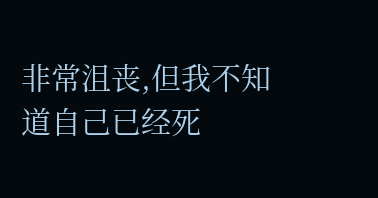非常沮丧,但我不知道自己已经死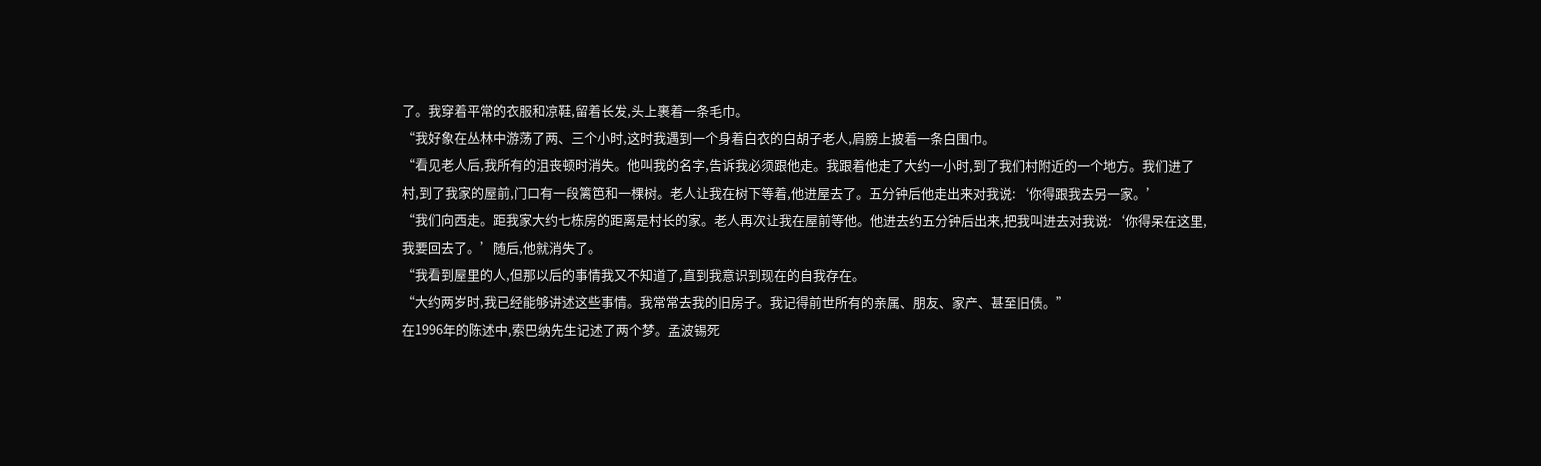了。我穿着平常的衣服和凉鞋,留着长发,头上裹着一条毛巾。
“我好象在丛林中游荡了两、三个小时,这时我遇到一个身着白衣的白胡子老人,肩膀上披着一条白围巾。
“看见老人后,我所有的沮丧顿时消失。他叫我的名字,告诉我必须跟他走。我跟着他走了大约一小时,到了我们村附近的一个地方。我们进了村,到了我家的屋前,门口有一段篱笆和一棵树。老人让我在树下等着,他进屋去了。五分钟后他走出来对我说:‘你得跟我去另一家。’
“我们向西走。距我家大约七栋房的距离是村长的家。老人再次让我在屋前等他。他进去约五分钟后出来,把我叫进去对我说:‘你得呆在这里,我要回去了。’随后,他就消失了。
“我看到屋里的人,但那以后的事情我又不知道了,直到我意识到现在的自我存在。
“大约两岁时,我已经能够讲述这些事情。我常常去我的旧房子。我记得前世所有的亲属、朋友、家产、甚至旧债。”
在1996年的陈述中,索巴纳先生记述了两个梦。孟波锡死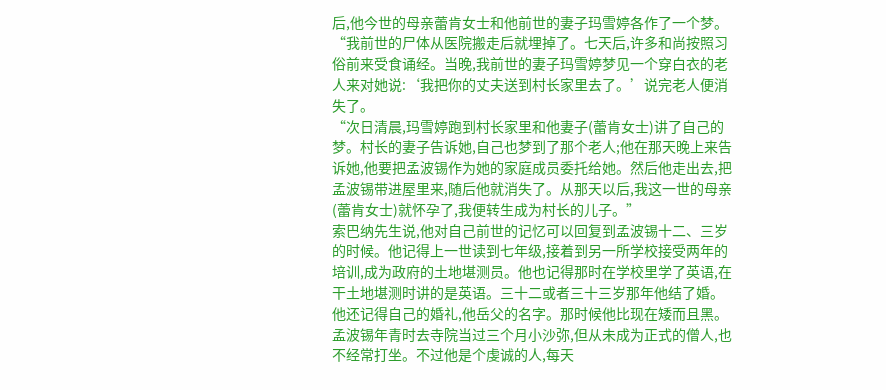后,他今世的母亲蕾肯女士和他前世的妻子玛雪婷各作了一个梦。
“我前世的尸体从医院搬走后就埋掉了。七天后,许多和尚按照习俗前来受食诵经。当晚,我前世的妻子玛雪婷梦见一个穿白衣的老人来对她说:‘我把你的丈夫送到村长家里去了。’说完老人便消失了。
“次日清晨,玛雪婷跑到村长家里和他妻子(蕾肯女士)讲了自己的梦。村长的妻子告诉她,自己也梦到了那个老人;他在那天晚上来告诉她,他要把孟波锡作为她的家庭成员委托给她。然后他走出去,把孟波锡带进屋里来,随后他就消失了。从那天以后,我这一世的母亲(蕾肯女士)就怀孕了,我便转生成为村长的儿子。”
索巴纳先生说,他对自己前世的记忆可以回复到孟波锡十二、三岁的时候。他记得上一世读到七年级,接着到另一所学校接受两年的培训,成为政府的土地堪测员。他也记得那时在学校里学了英语,在干土地堪测时讲的是英语。三十二或者三十三岁那年他结了婚。他还记得自己的婚礼,他岳父的名字。那时候他比现在矮而且黑。
孟波锡年青时去寺院当过三个月小沙弥,但从未成为正式的僧人,也不经常打坐。不过他是个虔诚的人,每天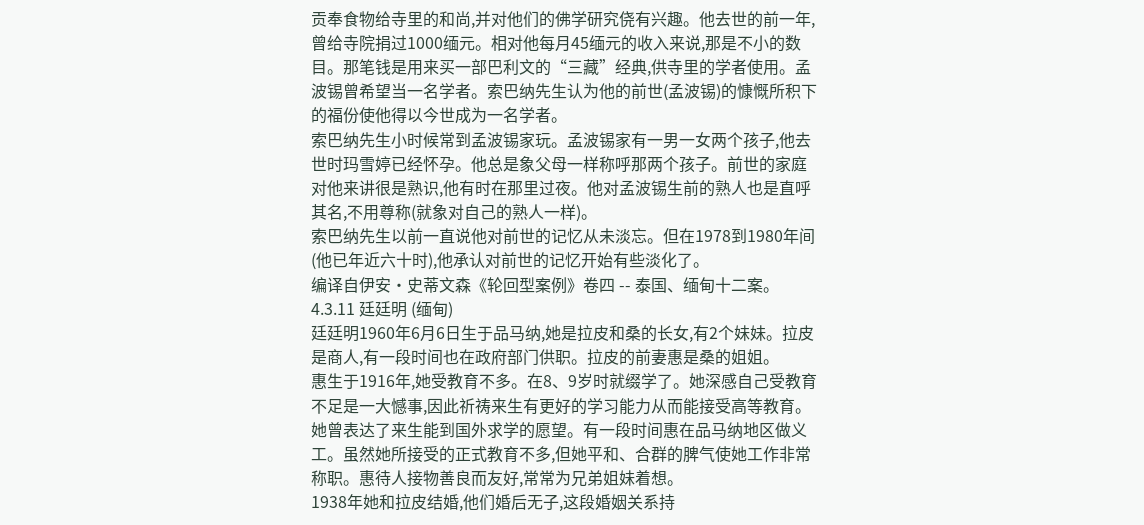贡奉食物给寺里的和尚,并对他们的佛学研究侥有兴趣。他去世的前一年,曾给寺院捐过1000缅元。相对他每月45缅元的收入来说,那是不小的数目。那笔钱是用来买一部巴利文的“三藏”经典,供寺里的学者使用。孟波锡曾希望当一名学者。索巴纳先生认为他的前世(孟波锡)的慷慨所积下的福份使他得以今世成为一名学者。
索巴纳先生小时候常到孟波锡家玩。孟波锡家有一男一女两个孩子,他去世时玛雪婷已经怀孕。他总是象父母一样称呼那两个孩子。前世的家庭对他来讲很是熟识,他有时在那里过夜。他对孟波锡生前的熟人也是直呼其名,不用尊称(就象对自己的熟人一样)。
索巴纳先生以前一直说他对前世的记忆从未淡忘。但在1978到1980年间(他已年近六十时),他承认对前世的记忆开始有些淡化了。
编译自伊安·史蒂文森《轮回型案例》卷四 -- 泰国、缅甸十二案。
4.3.11 廷廷明 (缅甸)
廷廷明1960年6月6日生于品马纳,她是拉皮和桑的长女,有2个妹妹。拉皮是商人,有一段时间也在政府部门供职。拉皮的前妻惠是桑的姐姐。
惠生于1916年,她受教育不多。在8、9岁时就缀学了。她深感自己受教育不足是一大憾事,因此祈祷来生有更好的学习能力从而能接受高等教育。她曾表达了来生能到国外求学的愿望。有一段时间惠在品马纳地区做义工。虽然她所接受的正式教育不多,但她平和、合群的脾气使她工作非常称职。惠待人接物善良而友好,常常为兄弟姐妹着想。
1938年她和拉皮结婚,他们婚后无子,这段婚姻关系持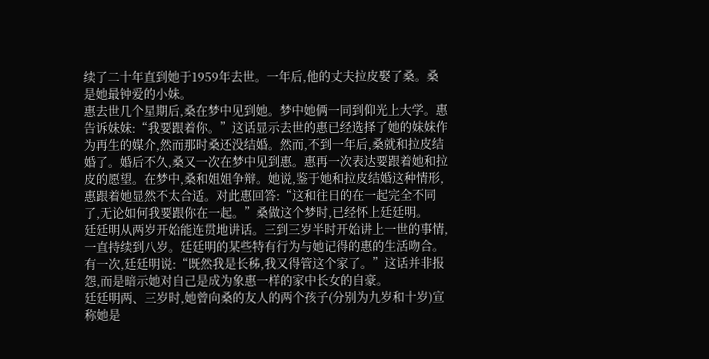续了二十年直到她于1959年去世。一年后,他的丈夫拉皮娶了桑。桑是她最钟爱的小妹。
惠去世几个星期后,桑在梦中见到她。梦中她俩一同到仰光上大学。惠告诉妹妹:“我要跟着你。”这话显示去世的惠已经选择了她的妹妹作为再生的媒介,然而那时桑还没结婚。然而,不到一年后,桑就和拉皮结婚了。婚后不久,桑又一次在梦中见到惠。惠再一次表达要跟着她和拉皮的愿望。在梦中,桑和姐姐争辩。她说,鉴于她和拉皮结婚这种情形,惠跟着她显然不太合适。对此惠回答:“这和往日的在一起完全不同了,无论如何我要跟你在一起。”桑做这个梦时,已经怀上廷廷明。
廷廷明从两岁开始能连贯地讲话。三到三岁半时开始讲上一世的事情,一直持续到八岁。廷廷明的某些特有行为与她记得的惠的生活吻合。
有一次,廷廷明说:“既然我是长秭,我又得管这个家了。”这话并非报怨,而是暗示她对自己是成为象惠一样的家中长女的自豪。
廷廷明两、三岁时,她曾向桑的友人的两个孩子(分别为九岁和十岁)宣称她是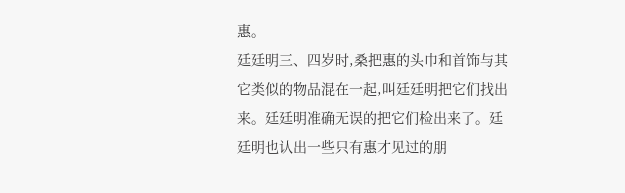惠。
廷廷明三、四岁时,桑把惠的头巾和首饰与其它类似的物品混在一起,叫廷廷明把它们找出来。廷廷明准确无误的把它们检出来了。廷廷明也认出一些只有惠才见过的朋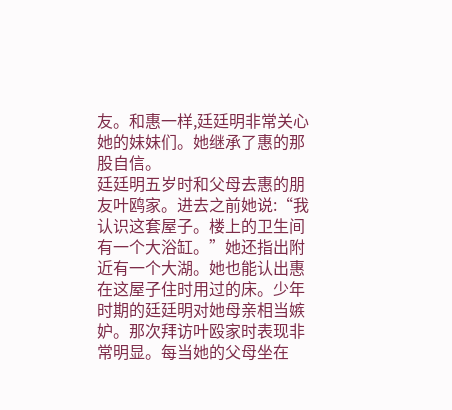友。和惠一样,廷廷明非常关心她的妹妹们。她继承了惠的那股自信。
廷廷明五岁时和父母去惠的朋友叶鸥家。进去之前她说:“我认识这套屋子。楼上的卫生间有一个大浴缸。”她还指出附近有一个大湖。她也能认出惠在这屋子住时用过的床。少年时期的廷廷明对她母亲相当嫉妒。那次拜访叶殴家时表现非常明显。每当她的父母坐在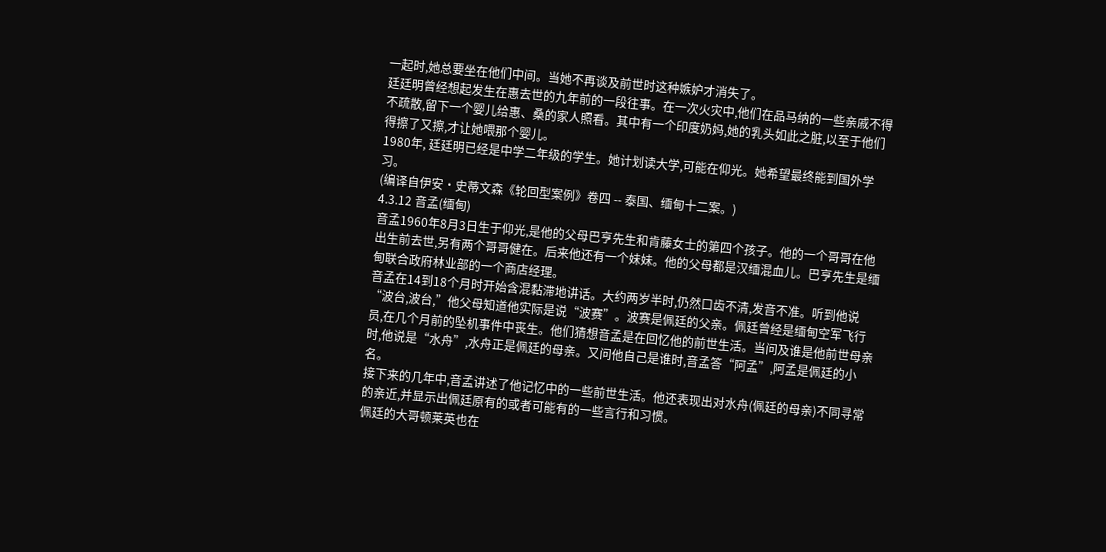一起时,她总要坐在他们中间。当她不再谈及前世时这种嫉妒才消失了。
廷廷明曾经想起发生在惠去世的九年前的一段往事。在一次火灾中,他们在品马纳的一些亲戚不得不疏散,留下一个婴儿给惠、桑的家人照看。其中有一个印度奶妈,她的乳头如此之脏,以至于他们得擦了又擦,才让她喂那个婴儿。
1980年, 廷廷明已经是中学二年级的学生。她计划读大学,可能在仰光。她希望最终能到国外学习。
(编译自伊安·史蒂文森《轮回型案例》卷四 -- 泰国、缅甸十二案。)
4.3.12 音孟(缅甸)
音孟1960年8月3日生于仰光,是他的父母巴亨先生和肯藤女士的第四个孩子。他的一个哥哥在他出生前去世,另有两个哥哥健在。后来他还有一个妹妹。他的父母都是汉缅混血儿。巴亨先生是缅甸联合政府林业部的一个商店经理。
音孟在14到18个月时开始含混黏滞地讲话。大约两岁半时,仍然口齿不清,发音不准。听到他说“波台,波台,”他父母知道他实际是说“波赛”。波赛是佩廷的父亲。佩廷曾经是缅甸空军飞行员,在几个月前的坠机事件中丧生。他们猜想音孟是在回忆他的前世生活。当问及谁是他前世母亲时,他说是“水舟”,水舟正是佩廷的母亲。又问他自己是谁时,音孟答“阿孟”,阿孟是佩廷的小名。
接下来的几年中,音孟讲述了他记忆中的一些前世生活。他还表现出对水舟(佩廷的母亲)不同寻常的亲近,并显示出佩廷原有的或者可能有的一些言行和习惯。
佩廷的大哥顿莱英也在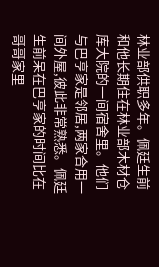林业部供职多年。佩廷生前和他长期住在林业部木材仓库大院的一间宿舍里。他们与巴亨家是邻居,两家合用一间外屋,彼此非常熟悉。佩廷生前呆在巴亨家的时间比在哥哥家里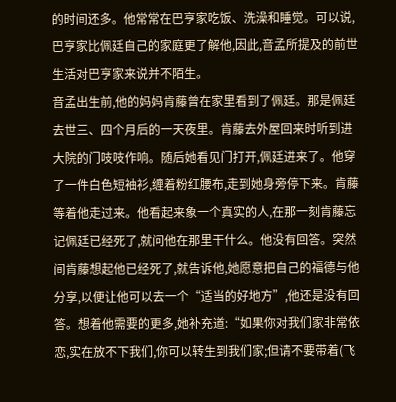的时间还多。他常常在巴亨家吃饭、洗澡和睡觉。可以说,巴亨家比佩廷自己的家庭更了解他,因此,音孟所提及的前世生活对巴亨家来说并不陌生。
音孟出生前,他的妈妈肯藤曾在家里看到了佩廷。那是佩廷去世三、四个月后的一天夜里。肯藤去外屋回来时听到进大院的门吱吱作响。随后她看见门打开,佩廷进来了。他穿了一件白色短袖衫,缠着粉红腰布,走到她身旁停下来。肯藤等着他走过来。他看起来象一个真实的人,在那一刻肯藤忘记佩廷已经死了,就问他在那里干什么。他没有回答。突然间肯藤想起他已经死了,就告诉他,她愿意把自己的福德与他分享,以便让他可以去一个“适当的好地方”,他还是没有回答。想着他需要的更多,她补充道:“如果你对我们家非常依恋,实在放不下我们,你可以转生到我们家;但请不要带着(飞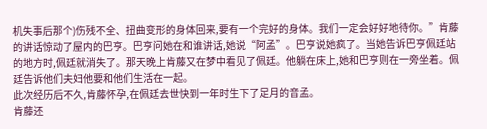机失事后那个)伤残不全、扭曲变形的身体回来,要有一个完好的身体。我们一定会好好地待你。”肯藤的讲话惊动了屋内的巴亨。巴亨问她在和谁讲话,她说“阿孟”。巴亨说她疯了。当她告诉巴亨佩廷站的地方时,佩廷就消失了。那天晚上肯藤又在梦中看见了佩廷。他躺在床上,她和巴亨则在一旁坐着。佩廷告诉他们夫妇他要和他们生活在一起。
此次经历后不久,肯藤怀孕,在佩廷去世快到一年时生下了足月的音孟。
肯藤还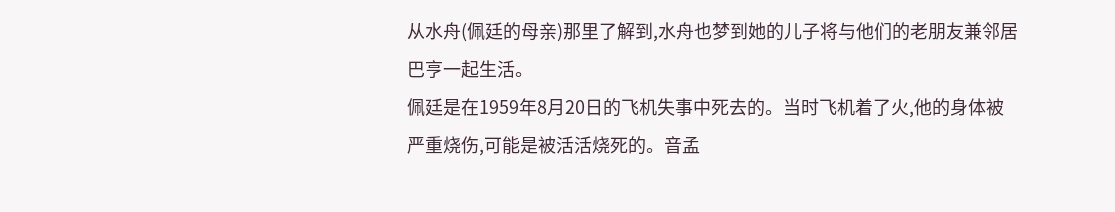从水舟(佩廷的母亲)那里了解到,水舟也梦到她的儿子将与他们的老朋友兼邻居巴亨一起生活。
佩廷是在1959年8月20日的飞机失事中死去的。当时飞机着了火,他的身体被严重烧伤,可能是被活活烧死的。音孟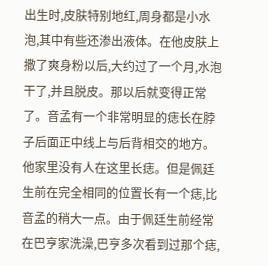出生时,皮肤特别地红,周身都是小水泡,其中有些还渗出液体。在他皮肤上撒了爽身粉以后,大约过了一个月,水泡干了,并且脱皮。那以后就变得正常了。音孟有一个非常明显的痣长在脖子后面正中线上与后背相交的地方。他家里没有人在这里长痣。但是佩廷生前在完全相同的位置长有一个痣,比音孟的稍大一点。由于佩廷生前经常在巴亨家洗澡,巴亨多次看到过那个痣,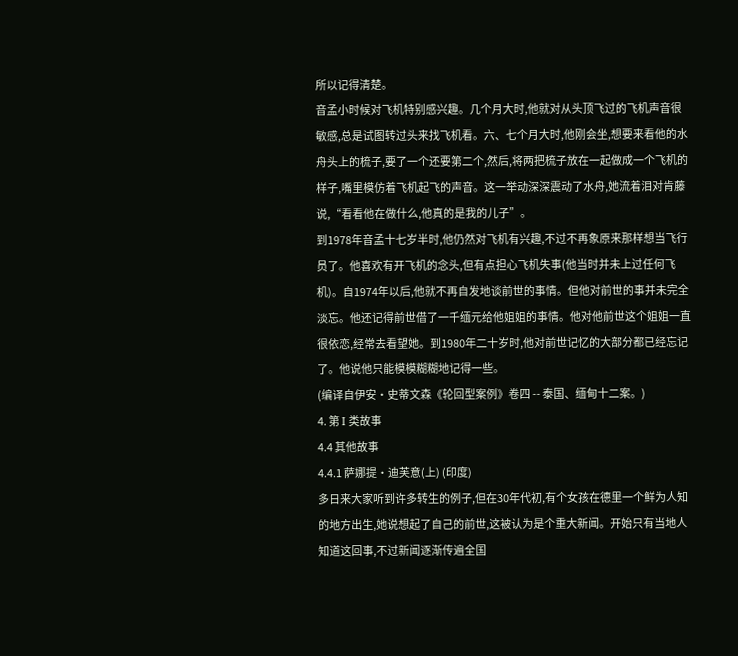所以记得清楚。
音孟小时候对飞机特别感兴趣。几个月大时,他就对从头顶飞过的飞机声音很敏感,总是试图转过头来找飞机看。六、七个月大时,他刚会坐,想要来看他的水舟头上的梳子,要了一个还要第二个,然后,将两把梳子放在一起做成一个飞机的样子,嘴里模仿着飞机起飞的声音。这一举动深深震动了水舟,她流着泪对肯藤说,“看看他在做什么,他真的是我的儿子”。
到1978年音孟十七岁半时,他仍然对飞机有兴趣,不过不再象原来那样想当飞行员了。他喜欢有开飞机的念头,但有点担心飞机失事(他当时并未上过任何飞机)。自1974年以后,他就不再自发地谈前世的事情。但他对前世的事并未完全淡忘。他还记得前世借了一千缅元给他姐姐的事情。他对他前世这个姐姐一直很依恋,经常去看望她。到1980年二十岁时,他对前世记忆的大部分都已经忘记了。他说他只能模模糊糊地记得一些。
(编译自伊安·史蒂文森《轮回型案例》卷四 -- 泰国、缅甸十二案。)
4. 第 I 类故事
4.4 其他故事
4.4.1 萨娜提·迪芙意(上) (印度)
多日来大家听到许多转生的例子,但在30年代初,有个女孩在德里一个鲜为人知的地方出生,她说想起了自己的前世,这被认为是个重大新闻。开始只有当地人知道这回事,不过新闻逐渐传遍全国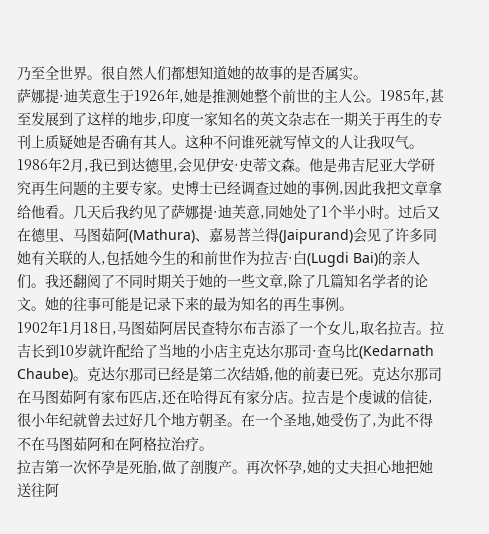乃至全世界。很自然人们都想知道她的故事的是否属实。
萨娜提·迪芙意生于1926年,她是推测她整个前世的主人公。1985年,甚至发展到了这样的地步,印度一家知名的英文杂志在一期关于再生的专刊上质疑她是否确有其人。这种不问谁死就写悼文的人让我叹气。1986年2月,我已到达德里,会见伊安·史蒂文森。他是弗吉尼亚大学研究再生问题的主要专家。史博士已经调查过她的事例,因此我把文章拿给他看。几天后我约见了萨娜提·迪芙意,同她处了1个半小时。过后又在德里、马图茹阿(Mathura)、嘉易菩兰得(Jaipurand)会见了许多同她有关联的人,包括她今生的和前世作为拉吉·白(Lugdi Bai)的亲人们。我还翻阅了不同时期关于她的一些文章,除了几篇知名学者的论文。她的往事可能是记录下来的最为知名的再生事例。
1902年1月18日,马图茹阿居民查特尔布吉添了一个女儿,取名拉吉。拉吉长到10岁就许配给了当地的小店主克达尔那司·查乌比(Kedarnath Chaube)。克达尔那司已经是第二次结婚,他的前妻已死。克达尔那司在马图茹阿有家布匹店,还在哈得瓦有家分店。拉吉是个虔诚的信徒,很小年纪就曾去过好几个地方朝圣。在一个圣地,她受伤了,为此不得不在马图茹阿和在阿格拉治疗。
拉吉第一次怀孕是死胎,做了剖腹产。再次怀孕,她的丈夫担心地把她送往阿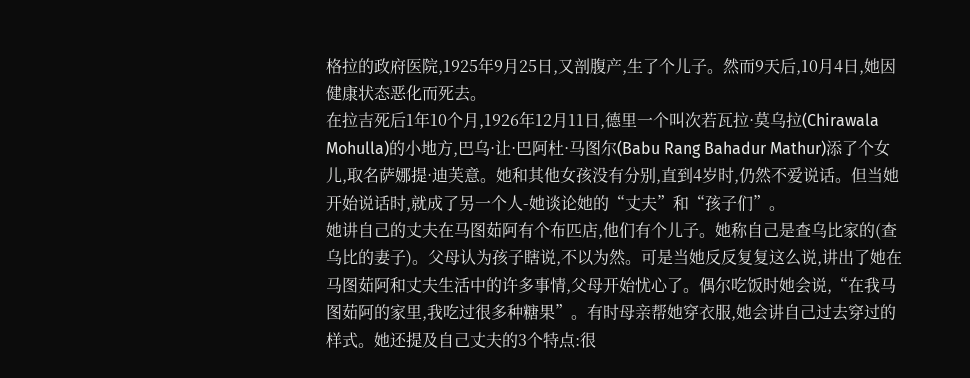格拉的政府医院,1925年9月25日,又剖腹产,生了个儿子。然而9天后,10月4日,她因健康状态恶化而死去。
在拉吉死后1年10个月,1926年12月11日,德里一个叫次若瓦拉·莫乌拉(Chirawala Mohulla)的小地方,巴乌·让·巴阿杜·马图尔(Babu Rang Bahadur Mathur)添了个女儿,取名萨娜提·迪芙意。她和其他女孩没有分别,直到4岁时,仍然不爱说话。但当她开始说话时,就成了另一个人-她谈论她的“丈夫”和“孩子们”。
她讲自己的丈夫在马图茹阿有个布匹店,他们有个儿子。她称自己是查乌比家的(查乌比的妻子)。父母认为孩子瞎说,不以为然。可是当她反反复复这么说,讲出了她在马图茹阿和丈夫生活中的许多事情,父母开始忧心了。偶尔吃饭时她会说,“在我马图茹阿的家里,我吃过很多种糖果”。有时母亲帮她穿衣服,她会讲自己过去穿过的样式。她还提及自己丈夫的3个特点:很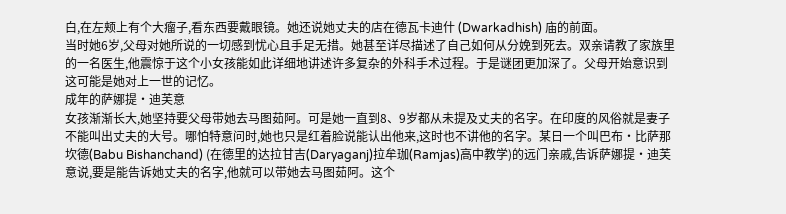白,在左颊上有个大瘤子,看东西要戴眼镜。她还说她丈夫的店在德瓦卡迪什 (Dwarkadhish) 庙的前面。
当时她6岁,父母对她所说的一切感到忧心且手足无措。她甚至详尽描述了自己如何从分娩到死去。双亲请教了家族里的一名医生,他震惊于这个小女孩能如此详细地讲述许多复杂的外科手术过程。于是谜团更加深了。父母开始意识到这可能是她对上一世的记忆。
成年的萨娜提·迪芙意
女孩渐渐长大,她坚持要父母带她去马图茹阿。可是她一直到8、9岁都从未提及丈夫的名字。在印度的风俗就是妻子不能叫出丈夫的大号。哪怕特意问时,她也只是红着脸说能认出他来,这时也不讲他的名字。某日一个叫巴布·比萨那坎德(Babu Bishanchand) (在德里的达拉甘吉(Daryaganj)拉牟珈(Ramjas)高中教学)的远门亲戚,告诉萨娜提·迪芙意说,要是能告诉她丈夫的名字,他就可以带她去马图茹阿。这个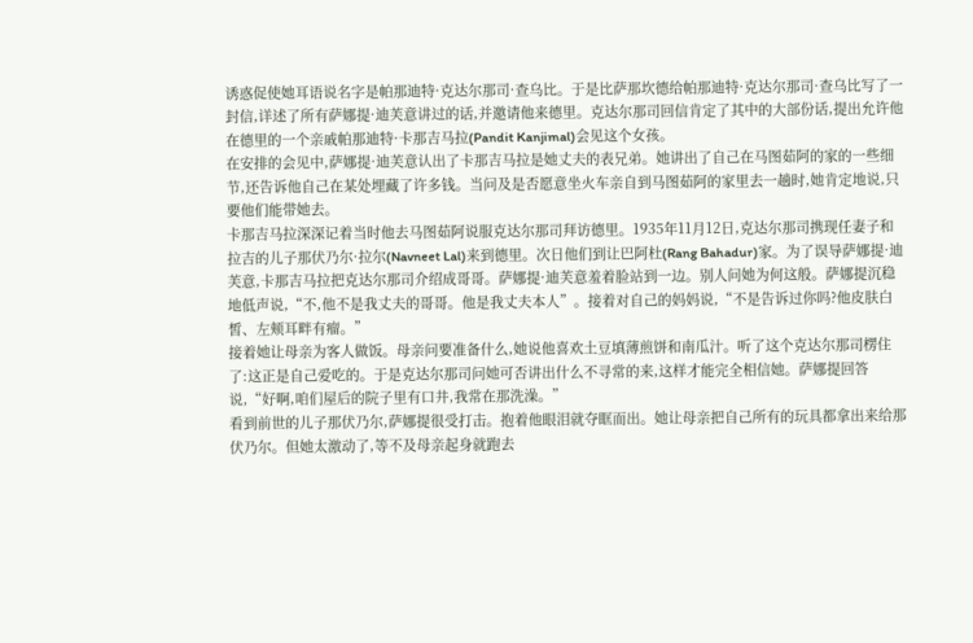诱惑促使她耳语说名字是帕那迪特·克达尔那司·查乌比。于是比萨那坎德给帕那迪特·克达尔那司·查乌比写了一封信,详述了所有萨娜提·迪芙意讲过的话,并邀请他来德里。克达尔那司回信肯定了其中的大部份话,提出允许他在德里的一个亲戚帕那迪特·卡那吉马拉(Pandit Kanjimal)会见这个女孩。
在安排的会见中,萨娜提·迪芙意认出了卡那吉马拉是她丈夫的表兄弟。她讲出了自己在马图茹阿的家的一些细节,还告诉他自己在某处埋藏了许多钱。当问及是否愿意坐火车亲自到马图茹阿的家里去一趟时,她肯定地说,只要他们能带她去。
卡那吉马拉深深记着当时他去马图茹阿说服克达尔那司拜访德里。1935年11月12日,克达尔那司携现任妻子和拉吉的儿子那伏乃尔·拉尔(Navneet Lal)来到德里。次日他们到让巴阿杜(Rang Bahadur)家。为了误导萨娜提·迪芙意,卡那吉马拉把克达尔那司介绍成哥哥。萨娜提·迪芙意羞着脸站到一边。别人问她为何这般。萨娜提沉稳地低声说,“不,他不是我丈夫的哥哥。他是我丈夫本人”。接着对自己的妈妈说,“不是告诉过你吗?他皮肤白皙、左颊耳畔有瘤。”
接着她让母亲为客人做饭。母亲问要准备什么,她说他喜欢土豆填薄煎饼和南瓜汁。听了这个克达尔那司楞住了:这正是自己爱吃的。于是克达尔那司问她可否讲出什么不寻常的来,这样才能完全相信她。萨娜提回答说,“好啊,咱们屋后的院子里有口井,我常在那洗澡。”
看到前世的儿子那伏乃尔,萨娜提很受打击。抱着他眼泪就夺眶而出。她让母亲把自己所有的玩具都拿出来给那伏乃尔。但她太激动了,等不及母亲起身就跑去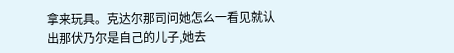拿来玩具。克达尔那司问她怎么一看见就认出那伏乃尔是自己的儿子,她去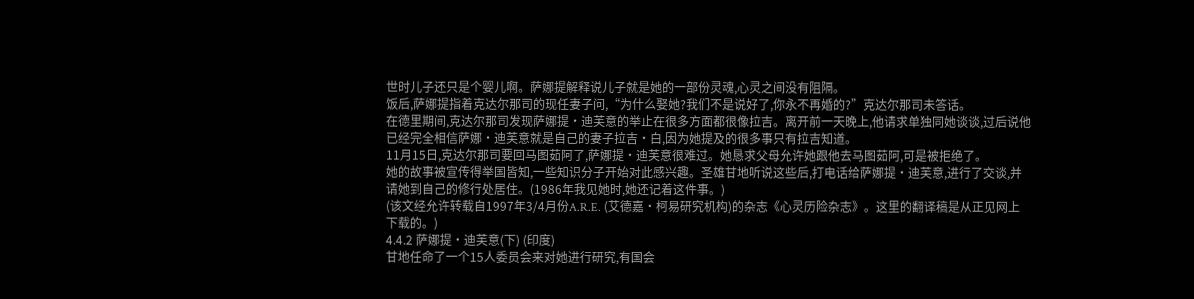世时儿子还只是个婴儿啊。萨娜提解释说儿子就是她的一部份灵魂,心灵之间没有阻隔。
饭后,萨娜提指着克达尔那司的现任妻子问,“为什么娶她?我们不是说好了,你永不再婚的?”克达尔那司未答话。
在德里期间,克达尔那司发现萨娜提·迪芙意的举止在很多方面都很像拉吉。离开前一天晚上,他请求单独同她谈谈,过后说他已经完全相信萨娜·迪芙意就是自己的妻子拉吉·白,因为她提及的很多事只有拉吉知道。
11月15日,克达尔那司要回马图茹阿了,萨娜提·迪芙意很难过。她恳求父母允许她跟他去马图茹阿,可是被拒绝了。
她的故事被宣传得举国皆知,一些知识分子开始对此感兴趣。圣雄甘地听说这些后,打电话给萨娜提·迪芙意,进行了交谈,并请她到自己的修行处居住。(1986年我见她时,她还记着这件事。)
(该文经允许转载自1997年3/4月份A.R.E. (艾德嘉·柯易研究机构)的杂志《心灵历险杂志》。这里的翻译稿是从正见网上下载的。)
4.4.2 萨娜提·迪芙意(下) (印度)
甘地任命了一个15人委员会来对她进行研究,有国会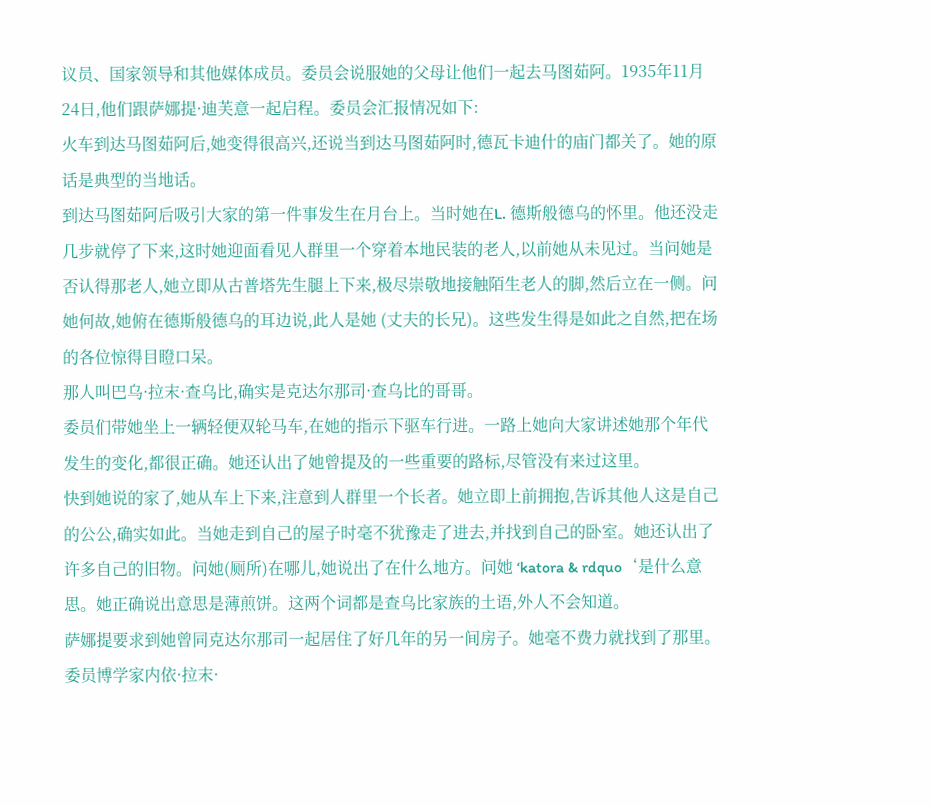议员、国家领导和其他媒体成员。委员会说服她的父母让他们一起去马图茹阿。1935年11月24日,他们跟萨娜提·迪芙意一起启程。委员会汇报情况如下:
火车到达马图茹阿后,她变得很高兴,还说当到达马图茹阿时,德瓦卡迪什的庙门都关了。她的原话是典型的当地话。
到达马图茹阿后吸引大家的第一件事发生在月台上。当时她在L. 德斯般德乌的怀里。他还没走几步就停了下来,这时她迎面看见人群里一个穿着本地民装的老人,以前她从未见过。当问她是否认得那老人,她立即从古普塔先生腿上下来,极尽崇敬地接触陌生老人的脚,然后立在一侧。问她何故,她俯在德斯般德乌的耳边说,此人是她 (丈夫的长兄)。这些发生得是如此之自然,把在场的各位惊得目瞪口呆。
那人叫巴乌·拉末·查乌比,确实是克达尔那司·查乌比的哥哥。
委员们带她坐上一辆轻便双轮马车,在她的指示下驱车行进。一路上她向大家讲述她那个年代发生的变化,都很正确。她还认出了她曾提及的一些重要的路标,尽管没有来过这里。
快到她说的家了,她从车上下来,注意到人群里一个长者。她立即上前拥抱,告诉其他人这是自己的公公,确实如此。当她走到自己的屋子时毫不犹豫走了进去,并找到自己的卧室。她还认出了许多自己的旧物。问她(厕所)在哪儿,她说出了在什么地方。问她 ‘katora & rdquo‘是什么意思。她正确说出意思是薄煎饼。这两个词都是查乌比家族的土语,外人不会知道。
萨娜提要求到她曾同克达尔那司一起居住了好几年的另一间房子。她毫不费力就找到了那里。委员博学家内依·拉末·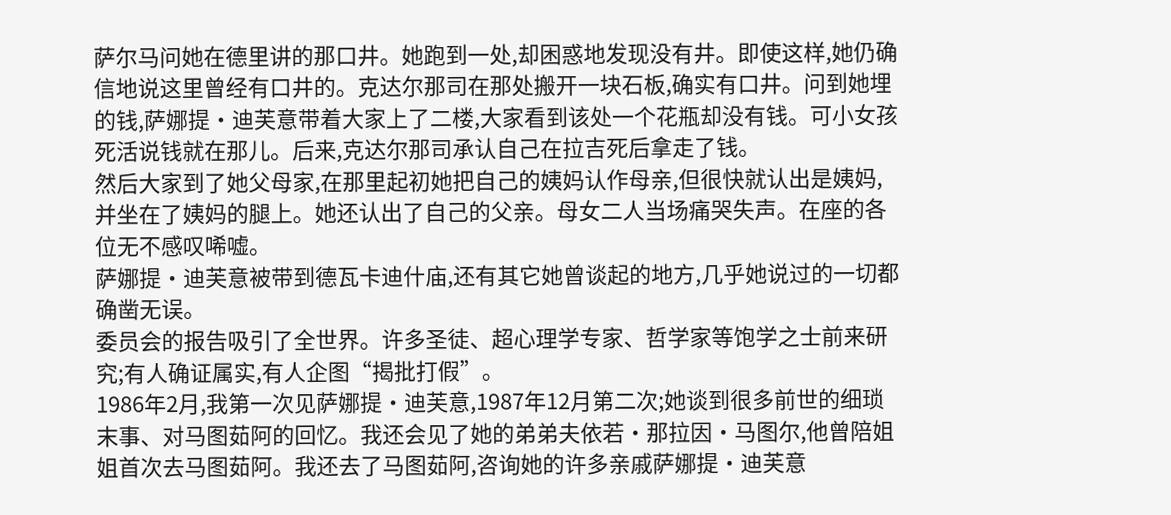萨尔马问她在德里讲的那口井。她跑到一处,却困惑地发现没有井。即使这样,她仍确信地说这里曾经有口井的。克达尔那司在那处搬开一块石板,确实有口井。问到她埋的钱,萨娜提·迪芙意带着大家上了二楼,大家看到该处一个花瓶却没有钱。可小女孩死活说钱就在那儿。后来,克达尔那司承认自己在拉吉死后拿走了钱。
然后大家到了她父母家,在那里起初她把自己的姨妈认作母亲,但很快就认出是姨妈,并坐在了姨妈的腿上。她还认出了自己的父亲。母女二人当场痛哭失声。在座的各位无不感叹唏嘘。
萨娜提·迪芙意被带到德瓦卡迪什庙,还有其它她曾谈起的地方,几乎她说过的一切都确凿无误。
委员会的报告吸引了全世界。许多圣徒、超心理学专家、哲学家等饱学之士前来研究;有人确证属实,有人企图“揭批打假”。
1986年2月,我第一次见萨娜提·迪芙意,1987年12月第二次;她谈到很多前世的细琐末事、对马图茹阿的回忆。我还会见了她的弟弟夫依若·那拉因·马图尔,他曾陪姐姐首次去马图茹阿。我还去了马图茹阿,咨询她的许多亲戚萨娜提·迪芙意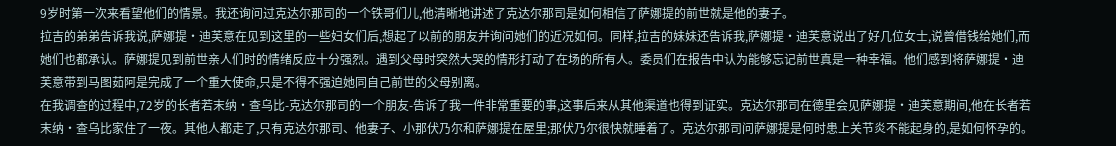9岁时第一次来看望他们的情景。我还询问过克达尔那司的一个铁哥们儿,他清晰地讲述了克达尔那司是如何相信了萨娜提的前世就是他的妻子。
拉吉的弟弟告诉我说,萨娜提·迪芙意在见到这里的一些妇女们后,想起了以前的朋友并询问她们的近况如何。同样,拉吉的妹妹还告诉我,萨娜提·迪芙意说出了好几位女士,说曾借钱给她们,而她们也都承认。萨娜提见到前世亲人们时的情绪反应十分强烈。遇到父母时突然大哭的情形打动了在场的所有人。委员们在报告中认为能够忘记前世真是一种幸福。他们感到将萨娜提·迪芙意带到马图茹阿是完成了一个重大使命,只是不得不强迫她同自己前世的父母别离。
在我调查的过程中,72岁的长者若末纳·查乌比-克达尔那司的一个朋友-告诉了我一件非常重要的事,这事后来从其他渠道也得到证实。克达尔那司在德里会见萨娜提·迪芙意期间,他在长者若末纳·查乌比家住了一夜。其他人都走了,只有克达尔那司、他妻子、小那伏乃尔和萨娜提在屋里;那伏乃尔很快就睡着了。克达尔那司问萨娜提是何时患上关节炎不能起身的,是如何怀孕的。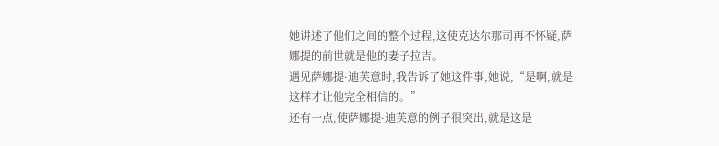她讲述了他们之间的整个过程,这使克达尔那司再不怀疑,萨娜提的前世就是他的妻子拉吉。
遇见萨娜提·迪芙意时,我告诉了她这件事,她说,“是啊,就是这样才让他完全相信的。”
还有一点,使萨娜提·迪芙意的例子很突出,就是这是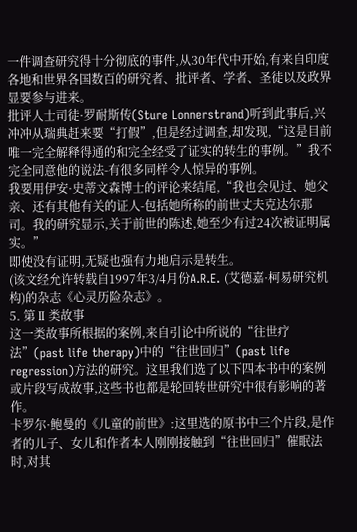一件调查研究得十分彻底的事件,从30年代中开始,有来自印度各地和世界各国数百的研究者、批评者、学者、圣徒以及政界显要参与进来。
批评人士司徒·罗耐斯传(Sture Lonnerstrand)听到此事后,兴冲冲从瑞典赶来要“打假”,但是经过调查,却发现,“这是目前唯一完全解释得通的和完全经受了证实的转生的事例。”我不完全同意他的说法-有很多同样令人惊异的事例。
我要用伊安·史蒂文森博士的评论来结尾,“我也会见过、她父亲、还有其他有关的证人-包括她所称的前世丈夫克达尔那司。我的研究显示,关于前世的陈述,她至少有过24次被证明属实。”
即使没有证明,无疑也强有力地启示是转生。
(该文经允许转载自1997年3/4月份A.R.E. (艾德嘉·柯易研究机构)的杂志《心灵历险杂志》。
5. 第 II 类故事
这一类故事所根据的案例,来自引论中所说的“往世疗法”(past life therapy)中的“往世回归”(past life regression)方法的研究。这里我们选了以下四本书中的案例或片段写成故事,这些书也都是轮回转世研究中很有影响的著作。
卡罗尔·鲍曼的《儿童的前世》:这里选的原书中三个片段,是作者的儿子、女儿和作者本人刚刚接触到“往世回归”催眠法时,对其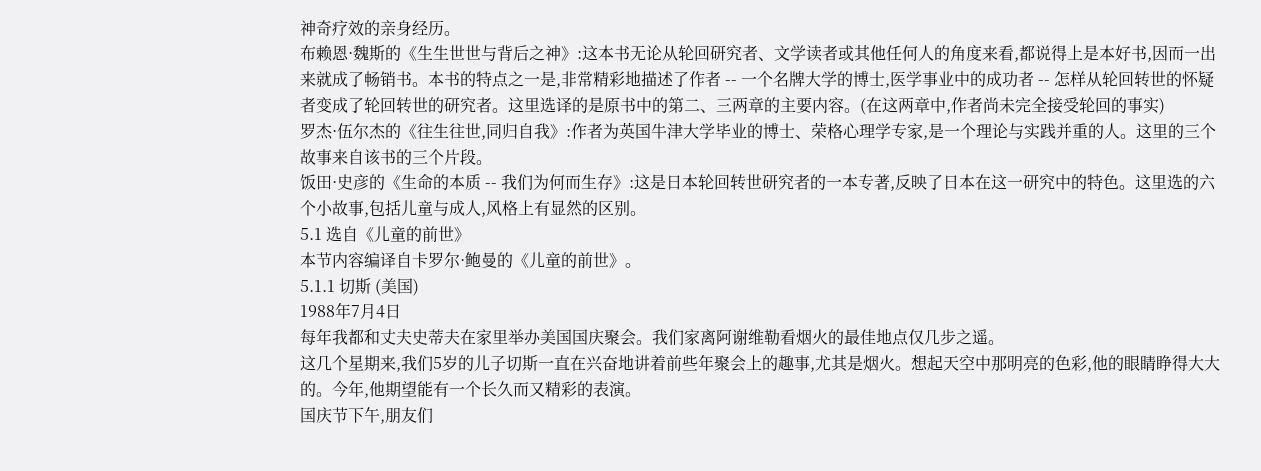神奇疗效的亲身经历。
布赖恩·魏斯的《生生世世与背后之神》:这本书无论从轮回研究者、文学读者或其他任何人的角度来看,都说得上是本好书,因而一出来就成了畅销书。本书的特点之一是,非常精彩地描述了作者 -- 一个名牌大学的博士,医学事业中的成功者 -- 怎样从轮回转世的怀疑者变成了轮回转世的研究者。这里选译的是原书中的第二、三两章的主要内容。(在这两章中,作者尚未完全接受轮回的事实)
罗杰·伍尔杰的《往生往世,同归自我》:作者为英国牛津大学毕业的博士、荣格心理学专家,是一个理论与实践并重的人。这里的三个故事来自该书的三个片段。
饭田·史彦的《生命的本质 -- 我们为何而生存》:这是日本轮回转世研究者的一本专著,反映了日本在这一研究中的特色。这里选的六个小故事,包括儿童与成人,风格上有显然的区别。
5.1 选自《儿童的前世》
本节内容编译自卡罗尔·鲍曼的《儿童的前世》。
5.1.1 切斯 (美国)
1988年7月4日
每年我都和丈夫史蒂夫在家里举办美国国庆聚会。我们家离阿谢维勒看烟火的最佳地点仅几步之遥。
这几个星期来,我们5岁的儿子切斯一直在兴奋地讲着前些年聚会上的趣事,尤其是烟火。想起天空中那明亮的色彩,他的眼睛睁得大大的。今年,他期望能有一个长久而又精彩的表演。
国庆节下午,朋友们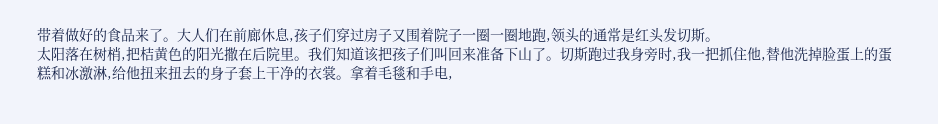带着做好的食品来了。大人们在前廊休息,孩子们穿过房子又围着院子一圈一圈地跑,领头的通常是红头发切斯。
太阳落在树梢,把桔黄色的阳光撒在后院里。我们知道该把孩子们叫回来准备下山了。切斯跑过我身旁时,我一把抓住他,替他洗掉脸蛋上的蛋糕和冰激淋,给他扭来扭去的身子套上干净的衣裳。拿着毛毯和手电,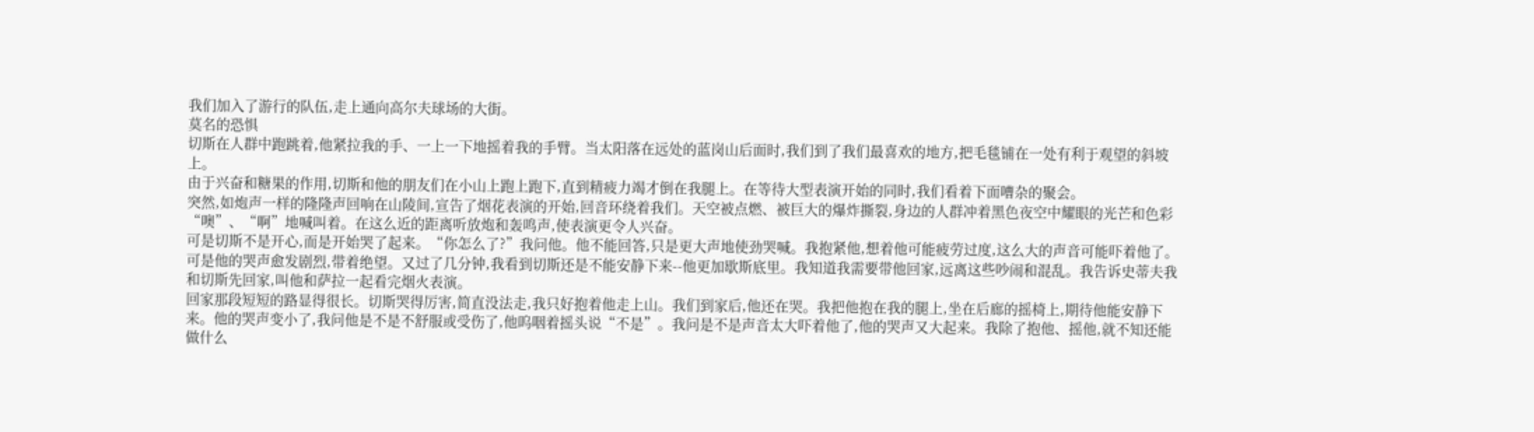我们加入了游行的队伍,走上通向高尔夫球场的大街。
莫名的恐惧
切斯在人群中跑跳着,他紧拉我的手、一上一下地摇着我的手臂。当太阳落在远处的蓝岗山后面时,我们到了我们最喜欢的地方,把毛毯铺在一处有利于观望的斜坡上。
由于兴奋和糖果的作用,切斯和他的朋友们在小山上跑上跑下,直到精疲力竭才倒在我腿上。在等待大型表演开始的同时,我们看着下面嘈杂的聚会。
突然,如炮声一样的隆隆声回响在山陵间,宣告了烟花表演的开始,回音环绕着我们。天空被点燃、被巨大的爆炸撕裂,身边的人群冲着黑色夜空中耀眼的光芒和色彩“噢”、“啊”地喊叫着。在这么近的距离听放炮和轰鸣声,使表演更令人兴奋。
可是切斯不是开心,而是开始哭了起来。“你怎么了?”我问他。他不能回答,只是更大声地使劲哭喊。我抱紧他,想着他可能疲劳过度,这么大的声音可能吓着他了。可是他的哭声愈发剧烈,带着绝望。又过了几分钟,我看到切斯还是不能安静下来--他更加歇斯底里。我知道我需要带他回家,远离这些吵闹和混乱。我告诉史蒂夫我和切斯先回家,叫他和萨拉一起看完烟火表演。
回家那段短短的路显得很长。切斯哭得厉害,简直没法走,我只好抱着他走上山。我们到家后,他还在哭。我把他抱在我的腿上,坐在后廊的摇椅上,期待他能安静下来。他的哭声变小了,我问他是不是不舒服或受伤了,他呜咽着摇头说“不是”。我问是不是声音太大吓着他了,他的哭声又大起来。我除了抱他、摇他,就不知还能做什么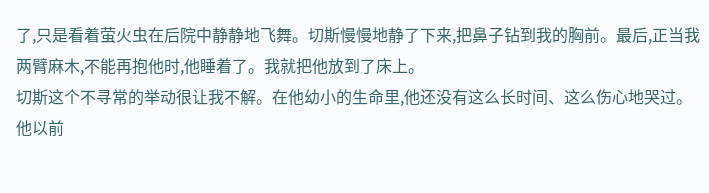了,只是看着萤火虫在后院中静静地飞舞。切斯慢慢地静了下来,把鼻子钻到我的胸前。最后,正当我两臂麻木,不能再抱他时,他睡着了。我就把他放到了床上。
切斯这个不寻常的举动很让我不解。在他幼小的生命里,他还没有这么长时间、这么伤心地哭过。他以前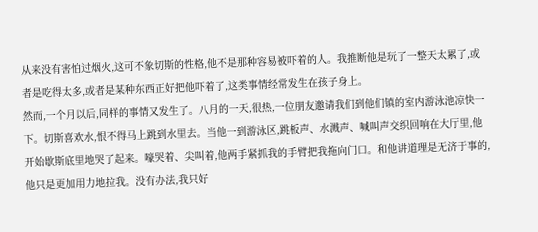从来没有害怕过烟火,这可不象切斯的性格,他不是那种容易被吓着的人。我推断他是玩了一整天太累了,或者是吃得太多,或者是某种东西正好把他吓着了,这类事情经常发生在孩子身上。
然而,一个月以后,同样的事情又发生了。八月的一天,很热,一位朋友邀请我们到他们镇的室内游泳池凉快一下。切斯喜欢水,恨不得马上跳到水里去。当他一到游泳区,跳板声、水溅声、喊叫声交织回响在大厅里,他开始歇斯底里地哭了起来。嚎哭着、尖叫着,他两手紧抓我的手臂把我拖向门口。和他讲道理是无济于事的,他只是更加用力地拉我。没有办法,我只好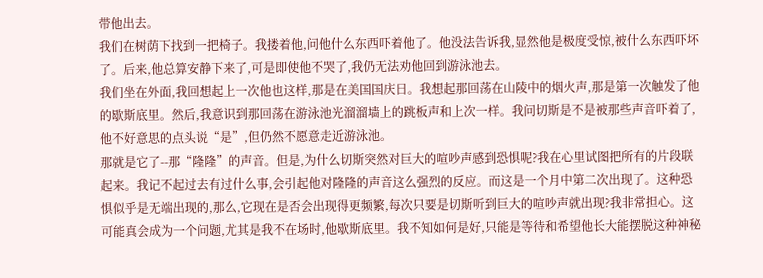带他出去。
我们在树荫下找到一把椅子。我搂着他,问他什么东西吓着他了。他没法告诉我,显然他是极度受惊,被什么东西吓坏了。后来,他总算安静下来了,可是即使他不哭了,我仍无法劝他回到游泳池去。
我们坐在外面,我回想起上一次他也这样,那是在美国国庆日。我想起那回荡在山陵中的烟火声,那是第一次触发了他的歇斯底里。然后,我意识到那回荡在游泳池光溜溜墙上的跳板声和上次一样。我问切斯是不是被那些声音吓着了,他不好意思的点头说“是”,但仍然不愿意走近游泳池。
那就是它了--那“隆隆”的声音。但是,为什么切斯突然对巨大的喧吵声感到恐惧呢?我在心里试图把所有的片段联起来。我记不起过去有过什么事,会引起他对隆隆的声音这么强烈的反应。而这是一个月中第二次出现了。这种恐惧似乎是无端出现的,那么,它现在是否会出现得更频繁,每次只要是切斯听到巨大的喧吵声就出现?我非常担心。这可能真会成为一个问题,尤其是我不在场时,他歇斯底里。我不知如何是好,只能是等待和希望他长大能摆脱这种神秘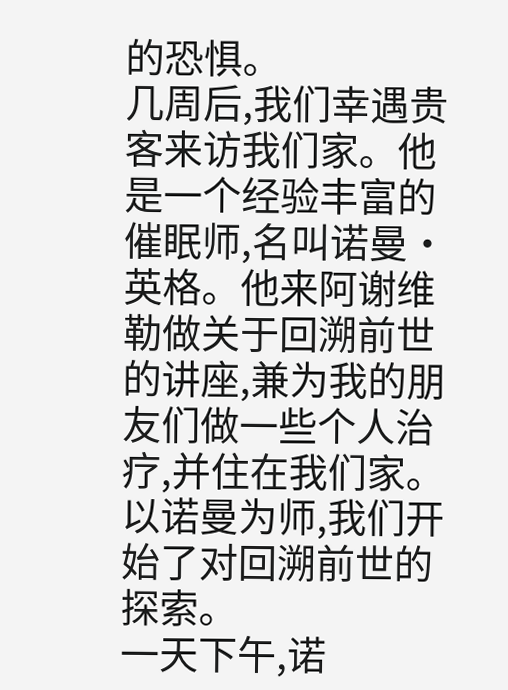的恐惧。
几周后,我们幸遇贵客来访我们家。他是一个经验丰富的催眠师,名叫诺曼·英格。他来阿谢维勒做关于回溯前世的讲座,兼为我的朋友们做一些个人治疗,并住在我们家。以诺曼为师,我们开始了对回溯前世的探索。
一天下午,诺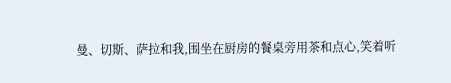曼、切斯、萨拉和我,围坐在厨房的餐桌旁用茶和点心,笑着听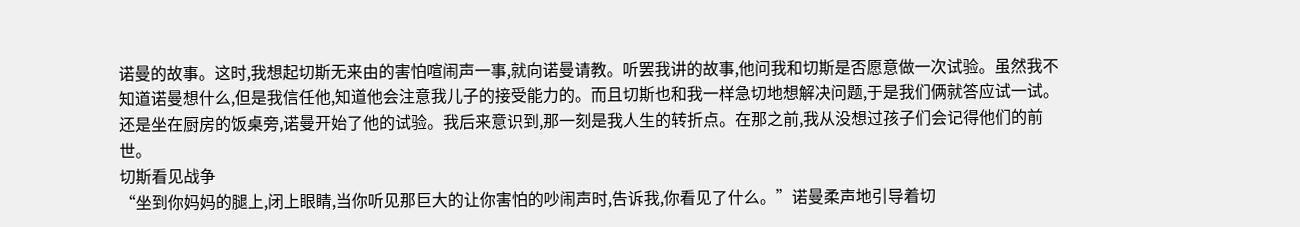诺曼的故事。这时,我想起切斯无来由的害怕喧闹声一事,就向诺曼请教。听罢我讲的故事,他问我和切斯是否愿意做一次试验。虽然我不知道诺曼想什么,但是我信任他,知道他会注意我儿子的接受能力的。而且切斯也和我一样急切地想解决问题,于是我们俩就答应试一试。
还是坐在厨房的饭桌旁,诺曼开始了他的试验。我后来意识到,那一刻是我人生的转折点。在那之前,我从没想过孩子们会记得他们的前世。
切斯看见战争
“坐到你妈妈的腿上,闭上眼睛,当你听见那巨大的让你害怕的吵闹声时,告诉我,你看见了什么。”诺曼柔声地引导着切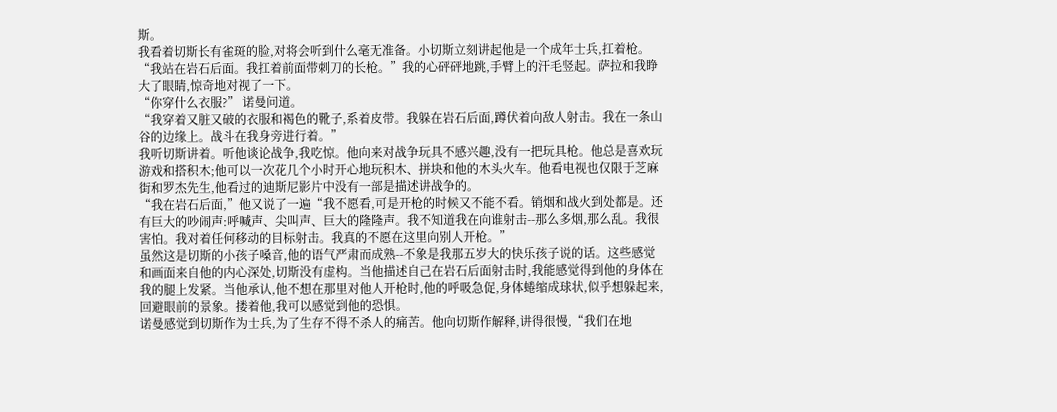斯。
我看着切斯长有雀斑的脸,对将会听到什么毫无准备。小切斯立刻讲起他是一个成年士兵,扛着枪。
“我站在岩石后面。我扛着前面带刺刀的长枪。”我的心砰砰地跳,手臂上的汗毛竖起。萨拉和我睁大了眼睛,惊奇地对视了一下。
“你穿什么衣服?” 诺曼问道。
“我穿着又脏又破的衣服和褐色的靴子,系着皮带。我躲在岩石后面,蹲伏着向敌人射击。我在一条山谷的边缘上。战斗在我身旁进行着。”
我听切斯讲着。听他谈论战争,我吃惊。他向来对战争玩具不感兴趣,没有一把玩具枪。他总是喜欢玩游戏和搭积木;他可以一次花几个小时开心地玩积木、拼块和他的木头火车。他看电视也仅限于芝麻街和罗杰先生,他看过的迪斯尼影片中没有一部是描述讲战争的。
“我在岩石后面,”他又说了一遍“我不愿看,可是开枪的时候又不能不看。销烟和战火到处都是。还有巨大的吵闹声:呼喊声、尖叫声、巨大的隆隆声。我不知道我在向谁射击--那么多烟,那么乱。我很害怕。我对着任何移动的目标射击。我真的不愿在这里向别人开枪。”
虽然这是切斯的小孩子嗓音,他的语气严肃而成熟--不象是我那五岁大的快乐孩子说的话。这些感觉和画面来自他的内心深处,切斯没有虚构。当他描述自己在岩石后面射击时,我能感觉得到他的身体在我的腿上发紧。当他承认,他不想在那里对他人开枪时,他的呼吸急促,身体蜷缩成球状,似乎想躲起来,回避眼前的景象。搂着他,我可以感觉到他的恐惧。
诺曼感觉到切斯作为士兵,为了生存不得不杀人的痛苦。他向切斯作解释,讲得很慢,“我们在地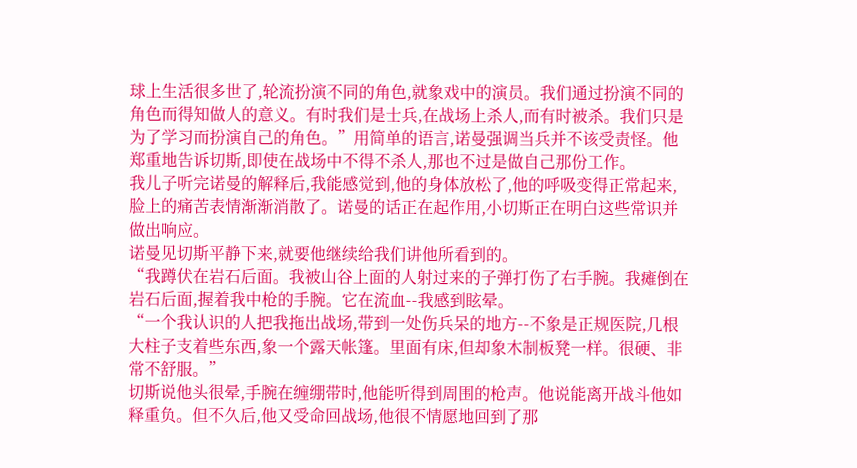球上生活很多世了,轮流扮演不同的角色,就象戏中的演员。我们通过扮演不同的角色而得知做人的意义。有时我们是士兵,在战场上杀人,而有时被杀。我们只是为了学习而扮演自己的角色。”用简单的语言,诺曼强调当兵并不该受责怪。他郑重地告诉切斯,即使在战场中不得不杀人,那也不过是做自己那份工作。
我儿子听完诺曼的解释后,我能感觉到,他的身体放松了,他的呼吸变得正常起来,脸上的痛苦表情渐渐消散了。诺曼的话正在起作用,小切斯正在明白这些常识并做出响应。
诺曼见切斯平静下来,就要他继续给我们讲他所看到的。
“我蹲伏在岩石后面。我被山谷上面的人射过来的子弹打伤了右手腕。我瘫倒在岩石后面,握着我中枪的手腕。它在流血--我感到眩晕。
“一个我认识的人把我拖出战场,带到一处伤兵呆的地方--不象是正规医院,几根大柱子支着些东西,象一个露天帐篷。里面有床,但却象木制板凳一样。很硬、非常不舒服。”
切斯说他头很晕,手腕在缠绷带时,他能听得到周围的枪声。他说能离开战斗他如释重负。但不久后,他又受命回战场,他很不情愿地回到了那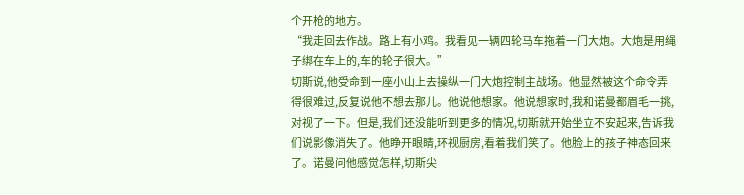个开枪的地方。
“我走回去作战。路上有小鸡。我看见一辆四轮马车拖着一门大炮。大炮是用绳子绑在车上的,车的轮子很大。”
切斯说,他受命到一座小山上去操纵一门大炮控制主战场。他显然被这个命令弄得很难过,反复说他不想去那儿。他说他想家。他说想家时,我和诺曼都眉毛一挑,对视了一下。但是,我们还没能听到更多的情况,切斯就开始坐立不安起来,告诉我们说影像消失了。他睁开眼睛,环视厨房,看着我们笑了。他脸上的孩子神态回来了。诺曼问他感觉怎样,切斯尖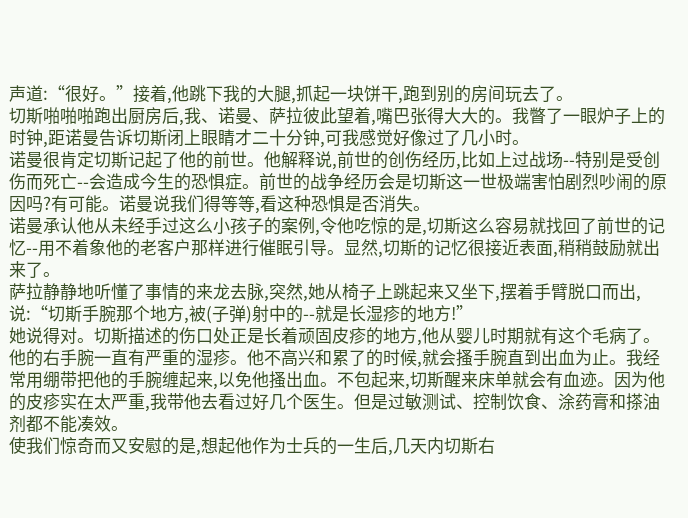声道:“很好。”接着,他跳下我的大腿,抓起一块饼干,跑到别的房间玩去了。
切斯啪啪啪跑出厨房后,我、诺曼、萨拉彼此望着,嘴巴张得大大的。我瞥了一眼炉子上的时钟,距诺曼告诉切斯闭上眼睛才二十分钟,可我感觉好像过了几小时。
诺曼很肯定切斯记起了他的前世。他解释说,前世的创伤经历,比如上过战场--特别是受创伤而死亡--会造成今生的恐惧症。前世的战争经历会是切斯这一世极端害怕剧烈吵闹的原因吗?有可能。诺曼说我们得等等,看这种恐惧是否消失。
诺曼承认他从未经手过这么小孩子的案例,令他吃惊的是,切斯这么容易就找回了前世的记忆--用不着象他的老客户那样进行催眠引导。显然,切斯的记忆很接近表面,稍稍鼓励就出来了。
萨拉静静地听懂了事情的来龙去脉,突然,她从椅子上跳起来又坐下,摆着手臂脱口而出,说:“切斯手腕那个地方,被(子弹)射中的--就是长湿疹的地方!”
她说得对。切斯描述的伤口处正是长着顽固皮疹的地方,他从婴儿时期就有这个毛病了。他的右手腕一直有严重的湿疹。他不高兴和累了的时候,就会搔手腕直到出血为止。我经常用绷带把他的手腕缠起来,以免他搔出血。不包起来,切斯醒来床单就会有血迹。因为他的皮疹实在太严重,我带他去看过好几个医生。但是过敏测试、控制饮食、涂药膏和搽油剂都不能凑效。
使我们惊奇而又安慰的是,想起他作为士兵的一生后,几天内切斯右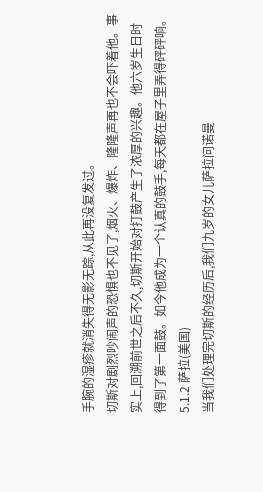手腕的湿疹就消失得无影无踪,从此再没复发过。
切斯对剧烈吵闹声的恐惧也不见了,烟火、爆炸、隆隆声再也不会吓着他。事实上,回溯前世之后不久,切斯开始对打鼓产生了浓厚的兴趣。他六岁生日时得到了第一面鼓。如今他成为一个认真的鼓手,每天都在屋子里弄得砰砰响。
5.1.2 萨拉(美国)
当我们处理完切斯的经历后,我们九岁的女儿萨拉问诺曼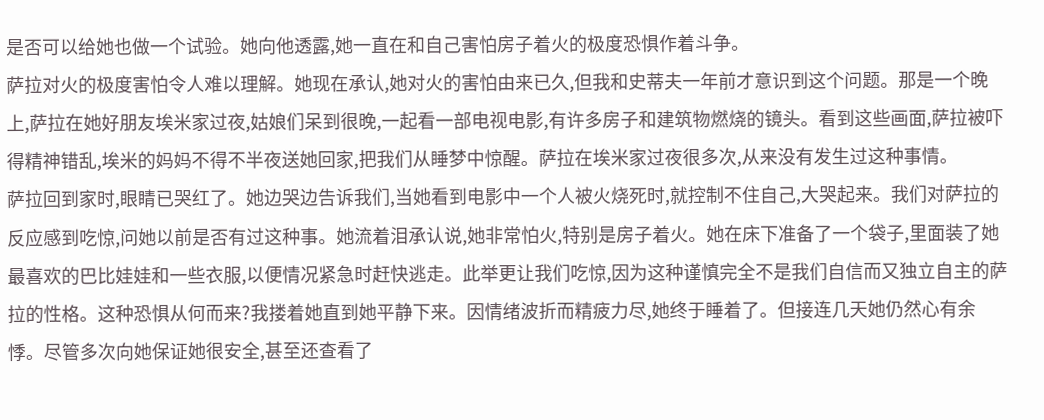是否可以给她也做一个试验。她向他透露,她一直在和自己害怕房子着火的极度恐惧作着斗争。
萨拉对火的极度害怕令人难以理解。她现在承认,她对火的害怕由来已久,但我和史蒂夫一年前才意识到这个问题。那是一个晚上,萨拉在她好朋友埃米家过夜,姑娘们呆到很晚,一起看一部电视电影,有许多房子和建筑物燃烧的镜头。看到这些画面,萨拉被吓得精神错乱,埃米的妈妈不得不半夜送她回家,把我们从睡梦中惊醒。萨拉在埃米家过夜很多次,从来没有发生过这种事情。
萨拉回到家时,眼睛已哭红了。她边哭边告诉我们,当她看到电影中一个人被火烧死时,就控制不住自己,大哭起来。我们对萨拉的反应感到吃惊,问她以前是否有过这种事。她流着泪承认说,她非常怕火,特别是房子着火。她在床下准备了一个袋子,里面装了她最喜欢的巴比娃娃和一些衣服,以便情况紧急时赶快逃走。此举更让我们吃惊,因为这种谨慎完全不是我们自信而又独立自主的萨拉的性格。这种恐惧从何而来?我搂着她直到她平静下来。因情绪波折而精疲力尽,她终于睡着了。但接连几天她仍然心有余悸。尽管多次向她保证她很安全,甚至还查看了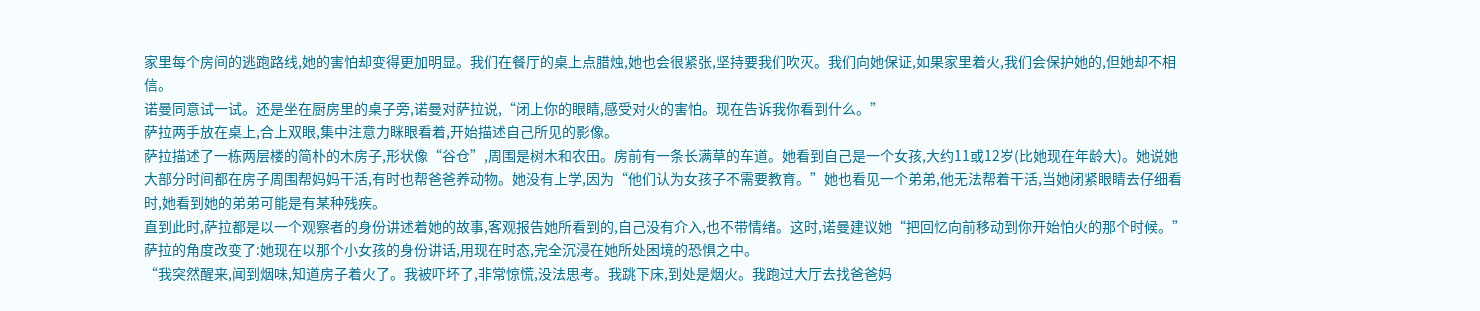家里每个房间的逃跑路线,她的害怕却变得更加明显。我们在餐厅的桌上点腊烛,她也会很紧张,坚持要我们吹灭。我们向她保证,如果家里着火,我们会保护她的,但她却不相信。
诺曼同意试一试。还是坐在厨房里的桌子旁,诺曼对萨拉说,“闭上你的眼睛,感受对火的害怕。现在告诉我你看到什么。”
萨拉两手放在桌上,合上双眼,集中注意力眯眼看着,开始描述自己所见的影像。
萨拉描述了一栋两层楼的简朴的木房子,形状像“谷仓”,周围是树木和农田。房前有一条长满草的车道。她看到自己是一个女孩,大约11或12岁(比她现在年龄大)。她说她大部分时间都在房子周围帮妈妈干活,有时也帮爸爸养动物。她没有上学,因为“他们认为女孩子不需要教育。”她也看见一个弟弟,他无法帮着干活,当她闭紧眼睛去仔细看时,她看到她的弟弟可能是有某种残疾。
直到此时,萨拉都是以一个观察者的身份讲述着她的故事,客观报告她所看到的,自己没有介入,也不带情绪。这时,诺曼建议她“把回忆向前移动到你开始怕火的那个时候。”萨拉的角度改变了:她现在以那个小女孩的身份讲话,用现在时态,完全沉浸在她所处困境的恐惧之中。
“我突然醒来,闻到烟味,知道房子着火了。我被吓坏了,非常惊慌,没法思考。我跳下床,到处是烟火。我跑过大厅去找爸爸妈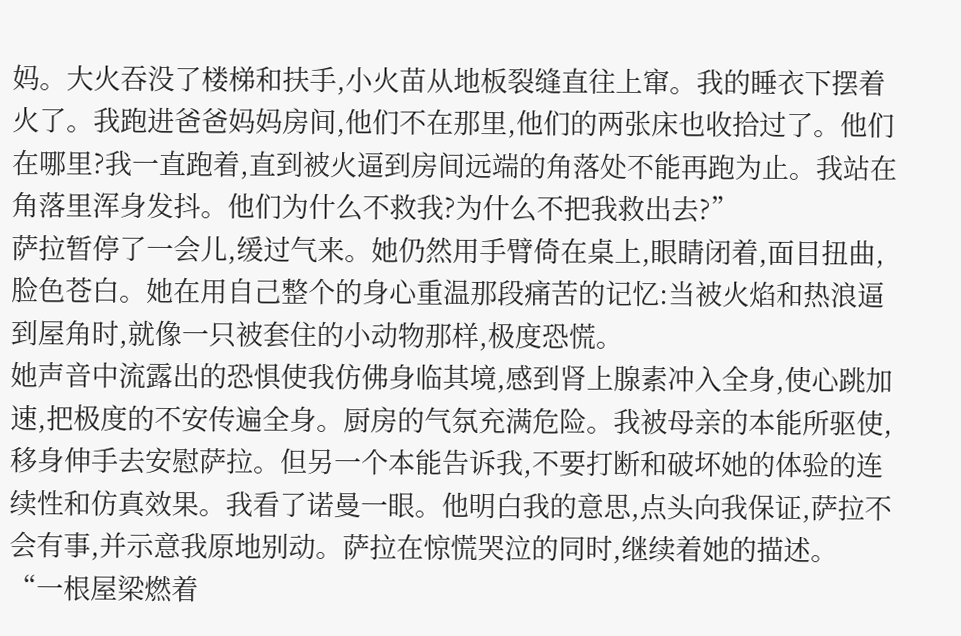妈。大火吞没了楼梯和扶手,小火苗从地板裂缝直往上窜。我的睡衣下摆着火了。我跑进爸爸妈妈房间,他们不在那里,他们的两张床也收拾过了。他们在哪里?我一直跑着,直到被火逼到房间远端的角落处不能再跑为止。我站在角落里浑身发抖。他们为什么不救我?为什么不把我救出去?”
萨拉暂停了一会儿,缓过气来。她仍然用手臂倚在桌上,眼睛闭着,面目扭曲,脸色苍白。她在用自己整个的身心重温那段痛苦的记忆:当被火焰和热浪逼到屋角时,就像一只被套住的小动物那样,极度恐慌。
她声音中流露出的恐惧使我仿佛身临其境,感到肾上腺素冲入全身,使心跳加速,把极度的不安传遍全身。厨房的气氛充满危险。我被母亲的本能所驱使,移身伸手去安慰萨拉。但另一个本能告诉我,不要打断和破坏她的体验的连续性和仿真效果。我看了诺曼一眼。他明白我的意思,点头向我保证,萨拉不会有事,并示意我原地别动。萨拉在惊慌哭泣的同时,继续着她的描述。
“一根屋梁燃着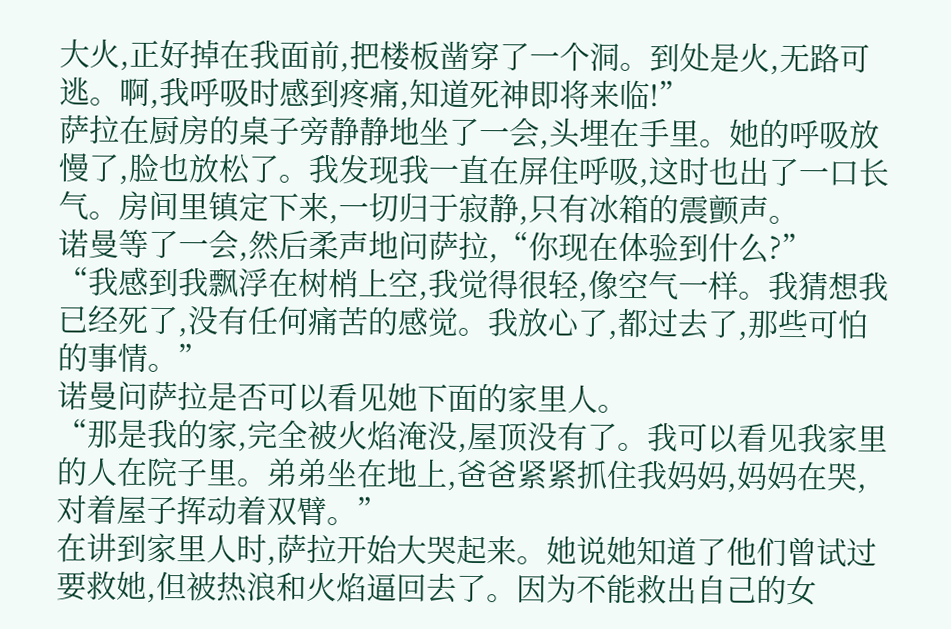大火,正好掉在我面前,把楼板凿穿了一个洞。到处是火,无路可逃。啊,我呼吸时感到疼痛,知道死神即将来临!”
萨拉在厨房的桌子旁静静地坐了一会,头埋在手里。她的呼吸放慢了,脸也放松了。我发现我一直在屏住呼吸,这时也出了一口长气。房间里镇定下来,一切归于寂静,只有冰箱的震颤声。
诺曼等了一会,然后柔声地问萨拉,“你现在体验到什么?”
“我感到我飘浮在树梢上空,我觉得很轻,像空气一样。我猜想我已经死了,没有任何痛苦的感觉。我放心了,都过去了,那些可怕的事情。”
诺曼问萨拉是否可以看见她下面的家里人。
“那是我的家,完全被火焰淹没,屋顶没有了。我可以看见我家里的人在院子里。弟弟坐在地上,爸爸紧紧抓住我妈妈,妈妈在哭,对着屋子挥动着双臂。”
在讲到家里人时,萨拉开始大哭起来。她说她知道了他们曾试过要救她,但被热浪和火焰逼回去了。因为不能救出自己的女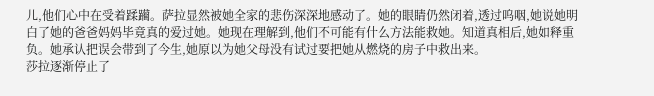儿,他们心中在受着蹂躏。萨拉显然被她全家的悲伤深深地感动了。她的眼睛仍然闭着,透过呜咽,她说她明白了她的爸爸妈妈毕竟真的爱过她。她现在理解到,他们不可能有什么方法能救她。知道真相后,她如释重负。她承认把误会带到了今生,她原以为她父母没有试过要把她从燃烧的房子中救出来。
莎拉逐渐停止了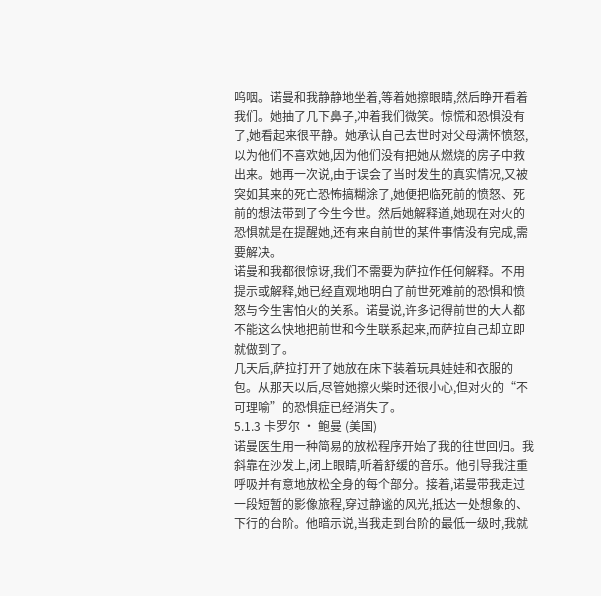呜咽。诺曼和我静静地坐着,等着她擦眼睛,然后睁开看着我们。她抽了几下鼻子,冲着我们微笑。惊慌和恐惧没有了,她看起来很平静。她承认自己去世时对父母满怀愤怒,以为他们不喜欢她,因为他们没有把她从燃烧的房子中救出来。她再一次说,由于误会了当时发生的真实情况,又被突如其来的死亡恐怖搞糊涂了,她便把临死前的愤怒、死前的想法带到了今生今世。然后她解释道,她现在对火的恐惧就是在提醒她,还有来自前世的某件事情没有完成,需要解决。
诺曼和我都很惊讶,我们不需要为萨拉作任何解释。不用提示或解释,她已经直观地明白了前世死难前的恐惧和愤怒与今生害怕火的关系。诺曼说,许多记得前世的大人都不能这么快地把前世和今生联系起来,而萨拉自己却立即就做到了。
几天后,萨拉打开了她放在床下装着玩具娃娃和衣服的包。从那天以后,尽管她擦火柴时还很小心,但对火的“不可理喻”的恐惧症已经消失了。
5.1.3 卡罗尔 · 鲍曼 (美国)
诺曼医生用一种简易的放松程序开始了我的往世回归。我斜靠在沙发上,闭上眼睛,听着舒缓的音乐。他引导我注重呼吸并有意地放松全身的每个部分。接着,诺曼带我走过一段短暂的影像旅程,穿过静谧的风光,抵达一处想象的、下行的台阶。他暗示说,当我走到台阶的最低一级时,我就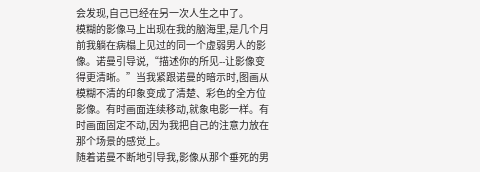会发现,自己已经在另一次人生之中了。
模糊的影像马上出现在我的脑海里,是几个月前我躺在病榻上见过的同一个虚弱男人的影像。诺曼引导说,“描述你的所见--让影像变得更清晰。”当我紧跟诺曼的暗示时,图画从模糊不清的印象变成了清楚、彩色的全方位影像。有时画面连续移动,就象电影一样。有时画面固定不动,因为我把自己的注意力放在那个场景的感觉上。
随着诺曼不断地引导我,影像从那个垂死的男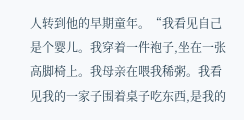人转到他的早期童年。“我看见自己是个婴儿。我穿着一件袍子,坐在一张高脚椅上。我母亲在喂我稀粥。我看见我的一家子围着桌子吃东西,是我的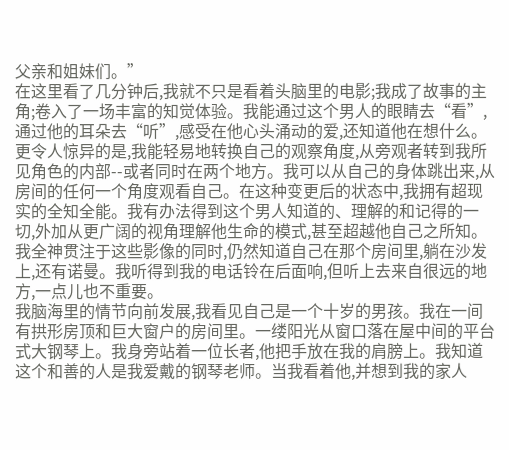父亲和姐妹们。”
在这里看了几分钟后,我就不只是看着头脑里的电影;我成了故事的主角;卷入了一场丰富的知觉体验。我能通过这个男人的眼睛去“看”,通过他的耳朵去“听”,感受在他心头涌动的爱,还知道他在想什么。更令人惊异的是,我能轻易地转换自己的观察角度,从旁观者转到我所见角色的内部--或者同时在两个地方。我可以从自己的身体跳出来,从房间的任何一个角度观看自己。在这种变更后的状态中,我拥有超现实的全知全能。我有办法得到这个男人知道的、理解的和记得的一切,外加从更广阔的视角理解他生命的模式,甚至超越他自己之所知。我全神贯注于这些影像的同时,仍然知道自己在那个房间里,躺在沙发上,还有诺曼。我听得到我的电话铃在后面响,但听上去来自很远的地方,一点儿也不重要。
我脑海里的情节向前发展,我看见自己是一个十岁的男孩。我在一间有拱形房顶和巨大窗户的房间里。一缕阳光从窗口落在屋中间的平台式大钢琴上。我身旁站着一位长者,他把手放在我的肩膀上。我知道这个和善的人是我爱戴的钢琴老师。当我看着他,并想到我的家人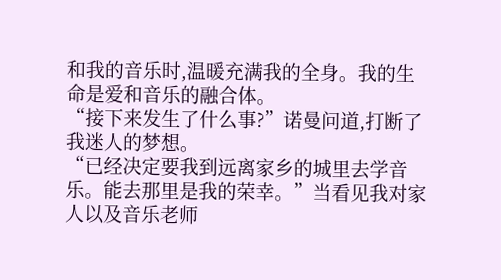和我的音乐时,温暖充满我的全身。我的生命是爱和音乐的融合体。
“接下来发生了什么事?”诺曼问道,打断了我迷人的梦想。
“已经决定要我到远离家乡的城里去学音乐。能去那里是我的荣幸。”当看见我对家人以及音乐老师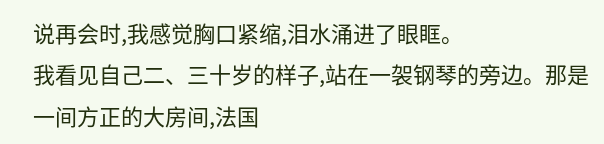说再会时,我感觉胸口紧缩,泪水涌进了眼眶。
我看见自己二、三十岁的样子,站在一袈钢琴的旁边。那是一间方正的大房间,法国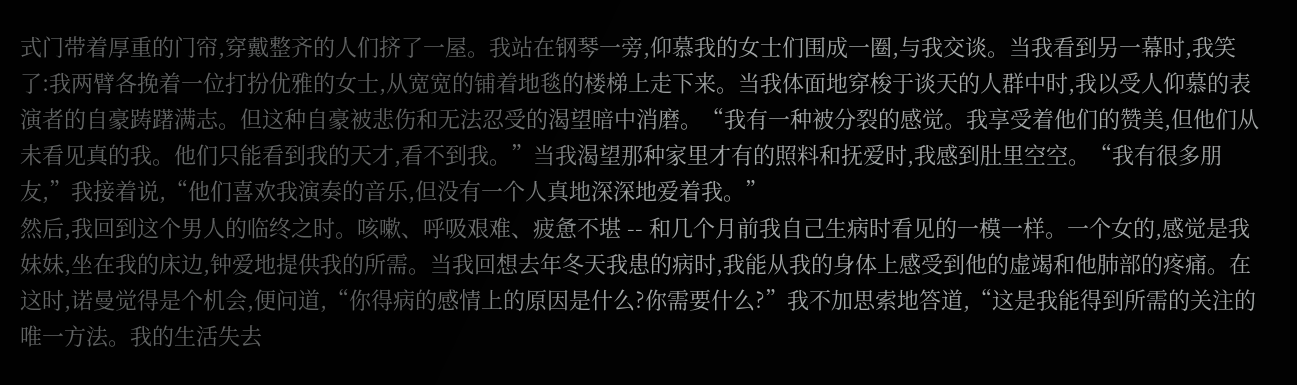式门带着厚重的门帘,穿戴整齐的人们挤了一屋。我站在钢琴一旁,仰慕我的女士们围成一圈,与我交谈。当我看到另一幕时,我笑了:我两臂各挽着一位打扮优雅的女士,从宽宽的铺着地毯的楼梯上走下来。当我体面地穿梭于谈天的人群中时,我以受人仰慕的表演者的自豪踌躇满志。但这种自豪被悲伤和无法忍受的渴望暗中消磨。“我有一种被分裂的感觉。我享受着他们的赞美,但他们从未看见真的我。他们只能看到我的天才,看不到我。”当我渴望那种家里才有的照料和抚爱时,我感到肚里空空。“我有很多朋友,”我接着说,“他们喜欢我演奏的音乐,但没有一个人真地深深地爱着我。”
然后,我回到这个男人的临终之时。咳嗽、呼吸艰难、疲惫不堪 -- 和几个月前我自己生病时看见的一模一样。一个女的,感觉是我妹妹,坐在我的床边,钟爱地提供我的所需。当我回想去年冬天我患的病时,我能从我的身体上感受到他的虚竭和他肺部的疼痛。在这时,诺曼觉得是个机会,便问道,“你得病的感情上的原因是什么?你需要什么?”我不加思索地答道,“这是我能得到所需的关注的唯一方法。我的生活失去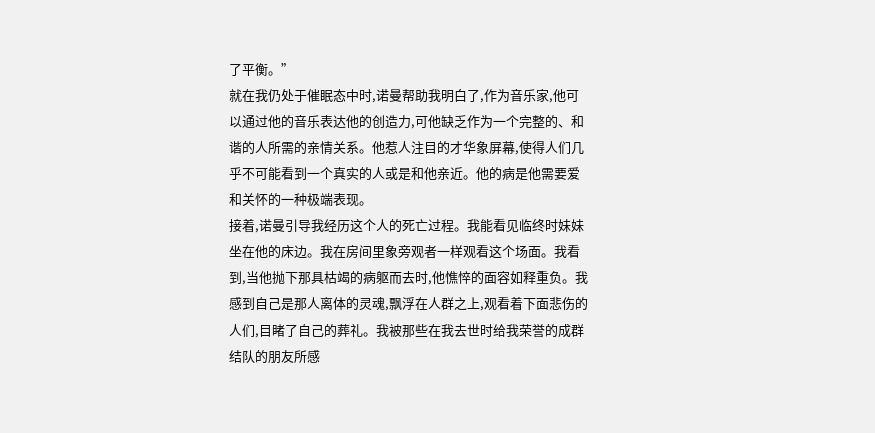了平衡。”
就在我仍处于催眠态中时,诺曼帮助我明白了,作为音乐家,他可以通过他的音乐表达他的创造力,可他缺乏作为一个完整的、和谐的人所需的亲情关系。他惹人注目的才华象屏幕,使得人们几乎不可能看到一个真实的人或是和他亲近。他的病是他需要爱和关怀的一种极端表现。
接着,诺曼引导我经历这个人的死亡过程。我能看见临终时妹妹坐在他的床边。我在房间里象旁观者一样观看这个场面。我看到,当他抛下那具枯竭的病躯而去时,他憔悴的面容如释重负。我感到自己是那人离体的灵魂,飘浮在人群之上,观看着下面悲伤的人们,目睹了自己的葬礼。我被那些在我去世时给我荣誉的成群结队的朋友所感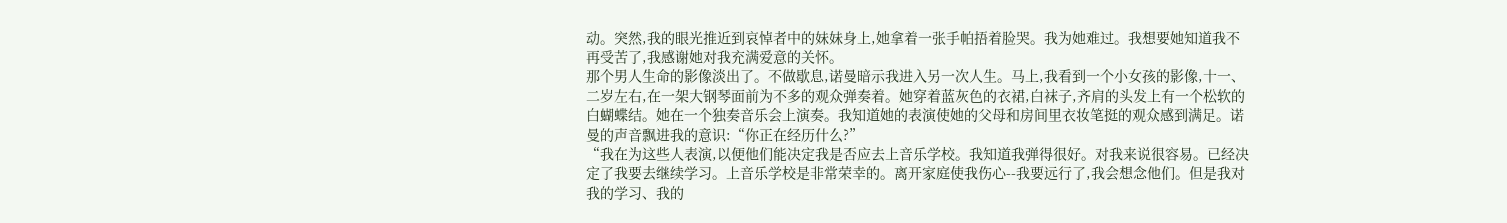动。突然,我的眼光推近到哀悼者中的妹妹身上,她拿着一张手帕捂着脸哭。我为她难过。我想要她知道我不再受苦了,我感谢她对我充满爱意的关怀。
那个男人生命的影像淡出了。不做歇息,诺曼暗示我进入另一次人生。马上,我看到一个小女孩的影像,十一、二岁左右,在一架大钢琴面前为不多的观众弹奏着。她穿着蓝灰色的衣裙,白袜子,齐肩的头发上有一个松软的白蝴蝶结。她在一个独奏音乐会上演奏。我知道她的表演使她的父母和房间里衣妆笔挺的观众感到满足。诺曼的声音飘进我的意识:“你正在经历什么?”
“我在为这些人表演,以便他们能决定我是否应去上音乐学校。我知道我弹得很好。对我来说很容易。已经决定了我要去继续学习。上音乐学校是非常荣幸的。离开家庭使我伤心--我要远行了,我会想念他们。但是我对我的学习、我的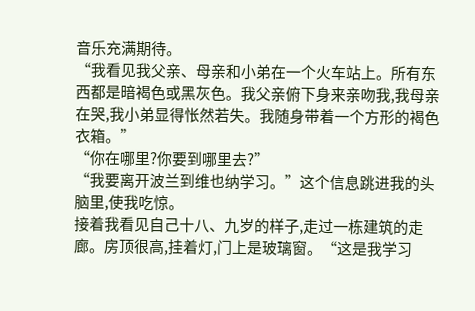音乐充满期待。
“我看见我父亲、母亲和小弟在一个火车站上。所有东西都是暗褐色或黑灰色。我父亲俯下身来亲吻我,我母亲在哭,我小弟显得怅然若失。我随身带着一个方形的褐色衣箱。”
“你在哪里?你要到哪里去?”
“我要离开波兰到维也纳学习。”这个信息跳进我的头脑里,使我吃惊。
接着我看见自己十八、九岁的样子,走过一栋建筑的走廊。房顶很高,挂着灯,门上是玻璃窗。“这是我学习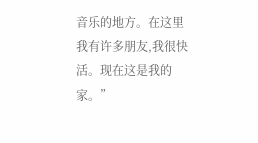音乐的地方。在这里我有许多朋友,我很快活。现在这是我的家。”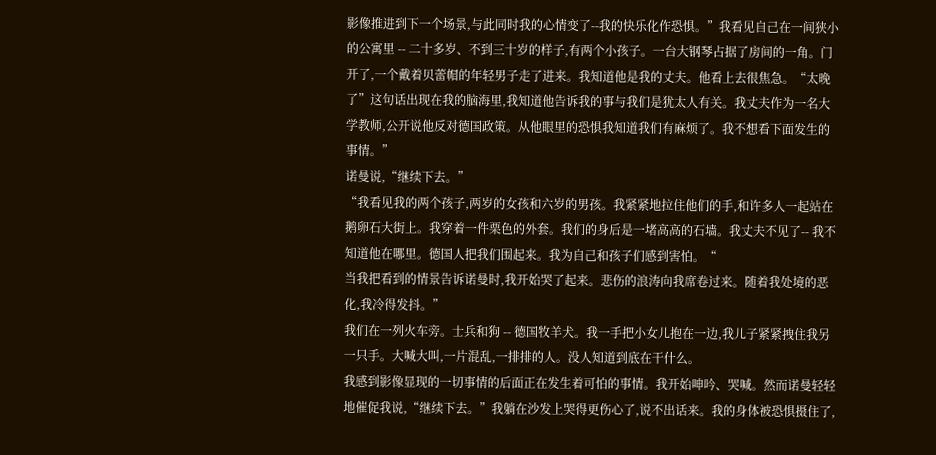影像推进到下一个场景,与此同时我的心情变了--我的快乐化作恐惧。”我看见自己在一间狭小的公寓里 -- 二十多岁、不到三十岁的样子,有两个小孩子。一台大钢琴占据了房间的一角。门开了,一个戴着贝蕾帽的年轻男子走了进来。我知道他是我的丈夫。他看上去很焦急。“太晚了”这句话出现在我的脑海里,我知道他告诉我的事与我们是犹太人有关。我丈夫作为一名大学教师,公开说他反对德国政策。从他眼里的恐惧我知道我们有麻烦了。我不想看下面发生的事情。”
诺曼说,“继续下去。”
“我看见我的两个孩子,两岁的女孩和六岁的男孩。我紧紧地拉住他们的手,和许多人一起站在鹅卵石大街上。我穿着一件栗色的外套。我们的身后是一堵高高的石墙。我丈夫不见了-- 我不知道他在哪里。德国人把我们围起来。我为自己和孩子们感到害怕。“
当我把看到的情景告诉诺曼时,我开始哭了起来。悲伤的浪涛向我席卷过来。随着我处境的恶化,我冷得发抖。”
我们在一列火车旁。士兵和狗 -- 德国牧羊犬。我一手把小女儿抱在一边,我儿子紧紧拽住我另一只手。大喊大叫,一片混乱,一排排的人。没人知道到底在干什么。
我感到影像显现的一切事情的后面正在发生着可怕的事情。我开始呻吟、哭喊。然而诺曼轻轻地催促我说,“继续下去。”我躺在沙发上哭得更伤心了,说不出话来。我的身体被恐惧摄住了,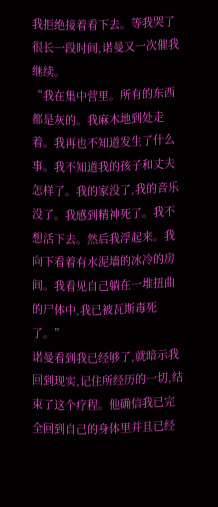我拒绝接着看下去。等我哭了很长一段时间,诺曼又一次催我继续。
“我在集中营里。所有的东西都是灰的。我麻木地到处走着。我再也不知道发生了什么事。我不知道我的孩子和丈夫怎样了。我的家没了,我的音乐没了。我感到精神死了。我不想活下去。然后我浮起来。我向下看着有水泥墙的冰冷的房间。我看见自己躺在一堆扭曲的尸体中,我已被瓦斯毒死了。”
诺曼看到我已经够了,就暗示我回到现实,记住所经历的一切,结束了这个疗程。他确信我已完全回到自己的身体里并且已经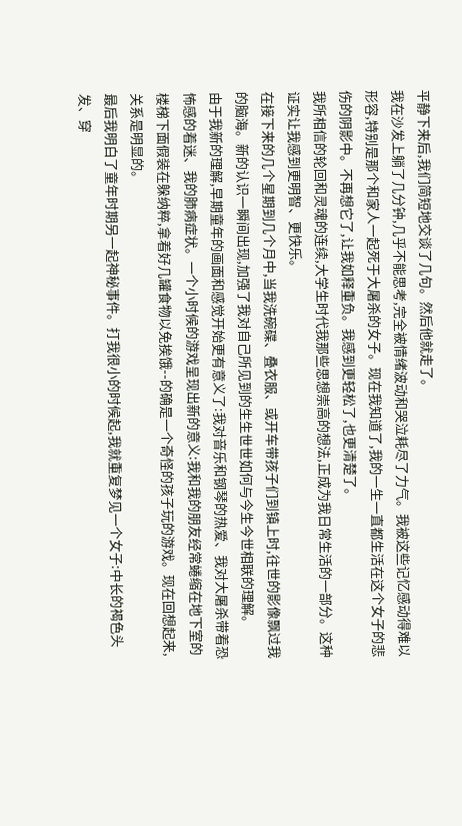平静下来后,我们简短地交谈了几句。然后他就走了。
我在沙发上躺了几分钟,几乎不能思考,完全被情绪波动和哭泣耗尽了力气。我被这些记忆感动得难以形容,特别是那个和家人一起死于大屠杀的女子。现在我知道了,我的一生一直都生活在这个女子的悲伤的阴影中。不再想它了,让我如释重负。我感到更轻松了,也更清楚了。
我所相信的轮回和灵魂的连续,大学生时代我那些思想崇高的想法,正成为我日常生活的一部分。这种证实让我感到更明智、更快乐。
在接下来的几个星期到几个月中,当我洗碗碟、叠衣服、或开车带孩子们到镇上时,往世的影像飘过我的脑海。新的认识一瞬间出现,加强了我对自己所见到的生生世世如何与今生今世相联的理解。
由于我新的理解,早期童年的画面和感觉开始更有意义了:我对音乐和钢琴的热爱、我对大屠杀带着恐怖感的着迷、我的肺病症状。一个小时候的游戏呈现出新的意义:我和我的朋友经常蜷缩在地下室的楼梯下面假装在躲纳粹,拿着好几罐食物以免挨饿--的确是一个奇怪的孩子玩的游戏。现在回想起来,关系是明显的。
最后我明白了童年时期另一起神秘事件。打我很小的时候起,我就重复梦见一个女子:中长的褐色头发、穿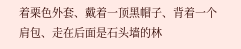着栗色外套、戴着一顶黑帽子、背着一个肩包、走在后面是石头墙的林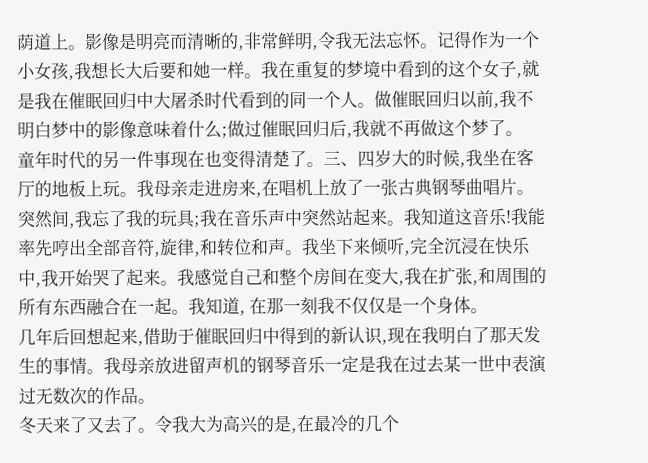荫道上。影像是明亮而清晰的,非常鲜明,令我无法忘怀。记得作为一个小女孩,我想长大后要和她一样。我在重复的梦境中看到的这个女子,就是我在催眠回归中大屠杀时代看到的同一个人。做催眠回归以前,我不明白梦中的影像意味着什么;做过催眠回归后,我就不再做这个梦了。
童年时代的另一件事现在也变得清楚了。三、四岁大的时候,我坐在客厅的地板上玩。我母亲走进房来,在唱机上放了一张古典钢琴曲唱片。突然间,我忘了我的玩具;我在音乐声中突然站起来。我知道这音乐!我能率先哼出全部音符,旋律,和转位和声。我坐下来倾听,完全沉浸在快乐中,我开始哭了起来。我感觉自己和整个房间在变大,我在扩张,和周围的所有东西融合在一起。我知道, 在那一刻我不仅仅是一个身体。
几年后回想起来,借助于催眠回归中得到的新认识,现在我明白了那天发生的事情。我母亲放进留声机的钢琴音乐一定是我在过去某一世中表演过无数次的作品。
冬天来了又去了。令我大为高兴的是,在最冷的几个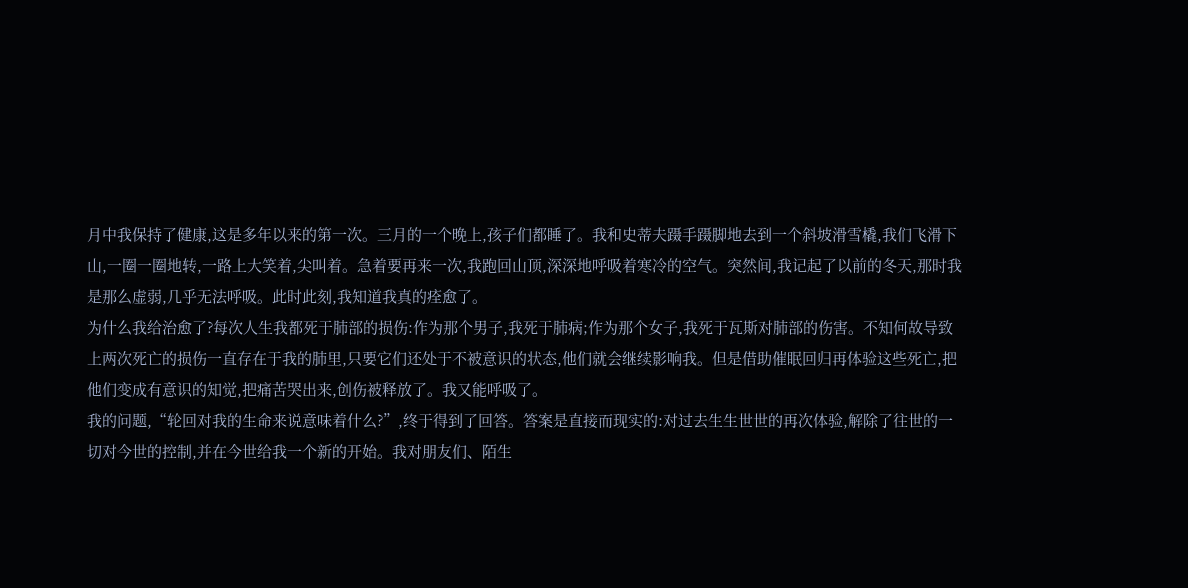月中我保持了健康,这是多年以来的第一次。三月的一个晚上,孩子们都睡了。我和史蒂夫蹑手蹑脚地去到一个斜坡滑雪橇,我们飞滑下山,一圈一圈地转,一路上大笑着,尖叫着。急着要再来一次,我跑回山顶,深深地呼吸着寒冷的空气。突然间,我记起了以前的冬天,那时我是那么虚弱,几乎无法呼吸。此时此刻,我知道我真的痊愈了。
为什么我给治愈了?每次人生我都死于肺部的损伤:作为那个男子,我死于肺病;作为那个女子,我死于瓦斯对肺部的伤害。不知何故导致上两次死亡的损伤一直存在于我的肺里,只要它们还处于不被意识的状态,他们就会继续影响我。但是借助催眠回归再体验这些死亡,把他们变成有意识的知觉,把痛苦哭出来,创伤被释放了。我又能呼吸了。
我的问题,“轮回对我的生命来说意味着什么?”,终于得到了回答。答案是直接而现实的:对过去生生世世的再次体验,解除了往世的一切对今世的控制,并在今世给我一个新的开始。我对朋友们、陌生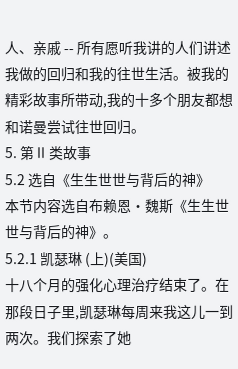人、亲戚 -- 所有愿听我讲的人们讲述我做的回归和我的往世生活。被我的精彩故事所带动,我的十多个朋友都想和诺曼尝试往世回归。
5. 第 II 类故事
5.2 选自《生生世世与背后的神》
本节内容选自布赖恩·魏斯《生生世世与背后的神》。
5.2.1 凯瑟琳 (上)(美国)
十八个月的强化心理治疗结束了。在那段日子里,凯瑟琳每周来我这儿一到两次。我们探索了她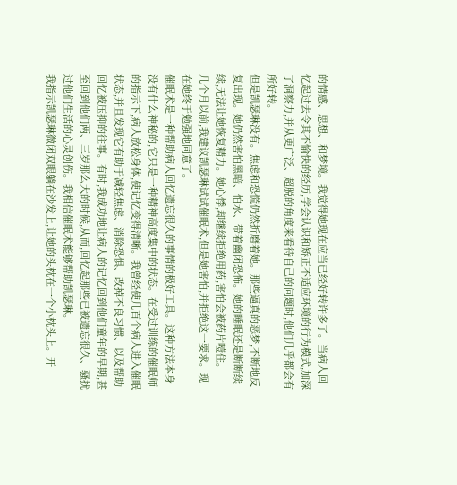的情感、思想、和梦境。我觉得她现在应当已经好转许多了。当病人回忆起过去令其不愉快的经历,学会认识和矫正不适应环境的行为模式,加深了洞察力,并从更广泛、超脱的角度来看待自己的问题时,他们几乎都会有所好转。
但是凯瑟琳没有。焦虑和恐慌仍然折磨着她。那些逼真的恶梦,不断地反复出现。她仍然害怕黑暗、怕水、带着幽闭恐怖。她的睡眠还是断断续续,无法让她恢复精力。她心悸,却继续拒绝用药,害怕会被药片噎住。
几个月以前,我建议凯瑟琳试试催眠术,但是她害怕,并拒绝这一要求。现在她终于勉强地同意了。
催眠术是一种帮助病人回忆遗忘很久的事情的极好工具。这种方法本身没有什么神秘的,它只是一种精神高度集中的状态。在受过训练的催眠师的指示下,病人放松身体,使记忆变得清晰。我曾经使几百个病人进入催眠状态,并且发现它有助于减轻焦虑、消除恐惧、改掉不良习惯、以及帮助回忆被压抑的往事。有时,我成功地让病人的记忆回到他们童年的早期,甚至回到他们两、三岁那么大的时候,从而,回忆起那些已被遗忘很久、骚扰过他们生活的心灵创伤。我相信催眠术能够帮助凯瑟琳。
我指示凯瑟琳微闭双眼躺在沙发上,让她的头枕在一个小枕头上。开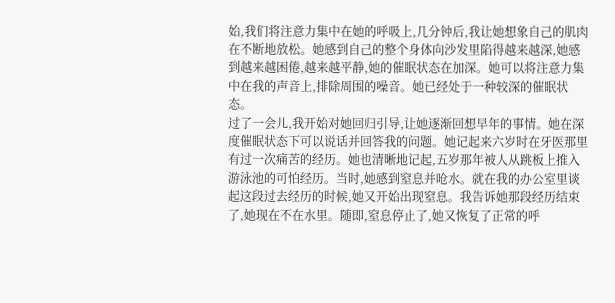始,我们将注意力集中在她的呼吸上,几分钟后,我让她想象自己的肌肉在不断地放松。她感到自己的整个身体向沙发里陷得越来越深,她感到越来越困倦,越来越平静,她的催眠状态在加深。她可以将注意力集中在我的声音上,排除周围的噪音。她已经处于一种较深的催眠状态。
过了一会儿,我开始对她回归引导,让她逐渐回想早年的事情。她在深度催眠状态下可以说话并回答我的问题。她记起来六岁时在牙医那里有过一次痛苦的经历。她也清晰地记起,五岁那年被人从跳板上推入游泳池的可怕经历。当时,她感到窒息并呛水。就在我的办公室里谈起这段过去经历的时候,她又开始出现窒息。我告诉她那段经历结束了,她现在不在水里。随即,窒息停止了,她又恢复了正常的呼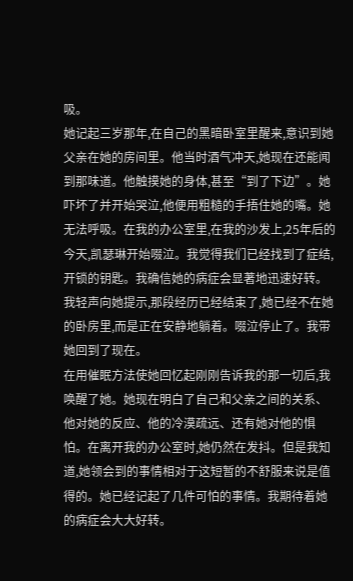吸。
她记起三岁那年,在自己的黑暗卧室里醒来,意识到她父亲在她的房间里。他当时酒气冲天,她现在还能闻到那味道。他触摸她的身体,甚至“到了下边”。她吓坏了并开始哭泣,他便用粗糙的手捂住她的嘴。她无法呼吸。在我的办公室里,在我的沙发上,25年后的今天,凯瑟琳开始啜泣。我觉得我们已经找到了症结,开锁的钥匙。我确信她的病症会显著地迅速好转。我轻声向她提示,那段经历已经结束了,她已经不在她的卧房里,而是正在安静地躺着。啜泣停止了。我带她回到了现在。
在用催眠方法使她回忆起刚刚告诉我的那一切后,我唤醒了她。她现在明白了自己和父亲之间的关系、他对她的反应、他的冷漠疏远、还有她对他的惧怕。在离开我的办公室时,她仍然在发抖。但是我知道,她领会到的事情相对于这短暂的不舒服来说是值得的。她已经记起了几件可怕的事情。我期待着她的病症会大大好转。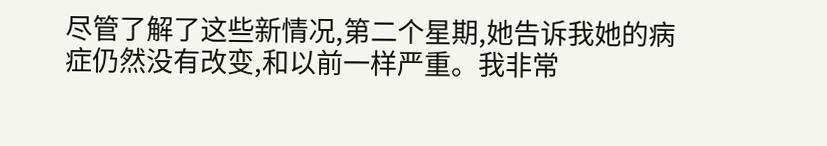尽管了解了这些新情况,第二个星期,她告诉我她的病症仍然没有改变,和以前一样严重。我非常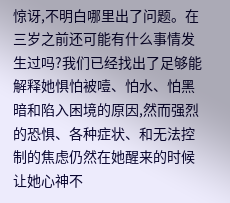惊讶,不明白哪里出了问题。在三岁之前还可能有什么事情发生过吗?我们已经找出了足够能解释她惧怕被噎、怕水、怕黑暗和陷入困境的原因,然而强烈的恐惧、各种症状、和无法控制的焦虑仍然在她醒来的时候让她心神不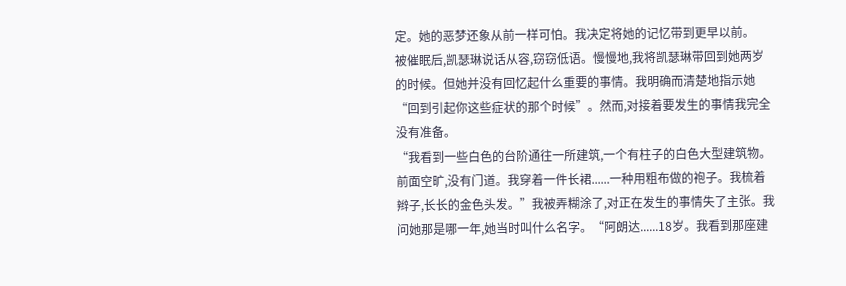定。她的恶梦还象从前一样可怕。我决定将她的记忆带到更早以前。
被催眠后,凯瑟琳说话从容,窃窃低语。慢慢地,我将凯瑟琳带回到她两岁的时候。但她并没有回忆起什么重要的事情。我明确而清楚地指示她“回到引起你这些症状的那个时候”。然而,对接着要发生的事情我完全没有准备。
“我看到一些白色的台阶通往一所建筑,一个有柱子的白色大型建筑物。前面空旷,没有门道。我穿着一件长裙......一种用粗布做的袍子。我梳着辫子,长长的金色头发。”我被弄糊涂了,对正在发生的事情失了主张。我问她那是哪一年,她当时叫什么名字。“阿朗达......18岁。我看到那座建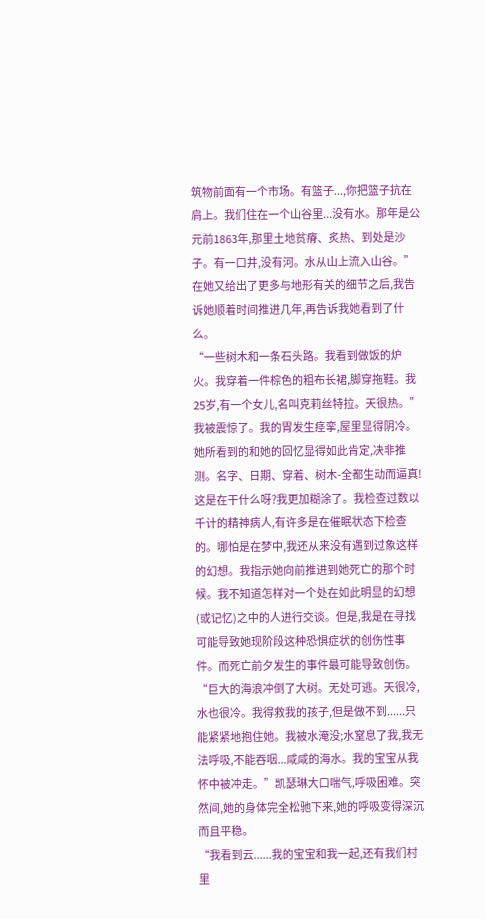筑物前面有一个市场。有篮子...,你把篮子抗在肩上。我们住在一个山谷里...没有水。那年是公元前1863年,那里土地贫瘠、炙热、到处是沙子。有一口井,没有河。水从山上流入山谷。”
在她又给出了更多与地形有关的细节之后,我告诉她顺着时间推进几年,再告诉我她看到了什么。
“一些树木和一条石头路。我看到做饭的炉火。我穿着一件棕色的粗布长裙,脚穿拖鞋。我25岁,有一个女儿,名叫克莉丝特拉。天很热。”
我被震惊了。我的胃发生痉挛,屋里显得阴冷。她所看到的和她的回忆显得如此肯定,决非推测。名字、日期、穿着、树木-全都生动而逼真!这是在干什么呀?我更加糊涂了。我检查过数以千计的精神病人,有许多是在催眠状态下检查的。哪怕是在梦中,我还从来没有遇到过象这样的幻想。我指示她向前推进到她死亡的那个时候。我不知道怎样对一个处在如此明显的幻想(或记忆)之中的人进行交谈。但是,我是在寻找可能导致她现阶段这种恐惧症状的创伤性事件。而死亡前夕发生的事件最可能导致创伤。
“巨大的海浪冲倒了大树。无处可逃。天很冷,水也很冷。我得救我的孩子,但是做不到......只能紧紧地抱住她。我被水淹没;水窒息了我,我无法呼吸,不能吞咽...咸咸的海水。我的宝宝从我怀中被冲走。”凯瑟琳大口喘气,呼吸困难。突然间,她的身体完全松驰下来,她的呼吸变得深沉而且平稳。
“我看到云......我的宝宝和我一起,还有我们村里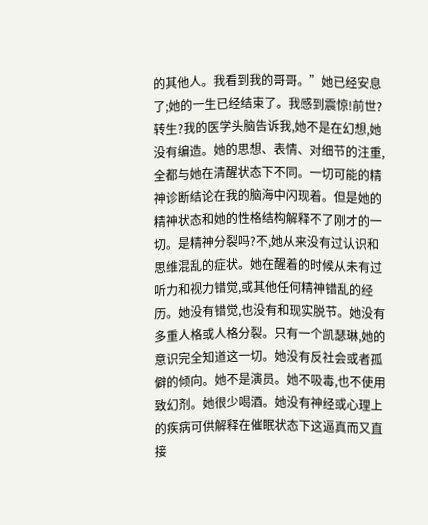的其他人。我看到我的哥哥。”她已经安息了;她的一生已经结束了。我感到震惊!前世?转生?我的医学头脑告诉我,她不是在幻想,她没有编造。她的思想、表情、对细节的注重,全都与她在清醒状态下不同。一切可能的精神诊断结论在我的脑海中闪现着。但是她的精神状态和她的性格结构解释不了刚才的一切。是精神分裂吗?不,她从来没有过认识和思维混乱的症状。她在醒着的时候从未有过听力和视力错觉,或其他任何精神错乱的经历。她没有错觉,也没有和现实脱节。她没有多重人格或人格分裂。只有一个凯瑟琳,她的意识完全知道这一切。她没有反社会或者孤僻的倾向。她不是演员。她不吸毒,也不使用致幻剂。她很少喝酒。她没有神经或心理上的疾病可供解释在催眠状态下这逼真而又直接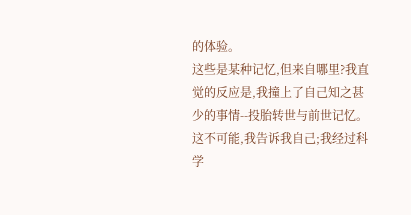的体验。
这些是某种记忆,但来自哪里?我直觉的反应是,我撞上了自己知之甚少的事情--投胎转世与前世记忆。这不可能,我告诉我自己;我经过科学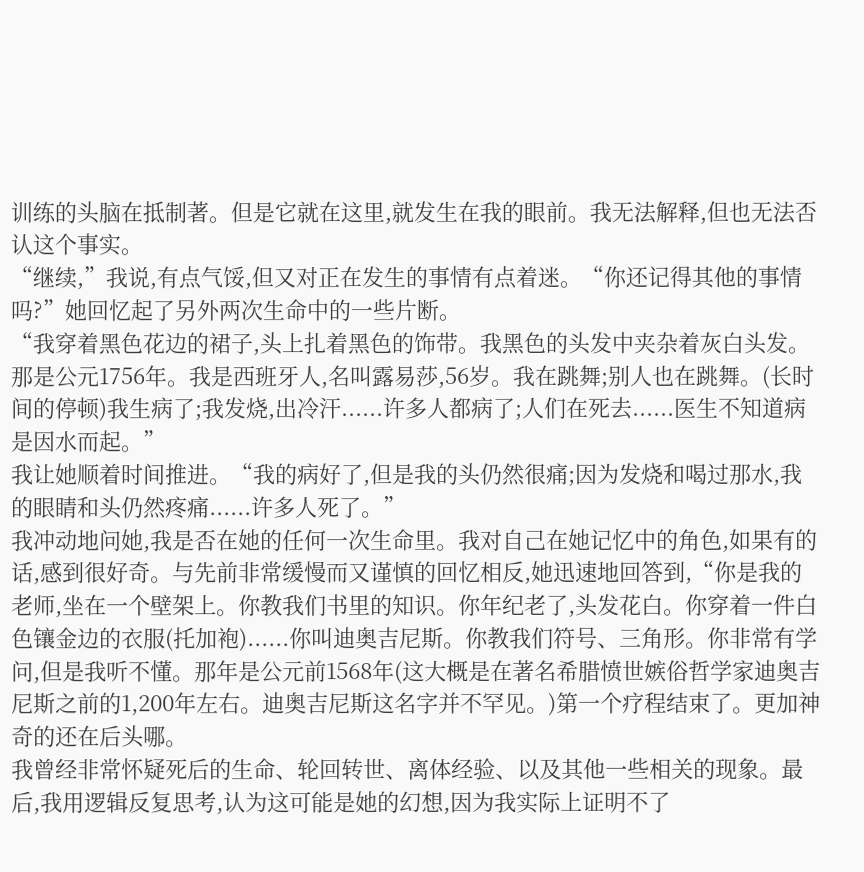训练的头脑在抵制著。但是它就在这里,就发生在我的眼前。我无法解释,但也无法否认这个事实。
“继续,”我说,有点气馁,但又对正在发生的事情有点着迷。“你还记得其他的事情吗?”她回忆起了另外两次生命中的一些片断。
“我穿着黑色花边的裙子,头上扎着黑色的饰带。我黑色的头发中夹杂着灰白头发。那是公元1756年。我是西班牙人,名叫露易莎,56岁。我在跳舞;别人也在跳舞。(长时间的停顿)我生病了;我发烧,出冷汗......许多人都病了;人们在死去......医生不知道病是因水而起。”
我让她顺着时间推进。“我的病好了,但是我的头仍然很痛;因为发烧和喝过那水,我的眼睛和头仍然疼痛......许多人死了。”
我冲动地问她,我是否在她的任何一次生命里。我对自己在她记忆中的角色,如果有的话,感到很好奇。与先前非常缓慢而又谨慎的回忆相反,她迅速地回答到,“你是我的老师,坐在一个壁架上。你教我们书里的知识。你年纪老了,头发花白。你穿着一件白色镶金边的衣服(托加袍)......你叫迪奥吉尼斯。你教我们符号、三角形。你非常有学问,但是我听不懂。那年是公元前1568年(这大概是在著名希腊愤世嫉俗哲学家迪奥吉尼斯之前的1,200年左右。迪奥吉尼斯这名字并不罕见。)第一个疗程结束了。更加神奇的还在后头哪。
我曾经非常怀疑死后的生命、轮回转世、离体经验、以及其他一些相关的现象。最后,我用逻辑反复思考,认为这可能是她的幻想,因为我实际上证明不了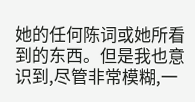她的任何陈词或她所看到的东西。但是我也意识到,尽管非常模糊,一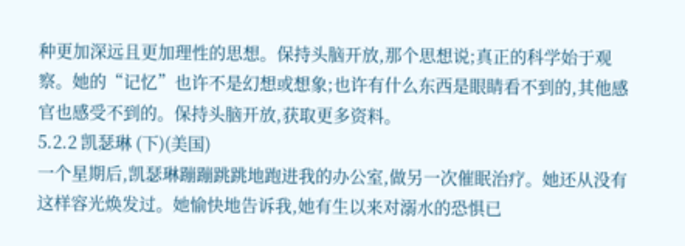种更加深远且更加理性的思想。保持头脑开放,那个思想说;真正的科学始于观察。她的“记忆”也许不是幻想或想象;也许有什么东西是眼睛看不到的,其他感官也感受不到的。保持头脑开放,获取更多资料。
5.2.2 凯瑟琳 (下)(美国)
一个星期后,凯瑟琳蹦蹦跳跳地跑进我的办公室,做另一次催眠治疗。她还从没有这样容光焕发过。她愉快地告诉我,她有生以来对溺水的恐惧已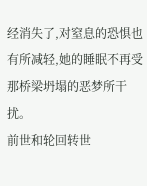经消失了,对窒息的恐惧也有所减轻,她的睡眠不再受那桥梁坍塌的恶梦所干扰。
前世和轮回转世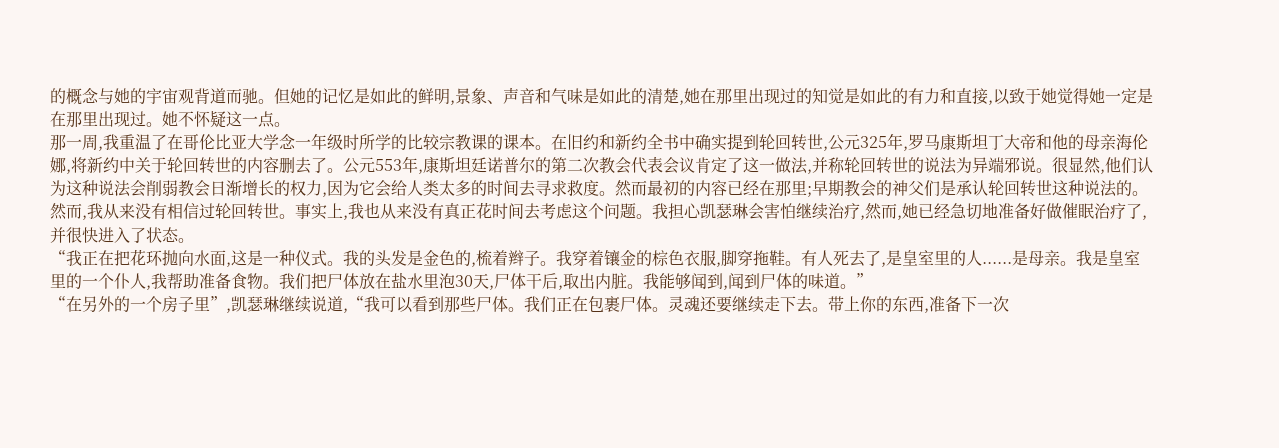的概念与她的宇宙观背道而驰。但她的记忆是如此的鲜明,景象、声音和气味是如此的清楚,她在那里出现过的知觉是如此的有力和直接,以致于她觉得她一定是在那里出现过。她不怀疑这一点。
那一周,我重温了在哥伦比亚大学念一年级时所学的比较宗教课的课本。在旧约和新约全书中确实提到轮回转世,公元325年,罗马康斯坦丁大帝和他的母亲海伦娜,将新约中关于轮回转世的内容删去了。公元553年,康斯坦廷诺普尔的第二次教会代表会议肯定了这一做法,并称轮回转世的说法为异端邪说。很显然,他们认为这种说法会削弱教会日渐增长的权力,因为它会给人类太多的时间去寻求救度。然而最初的内容已经在那里;早期教会的神父们是承认轮回转世这种说法的。
然而,我从来没有相信过轮回转世。事实上,我也从来没有真正花时间去考虑这个问题。我担心凯瑟琳会害怕继续治疗,然而,她已经急切地准备好做催眠治疗了,并很快进入了状态。
“我正在把花环抛向水面,这是一种仪式。我的头发是金色的,梳着辫子。我穿着镶金的棕色衣服,脚穿拖鞋。有人死去了,是皇室里的人......是母亲。我是皇室里的一个仆人,我帮助准备食物。我们把尸体放在盐水里泡30天,尸体干后,取出内脏。我能够闻到,闻到尸体的味道。”
“在另外的一个房子里”,凯瑟琳继续说道,“我可以看到那些尸体。我们正在包裹尸体。灵魂还要继续走下去。带上你的东西,准备下一次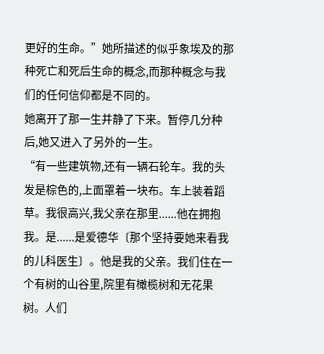更好的生命。”她所描述的似乎象埃及的那种死亡和死后生命的概念,而那种概念与我们的任何信仰都是不同的。
她离开了那一生并静了下来。暂停几分种后,她又进入了另外的一生。
“有一些建筑物,还有一辆石轮车。我的头发是棕色的,上面罩着一块布。车上装着蹈草。我很高兴,我父亲在那里......他在拥抱我。是......是爱德华〔那个坚持要她来看我的儿科医生〕。他是我的父亲。我们住在一个有树的山谷里,院里有橄榄树和无花果树。人们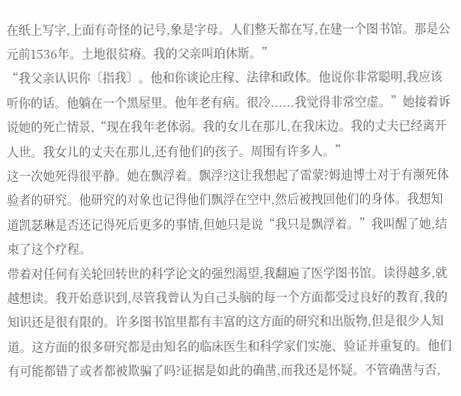在纸上写字,上面有奇怪的记号,象是字母。人们整天都在写,在建一个图书馆。那是公元前1536年。土地很贫瘠。我的父亲叫珀休斯。”
“我父亲认识你〔指我〕。他和你谈论庄稼、法律和政体。他说你非常聪明,我应该听你的话。他躺在一个黑屋里。他年老有病。很冷......我觉得非常空虚。”她接着诉说她的死亡情景,“现在我年老体弱。我的女儿在那儿,在我床边。我的丈夫已经离开人世。我女儿的丈夫在那儿,还有他们的孩子。周围有许多人。”
这一次她死得很平静。她在飘浮着。飘浮?这让我想起了雷蒙?姆迪博士对于有濒死体验者的研究。他研究的对象也记得他们飘浮在空中,然后被拽回他们的身体。我想知道凯瑟琳是否还记得死后更多的事情,但她只是说“我只是飘浮着。”我叫醒了她,结束了这个疗程。
带着对任何有关轮回转世的科学论文的强烈渴望,我翻遍了医学图书馆。读得越多,就越想读。我开始意识到,尽管我曾认为自己头脑的每一个方面都受过良好的教育,我的知识还是很有限的。许多图书馆里都有丰富的这方面的研究和出版物,但是很少人知道。这方面的很多研究都是由知名的临床医生和科学家们实施、验证并重复的。他们有可能都错了或者都被欺骗了吗?证据是如此的确凿,而我还是怀疑。不管确凿与否,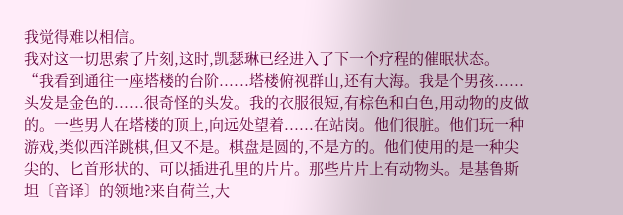我觉得难以相信。
我对这一切思索了片刻,这时,凯瑟琳已经进入了下一个疗程的催眠状态。
“我看到通往一座塔楼的台阶......塔楼俯视群山,还有大海。我是个男孩......头发是金色的......很奇怪的头发。我的衣服很短,有棕色和白色,用动物的皮做的。一些男人在塔楼的顶上,向远处望着......在站岗。他们很脏。他们玩一种游戏,类似西洋跳棋,但又不是。棋盘是圆的,不是方的。他们使用的是一种尖尖的、匕首形状的、可以插进孔里的片片。那些片片上有动物头。是基鲁斯坦〔音译〕的领地?来自荷兰,大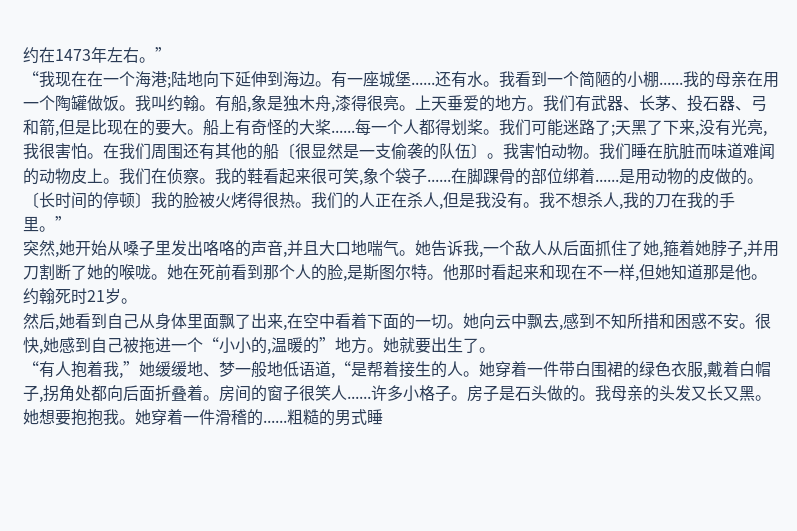约在1473年左右。”
“我现在在一个海港;陆地向下延伸到海边。有一座城堡......还有水。我看到一个简陋的小棚......我的母亲在用一个陶罐做饭。我叫约翰。有船,象是独木舟,漆得很亮。上天垂爱的地方。我们有武器、长茅、投石器、弓和箭,但是比现在的要大。船上有奇怪的大桨......每一个人都得划桨。我们可能迷路了;天黑了下来,没有光亮,我很害怕。在我们周围还有其他的船〔很显然是一支偷袭的队伍〕。我害怕动物。我们睡在肮脏而味道难闻的动物皮上。我们在侦察。我的鞋看起来很可笑,象个袋子......在脚踝骨的部位绑着......是用动物的皮做的。〔长时间的停顿〕我的脸被火烤得很热。我们的人正在杀人,但是我没有。我不想杀人,我的刀在我的手里。”
突然,她开始从嗓子里发出咯咯的声音,并且大口地喘气。她告诉我,一个敌人从后面抓住了她,箍着她脖子,并用刀割断了她的喉咙。她在死前看到那个人的脸,是斯图尔特。他那时看起来和现在不一样,但她知道那是他。约翰死时21岁。
然后,她看到自己从身体里面飘了出来,在空中看着下面的一切。她向云中飘去,感到不知所措和困惑不安。很快,她感到自己被拖进一个“小小的,温暖的”地方。她就要出生了。
“有人抱着我,”她缓缓地、梦一般地低语道,“是帮着接生的人。她穿着一件带白围裙的绿色衣服,戴着白帽子,拐角处都向后面折叠着。房间的窗子很笑人......许多小格子。房子是石头做的。我母亲的头发又长又黑。她想要抱抱我。她穿着一件滑稽的......粗糙的男式睡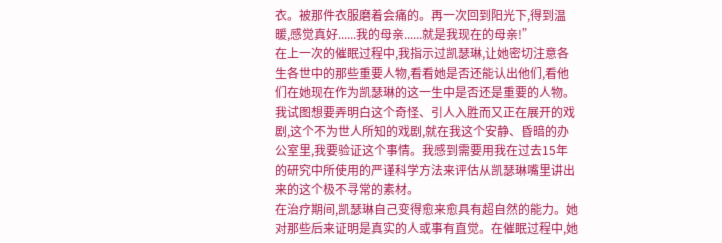衣。被那件衣服磨着会痛的。再一次回到阳光下,得到温暖,感觉真好......我的母亲......就是我现在的母亲!”
在上一次的催眠过程中,我指示过凯瑟琳,让她密切注意各生各世中的那些重要人物,看看她是否还能认出他们,看他们在她现在作为凯瑟琳的这一生中是否还是重要的人物。我试图想要弄明白这个奇怪、引人入胜而又正在展开的戏剧,这个不为世人所知的戏剧,就在我这个安静、昏暗的办公室里,我要验证这个事情。我感到需要用我在过去15年的研究中所使用的严谨科学方法来评估从凯瑟琳嘴里讲出来的这个极不寻常的素材。
在治疗期间,凯瑟琳自己变得愈来愈具有超自然的能力。她对那些后来证明是真实的人或事有直觉。在催眠过程中,她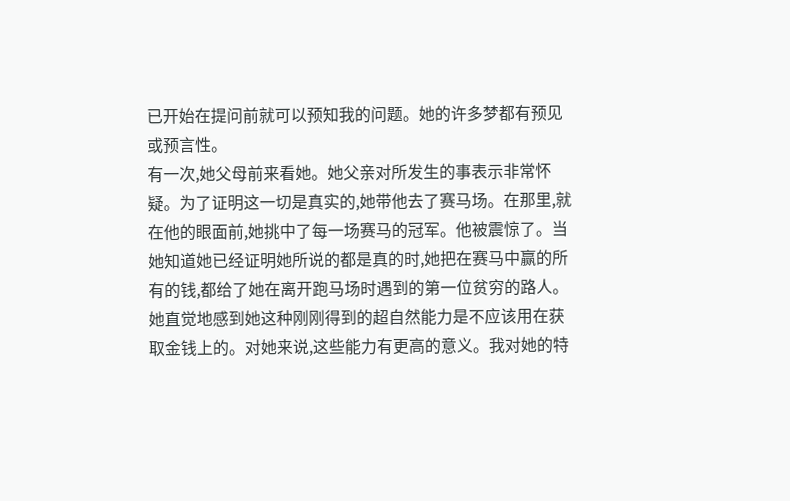已开始在提问前就可以预知我的问题。她的许多梦都有预见或预言性。
有一次,她父母前来看她。她父亲对所发生的事表示非常怀疑。为了证明这一切是真实的,她带他去了赛马场。在那里,就在他的眼面前,她挑中了每一场赛马的冠军。他被震惊了。当她知道她已经证明她所说的都是真的时,她把在赛马中赢的所有的钱,都给了她在离开跑马场时遇到的第一位贫穷的路人。她直觉地感到她这种刚刚得到的超自然能力是不应该用在获取金钱上的。对她来说,这些能力有更高的意义。我对她的特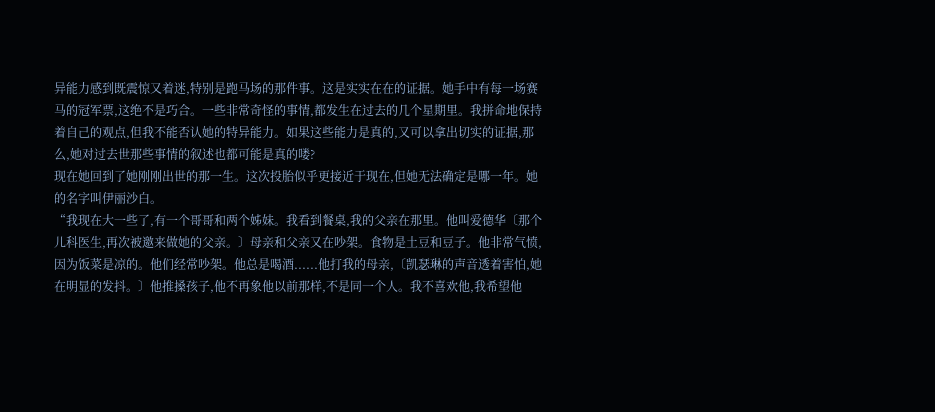异能力感到既震惊又着迷,特别是跑马场的那件事。这是实实在在的证据。她手中有每一场赛马的冠军票,这绝不是巧合。一些非常奇怪的事情,都发生在过去的几个星期里。我拼命地保持着自己的观点,但我不能否认她的特异能力。如果这些能力是真的,又可以拿出切实的证据,那么,她对过去世那些事情的叙述也都可能是真的喽?
现在她回到了她刚刚出世的那一生。这次投胎似乎更接近于现在,但她无法确定是哪一年。她的名字叫伊丽沙白。
“我现在大一些了,有一个哥哥和两个姊妹。我看到餐桌,我的父亲在那里。他叫爱德华〔那个儿科医生,再次被邀来做她的父亲。〕母亲和父亲又在吵架。食物是土豆和豆子。他非常气愤,因为饭菜是凉的。他们经常吵架。他总是喝酒......他打我的母亲,〔凯瑟琳的声音透着害怕,她在明显的发抖。〕他推搡孩子,他不再象他以前那样,不是同一个人。我不喜欢他,我希望他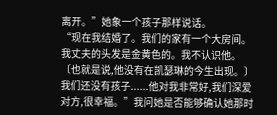离开。”她象一个孩子那样说话。
“现在我结婚了。我们的家有一个大房间。我丈夫的头发是金黄色的。我不认识他。〔也就是说,他没有在凯瑟琳的今生出现。〕我们还没有孩子......他对我非常好,我们深爱对方,很幸福。”我问她是否能够确认她那时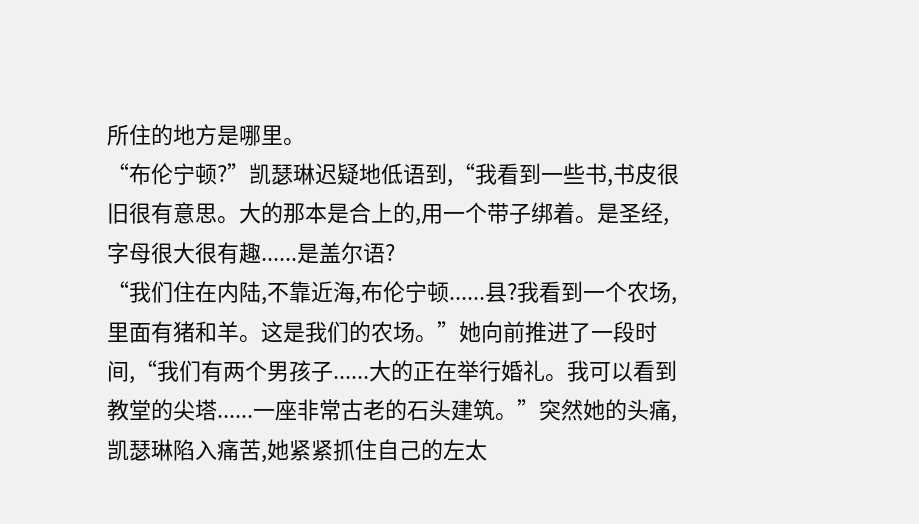所住的地方是哪里。
“布伦宁顿?”凯瑟琳迟疑地低语到,“我看到一些书,书皮很旧很有意思。大的那本是合上的,用一个带子绑着。是圣经,字母很大很有趣......是盖尔语?
“我们住在内陆,不靠近海,布伦宁顿......县?我看到一个农场,里面有猪和羊。这是我们的农场。”她向前推进了一段时间,“我们有两个男孩子......大的正在举行婚礼。我可以看到教堂的尖塔......一座非常古老的石头建筑。”突然她的头痛,凯瑟琳陷入痛苦,她紧紧抓住自己的左太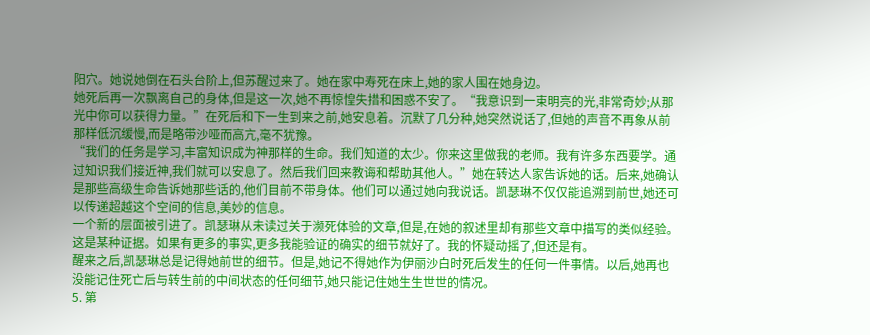阳穴。她说她倒在石头台阶上,但苏醒过来了。她在家中寿死在床上,她的家人围在她身边。
她死后再一次飘离自己的身体,但是这一次,她不再惊惶失措和困惑不安了。“我意识到一束明亮的光,非常奇妙;从那光中你可以获得力量。”在死后和下一生到来之前,她安息着。沉默了几分种,她突然说话了,但她的声音不再象从前那样低沉缓慢,而是略带沙哑而高亢,毫不犹豫。
“我们的任务是学习,丰富知识成为神那样的生命。我们知道的太少。你来这里做我的老师。我有许多东西要学。通过知识我们接近神,我们就可以安息了。然后我们回来教诲和帮助其他人。”她在转达人家告诉她的话。后来,她确认是那些高级生命告诉她那些话的,他们目前不带身体。他们可以通过她向我说话。凯瑟琳不仅仅能追溯到前世,她还可以传递超越这个空间的信息,美妙的信息。
一个新的层面被引进了。凯瑟琳从未读过关于濒死体验的文章,但是,在她的叙述里却有那些文章中描写的类似经验。这是某种证据。如果有更多的事实,更多我能验证的确实的细节就好了。我的怀疑动摇了,但还是有。
醒来之后,凯瑟琳总是记得她前世的细节。但是,她记不得她作为伊丽沙白时死后发生的任何一件事情。以后,她再也没能记住死亡后与转生前的中间状态的任何细节,她只能记住她生生世世的情况。
5. 第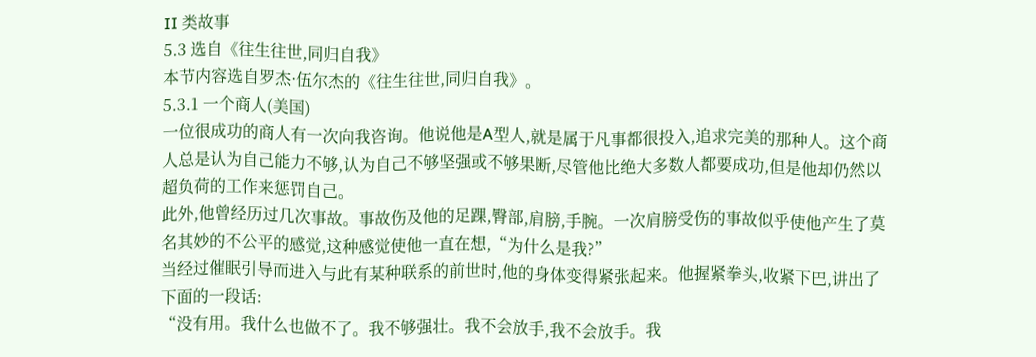II 类故事
5.3 选自《往生往世,同归自我》
本节内容选自罗杰·伍尔杰的《往生往世,同归自我》。
5.3.1 一个商人(美国)
一位很成功的商人有一次向我咨询。他说他是A型人,就是属于凡事都很投入,追求完美的那种人。这个商人总是认为自己能力不够,认为自己不够坚强或不够果断,尽管他比绝大多数人都要成功,但是他却仍然以超负荷的工作来惩罚自己。
此外,他曾经历过几次事故。事故伤及他的足踝,臀部,肩膀,手腕。一次肩膀受伤的事故似乎使他产生了莫名其妙的不公平的感觉,这种感觉使他一直在想,“为什么是我?”
当经过催眠引导而进入与此有某种联系的前世时,他的身体变得紧张起来。他握紧拳头,收紧下巴,讲出了下面的一段话:
“没有用。我什么也做不了。我不够强壮。我不会放手,我不会放手。我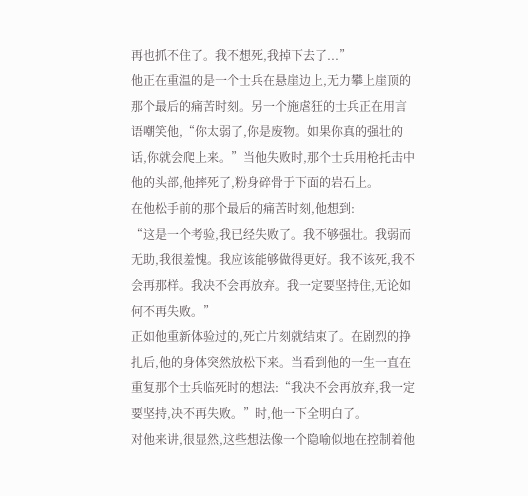再也抓不住了。我不想死,我掉下去了...”
他正在重温的是一个士兵在悬崖边上,无力攀上崖顶的那个最后的痛苦时刻。另一个施虐狂的士兵正在用言语嘲笑他,“你太弱了,你是废物。如果你真的强壮的话,你就会爬上来。”当他失败时,那个士兵用枪托击中他的头部,他摔死了,粉身碎骨于下面的岩石上。
在他松手前的那个最后的痛苦时刻,他想到:
“这是一个考验,我已经失败了。我不够强壮。我弱而无助,我很羞愧。我应该能够做得更好。我不该死,我不会再那样。我决不会再放弃。我一定要坚持住,无论如何不再失败。”
正如他重新体验过的,死亡片刻就结束了。在剧烈的挣扎后,他的身体突然放松下来。当看到他的一生一直在重复那个士兵临死时的想法:“我决不会再放弃,我一定要坚持,决不再失败。”时,他一下全明白了。
对他来讲,很显然,这些想法像一个隐喻似地在控制着他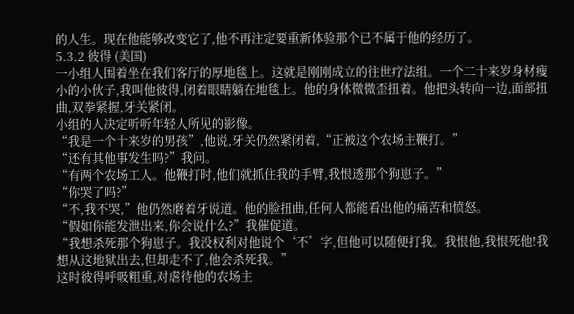的人生。现在他能够改变它了,他不再注定要重新体验那个已不属于他的经历了。
5.3.2 彼得 (美国)
一小组人围着坐在我们客厅的厚地毯上。这就是刚刚成立的往世疗法组。一个二十来岁身材瘦小的小伙子,我叫他彼得,闭着眼睛躺在地毯上。他的身体微微歪扭着。他把头转向一边,面部扭曲,双拳紧握,牙关紧闭。
小组的人决定听听年轻人所见的影像。
“我是一个十来岁的男孩”,他说,牙关仍然紧闭着,“正被这个农场主鞭打。”
“还有其他事发生吗?”我问。
“有两个农场工人。他鞭打时,他们就抓住我的手臂,我恨透那个狗崽子。”
“你哭了吗?”
“不,我不哭,”他仍然磨着牙说道。他的脸扭曲,任何人都能看出他的痛苦和愤怒。
“假如你能发泄出来,你会说什么?”我催促道。
“我想杀死那个狗崽子。我没权利对他说个‘不’字,但他可以随便打我。我恨他,我恨死他!我想从这地狱出去,但却走不了,他会杀死我。”
这时彼得呼吸粗重,对虐待他的农场主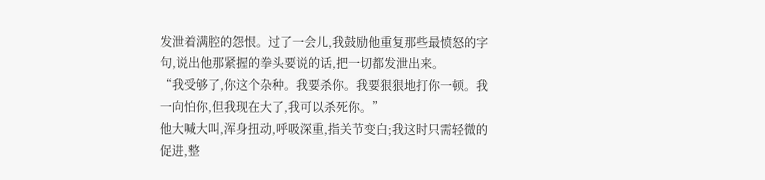发泄着满腔的怨恨。过了一会儿,我鼓励他重复那些最愤怒的字句,说出他那紧握的拳头要说的话,把一切都发泄出来。
“我受够了,你这个杂种。我要杀你。我要狠狠地打你一顿。我一向怕你,但我现在大了,我可以杀死你。”
他大喊大叫,浑身扭动,呼吸深重,指关节变白;我这时只需轻微的促进,整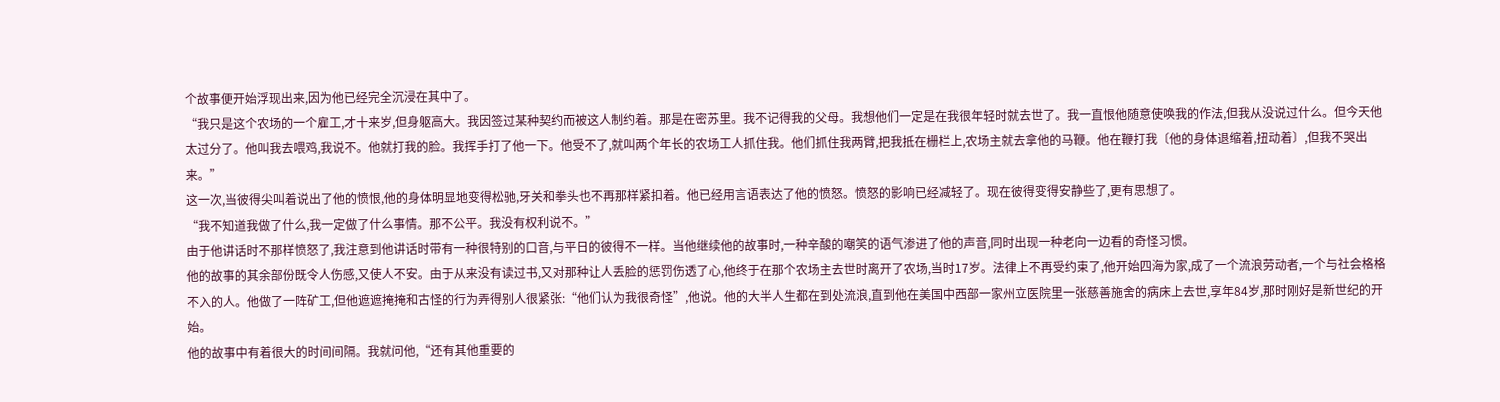个故事便开始浮现出来,因为他已经完全沉浸在其中了。
“我只是这个农场的一个雇工,才十来岁,但身躯高大。我因签过某种契约而被这人制约着。那是在密苏里。我不记得我的父母。我想他们一定是在我很年轻时就去世了。我一直恨他随意使唤我的作法,但我从没说过什么。但今天他太过分了。他叫我去喂鸡,我说不。他就打我的脸。我挥手打了他一下。他受不了,就叫两个年长的农场工人抓住我。他们抓住我两臂,把我抵在栅栏上,农场主就去拿他的马鞭。他在鞭打我〔他的身体退缩着,扭动着〕,但我不哭出来。”
这一次,当彼得尖叫着说出了他的愤恨,他的身体明显地变得松驰,牙关和拳头也不再那样紧扣着。他已经用言语表达了他的愤怒。愤怒的影响已经减轻了。现在彼得变得安静些了,更有思想了。
“我不知道我做了什么,我一定做了什么事情。那不公平。我没有权利说不。”
由于他讲话时不那样愤怒了,我注意到他讲话时带有一种很特别的口音,与平日的彼得不一样。当他继续他的故事时,一种辛酸的嘲笑的语气渗进了他的声音,同时出现一种老向一边看的奇怪习惯。
他的故事的其余部份既令人伤感,又使人不安。由于从来没有读过书,又对那种让人丢脸的惩罚伤透了心,他终于在那个农场主去世时离开了农场,当时17岁。法律上不再受约束了,他开始四海为家,成了一个流浪劳动者,一个与社会格格不入的人。他做了一阵矿工,但他遮遮掩掩和古怪的行为弄得别人很紧张:“他们认为我很奇怪”,他说。他的大半人生都在到处流浪,直到他在美国中西部一家州立医院里一张慈善施舍的病床上去世,享年84岁,那时刚好是新世纪的开始。
他的故事中有着很大的时间间隔。我就问他,“还有其他重要的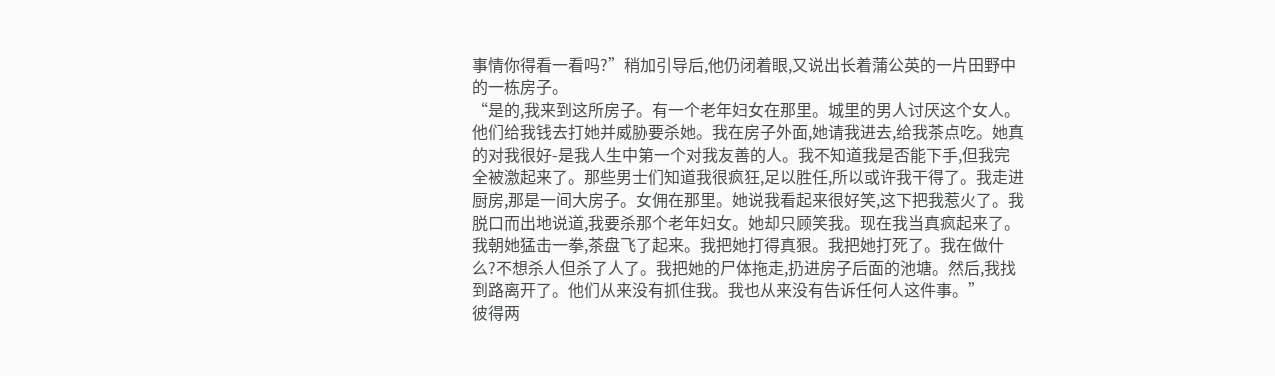事情你得看一看吗?”稍加引导后,他仍闭着眼,又说出长着蒲公英的一片田野中的一栋房子。
“是的,我来到这所房子。有一个老年妇女在那里。城里的男人讨厌这个女人。他们给我钱去打她并威胁要杀她。我在房子外面,她请我进去,给我茶点吃。她真的对我很好-是我人生中第一个对我友善的人。我不知道我是否能下手,但我完全被激起来了。那些男士们知道我很疯狂,足以胜任,所以或许我干得了。我走进厨房,那是一间大房子。女佣在那里。她说我看起来很好笑,这下把我惹火了。我脱口而出地说道,我要杀那个老年妇女。她却只顾笑我。现在我当真疯起来了。我朝她猛击一拳,茶盘飞了起来。我把她打得真狠。我把她打死了。我在做什么?不想杀人但杀了人了。我把她的尸体拖走,扔进房子后面的池塘。然后,我找到路离开了。他们从来没有抓住我。我也从来没有告诉任何人这件事。”
彼得两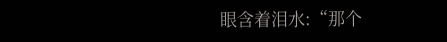眼含着泪水:“那个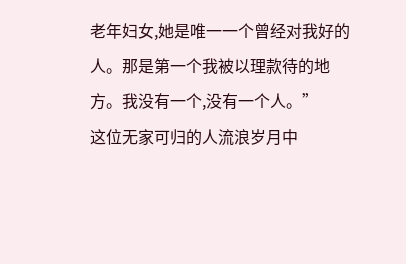老年妇女,她是唯一一个曾经对我好的人。那是第一个我被以理款待的地方。我没有一个,没有一个人。”
这位无家可归的人流浪岁月中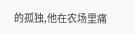的孤独,他在农场里痛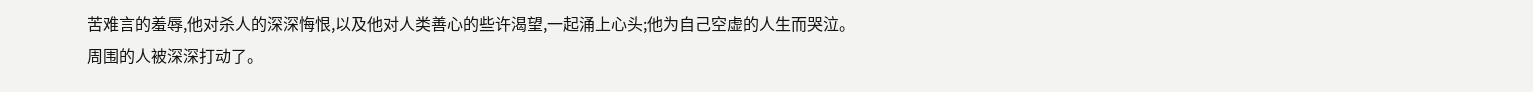苦难言的羞辱,他对杀人的深深悔恨,以及他对人类善心的些许渴望,一起涌上心头;他为自己空虚的人生而哭泣。
周围的人被深深打动了。